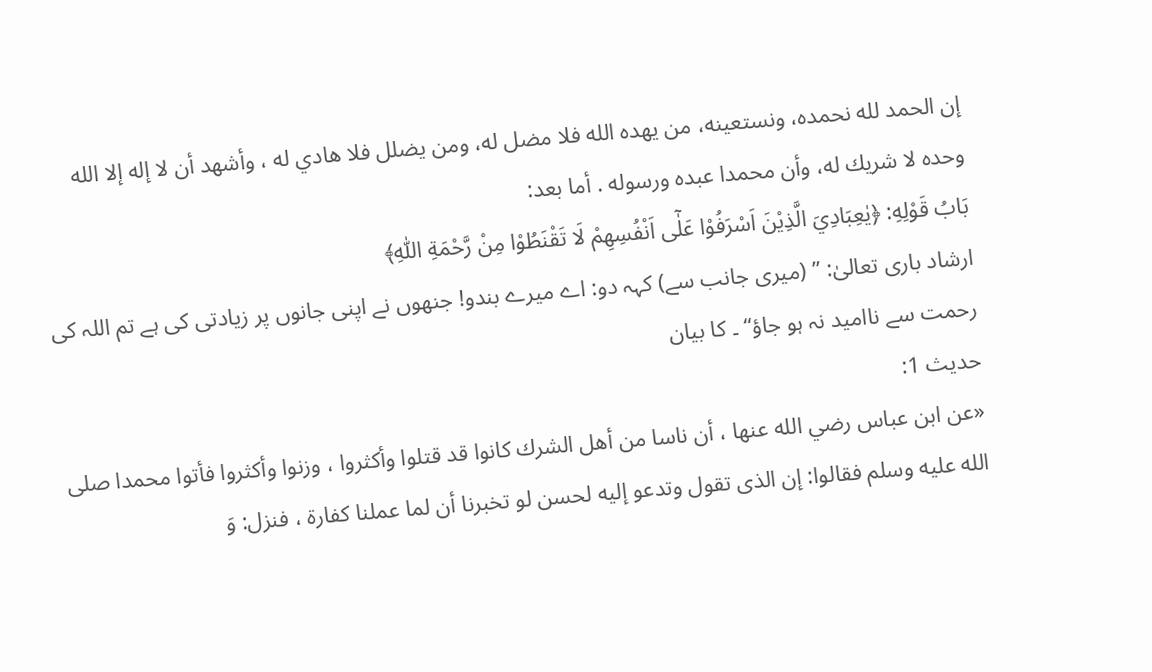إن الحمد لله نحمده، ونستعينه، من يهده الله فلا مضل له، ومن يضلل فلا هادي له ، وأشهد أن لا إله إلا الله وحده لا شريك له، وأن محمدا عبده ورسوله . أما بعد:
بَابُ قَوْلِهِ: ﴿يٰعِبَادِيَ الَّذِيْنَ اَسْرَفُوْا عَلٰۤى اَنْفُسِهِمْ لَا تَقْنَطُوْا مِنْ رَّحْمَةِ اللّٰهِ﴾
ارشاد باری تعالیٰ: ” (میری جانب سے) کہہ دو: اے میرے بندو! جنھوں نے اپنی جانوں پر زیادتی کی ہے تم اللہ کی رحمت سے ناامید نہ ہو جاؤ“ ۔ کا بیان
حدیث 1:
«عن ابن عباس رضي الله عنها ، أن ناسا من أهل الشرك كانوا قد قتلوا وأكثروا ، وزنوا وأكثروا فأتوا محمدا صلى الله عليه وسلم فقالوا: إن الذى تقول وتدعو إليه لحسن لو تخبرنا أن لما عملنا كفارة ، فنزل: وَ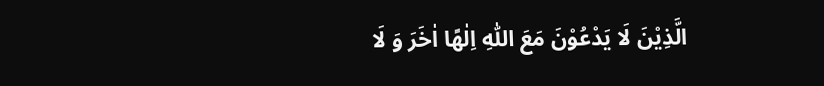الَّذِيْنَ لَا يَدْعُوْنَ مَعَ اللّٰهِ اِلٰهًا اٰخَرَ وَ لَا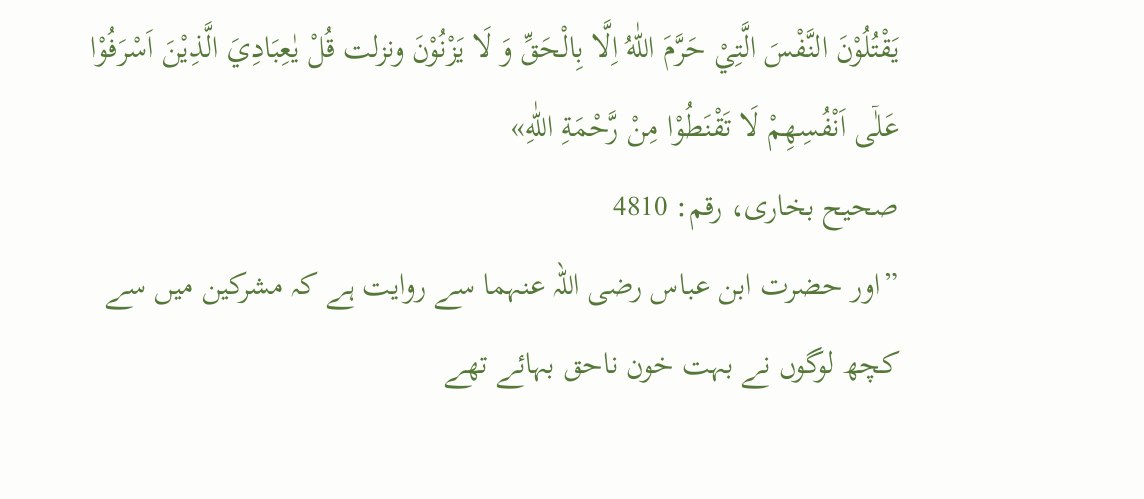يَقْتُلُوْنَ النَّفْسَ الَّتِيْ حَرَّمَ اللّٰهُ اِلَّا بِالْحَقِّ وَ لَا يَزْنُوْنَ ونزلت قُلْ يٰعِبَادِيَ الَّذِيْنَ اَسْرَفُوْا عَلٰۤى اَنْفُسِهِمْ لَا تَقْنَطُوْا مِنْ رَّحْمَةِ اللّٰهِ»
صحیح بخاری، رقم: 4810
”اور حضرت ابن عباس رضی اللہ عنہما سے روایت ہے کہ مشرکین میں سے کچھ لوگوں نے بہت خون ناحق بہائے تھے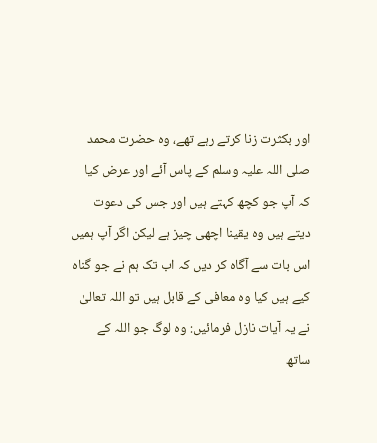اور بکثرت زنا کرتے رہے تھے، وہ حضرت محمد صلی اللہ علیہ وسلم کے پاس آئے اور عرض کیا کہ آپ جو کچھ کہتے ہیں اور جس کی دعوت دیتے ہیں وہ یقینا اچھی چیز ہے لیکن اگر آپ ہمیں اس بات سے آگاہ کر دیں کہ اب تک ہم نے جو گناہ کیے ہیں کیا وہ معافی کے قابل ہیں تو اللہ تعالیٰ نے یہ آیات نازل فرمائیں: وہ لوگ جو اللہ کے ساتھ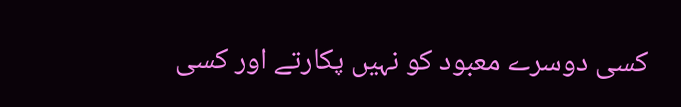کسی دوسرے معبود کو نہیں پکارتے اور کسی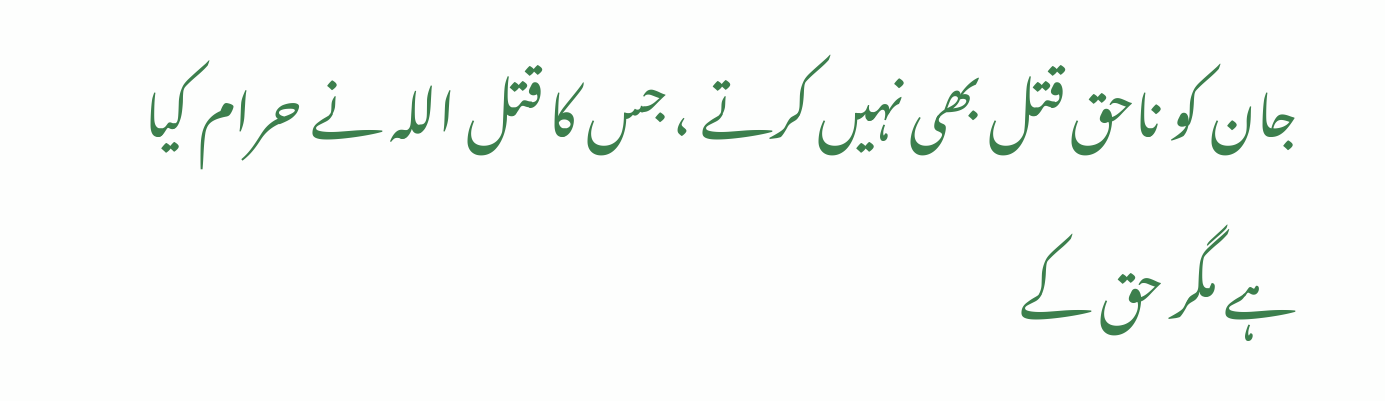جان کو ناحق قتل بھی نہیں کرتے ، جس کا قتل اللہ نے حرام کیا ہے مگر حق کے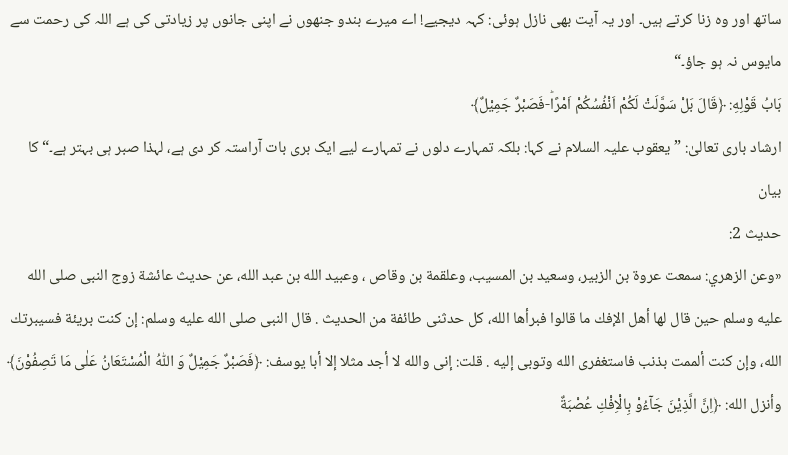ساتھ اور وہ زنا کرتے ہیں۔ اور یہ آیت بھی نازل ہوئی: کہہ دیجیے! اے میرے بندو جنھوں نے اپنی جانوں پر زیادتی کی ہے اللہ کی رحمت سے مایوس نہ ہو جاؤ۔“
بَابُ قَوْلِهِ: ﴿قَالَ بَلْ سَوَّلَتْ لَكُمْ اَنْفُسُكُمْ اَمْرًاؕ-فَصَبْرٌ جَمِيْلٌ﴾
ارشاد باری تعالیٰ: ”یعقوب علیہ السلام نے کہا: بلکہ تمہارے دلوں نے تمہارے لیے ایک بری بات آراستہ کر دی ہے، لہذا صبر ہی بہتر ہے۔“ کا بیان
حدیث 2:
«وعن الزهري: سمعت عروة بن الزبير، وسعيد بن المسيب، وعلقمة بن وقاص ، وعبيد الله بن عبد الله، عن حديث عائشة زوج النبى صلى الله عليه وسلم حين قال لها أهل الإفك ما قالوا فبرأها الله، كل حدثنى طائفة من الحديث . قال النبى صلى الله عليه وسلم: إن كنت بريئة فسيبرتك الله، وإن كنت ألممت بذنب فاستغفرى الله وتوبى إليه . قلت: إنى والله لا أجد مثلا إلا أبا يوسف: ﴿فَصَبْرٌ جَمِيْلٌ وَ اللّٰهُ الْمُسْتَعَانُ عَلٰى مَا تَصِفُوْنَ﴾ وأنزل الله: ﴿اِنَّ الَّذِيْنَ جَآءُوْ بِالْاِفْكِ عُصْبَةٌ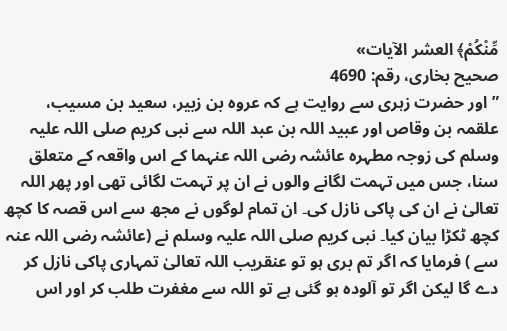مِّنْكُمْ﴾ العشر الآيات»
صحیح بخاری، رقم: 4690
”اور حضرت زہری سے روایت ہے کہ عروہ بن زبیر، سعید بن مسیب، علقمہ بن وقاص اور عبید اللہ بن عبد اللہ سے نبی کریم صلی اللہ علیہ وسلم کی زوجہ مطہرہ عائشہ رضی اللہ عنہما کے اس واقعہ کے متعلق سنا، جس میں تہمت لگانے والوں نے ان پر تہمت لگائی تھی اور پھر اللہ تعالیٰ نے ان کی پاکی نازل کی۔ ان تمام لوگوں نے مجھ سے اس قصہ کا کچھ کچھ ٹکڑا بیان کیا۔ نبی کریم صلی اللہ علیہ وسلم نے (عائشہ رضی اللہ عنہ سے ) فرمایا کہ اگر تم بری ہو تو عنقریب اللہ تعالیٰ تمہاری پاکی نازل کر دے گا لیکن اگر تو آلودہ ہو گئی ہے تو اللہ سے مغفرت طلب کر اور اس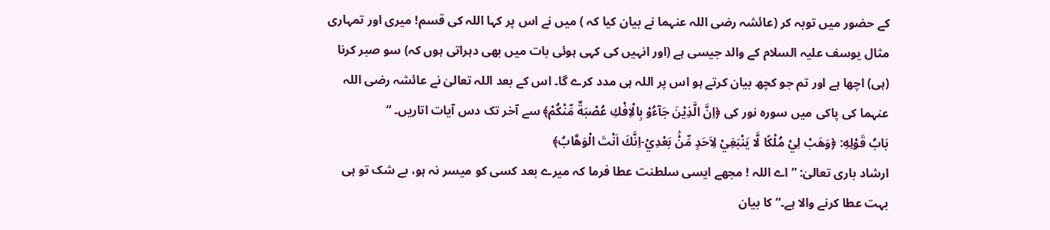کے حضور میں توبہ کر (عائشہ رضی اللہ عنہما نے بیان کیا کہ ) میں نے اس پر کہا اللہ کی قسم! میری اور تمہاری مثال یوسف علیہ السلام کے والد جیسی ہے (اور انہیں کی کہی ہوئی بات میں بھی دہراتی ہوں کہ) سو صبر کرنا (ہی) اچھا ہے اور تم جو کچھ بیان کرتے ہو اس پر اللہ ہی مدد کرے گا۔ اس کے بعد اللہ تعالیٰ نے عائشہ رضی اللہ عنہما کی پاکی میں سورہ نور کی ﴿اِنَّ الَّذِيْنَ جَآءُوْ بِالْاِفْكِ عُصْبَةٌ مِّنْكُمْ﴾ سے آخر تک دس آیات اتاریں۔ “
بَابُ قَوْلِهِ: ﴿وَهَبْ لِيْ مُلْكًا لَّا يَنْبَغِيْ لِاَحَدٍ مِّنْۢ بَعْدِيْ-اِنَّكَ اَنْتَ الْوَهَّابُ﴾
ارشاد باری تعالیٰ: ”اے اللہ ! مجھے ایسی سلطنت عطا فرما کہ میرے بعد کسی کو میسر نہ ہو، بے شک تو ہی بہت عطا کرنے والا ہے۔“ کا بیان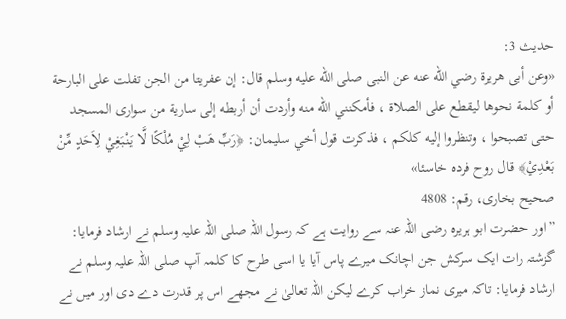حدیث 3:
«وعن أبى هريرة رضي الله عنه عن النبى صلى الله عليه وسلم قال: إن عفريتا من الجن تفلت على البارحة أو كلمة نحوها ليقطع على الصلاة ، فأمكنني الله منه وأردت أن أربطه إلى سارية من سوارى المسجد حتى تصبحوا ، وتنظروا إليه كلكم ، فذكرت قول أخي سليمان: ﴿رَبِّ هَبْ لِيْ مُلْكًا لَّا يَنْبَغِيْ لِاَحَدٍ مِّنْ بَعْدِيْ﴾ قال روح فرده خاسئا»
صحیح بخاری، رقم: 4808
”اور حضرت ابو ہریرہ رضی اللہ عنہ سے روایت ہے کہ رسول اللہ صلی اللہ علیہ وسلم نے ارشاد فرمایا: گزشتہ رات ایک سرکش جن اچانک میرے پاس آیا یا اسی طرح کا کلمہ آپ صلی اللہ علیہ وسلم نے ارشاد فرمایا: تاکہ میری نماز خراب کرے لیکن اللہ تعالیٰ نے مجھے اس پر قدرت دے دی اور میں نے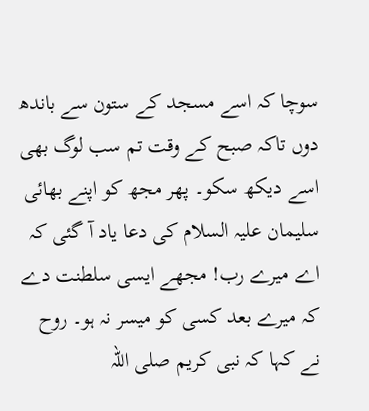سوچا کہ اسے مسجد کے ستون سے باندھ دوں تاکہ صبح کے وقت تم سب لوگ بھی اسے دیکھ سکو۔ پھر مجھ کو اپنے بھائی سلیمان علیہ السلام کی دعا یاد آ گئی کہ اے میرے رب! مجھے ایسی سلطنت دے کہ میرے بعد کسی کو میسر نہ ہو۔ روح نے کہا کہ نبی کریم صلی اللہ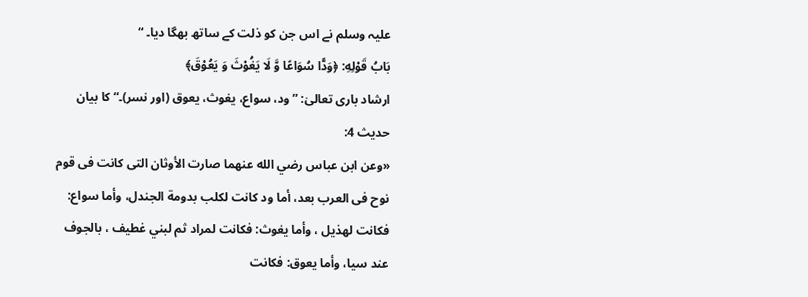علیہ وسلم نے اس جن کو ذلت کے ساتھ بھگا دیا۔ “
بَابُ قَوْلِهِ: ﴿وَدًّا سُوَاعًا وَّ لَا يَغُوْثَ وَ يَعُوْقَ﴾
ارشاد باری تعالیٰ: ”ود، سواع، یغوث، یعوق (اور نسر)۔“ کا بیان
حدیث 4:
«وعن ابن عباس رضي الله عنهما صارت الأوثان التى كانت فى قوم نوح فى العرب بعد، أما ود كانت لكلب بدومة الجندل، وأما سواع: فكانت لهذيل ، وأما يغوث: فكانت لمراد ثم لبني غطيف ، بالجوف عند سيا، وأما يعوق: فكانت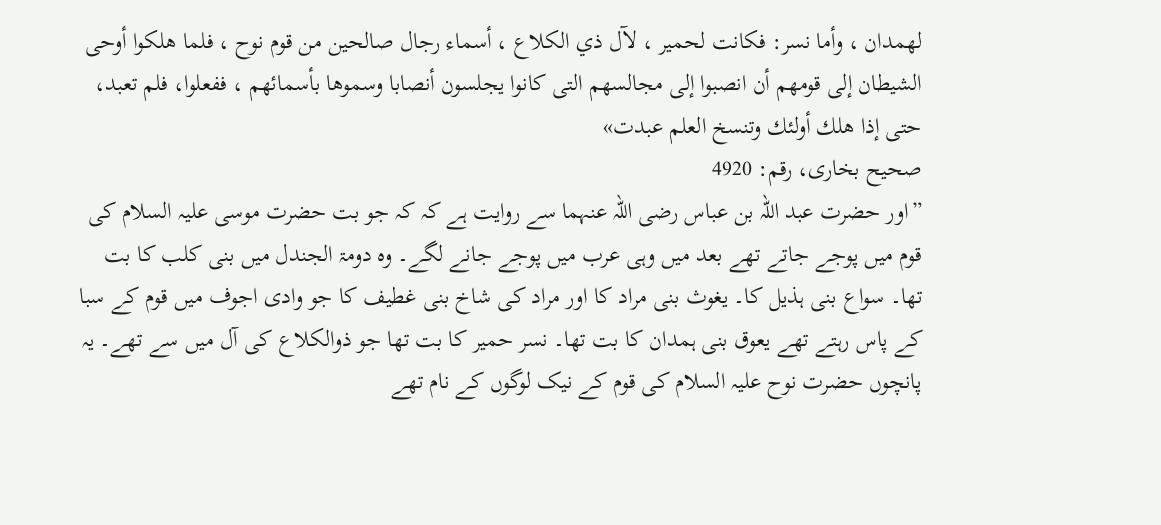لهمدان ، وأما نسر: فكانت لحمير ، لآل ذي الكلاع ، أسماء رجال صالحين من قوم نوح ، فلما هلكوا أوحى الشيطان إلى قومهم أن انصبوا إلى مجالسهم التى كانوا يجلسون أنصابا وسموها بأسمائهم ، ففعلوا، فلم تعبد، حتى إذا هلك أولئك وتنسخ العلم عبدت»
صحیح بخاری، رقم: 4920
”اور حضرت عبد اللہ بن عباس رضی اللہ عنہما سے روایت ہے کہ کہ جو بت حضرت موسی علیہ السلام کی قوم میں پوجے جاتے تھے بعد میں وہی عرب میں پوجے جانے لگے۔ وہ دومۃ الجندل میں بنی کلب کا بت تھا۔ سواع بنی ہذیل کا۔ یغوث بنی مراد کا اور مراد کی شاخ بنی غطیف کا جو وادی اجوف میں قوم کے سبا کے پاس رہتے تھے یعوق بنی ہمدان کا بت تھا۔ نسر حمیر کا بت تھا جو ذوالکلاع کی آل میں سے تھے۔ یہ پانچوں حضرت نوح علیہ السلام کی قوم کے نیک لوگوں کے نام تھے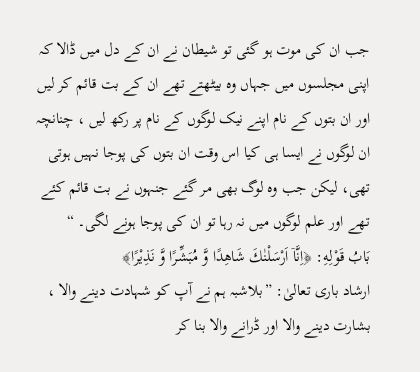جب ان کی موت ہو گئی تو شیطان نے ان کے دل میں ڈالا کہ اپنی مجلسوں میں جہاں وہ بیٹھتے تھے ان کے بت قائم کر لیں اور ان بتوں کے نام اپنے نیک لوگوں کے نام پر رکھ لیں ، چنانچہ ان لوگوں نے ایسا ہی کیا اس وقت ان بتوں کی پوجا نہیں ہوتی تھی، لیکن جب وہ لوگ بھی مر گئے جنہوں نے بت قائم کئے تھے اور علم لوگوں میں نہ رہا تو ان کی پوجا ہونے لگی۔ “
بَابُ قَوْلِهِ: ﴿اِنَّاۤ اَرْسَلْنٰكَ شَاهِدًا وَّ مُبَشِّرًا وَّ نَذِيْرًا﴾
ارشاد باری تعالیٰ: ”بلاشبہ ہم نے آپ کو شہادت دینے والا ، بشارت دینے والا اور ڈرانے والا بنا کر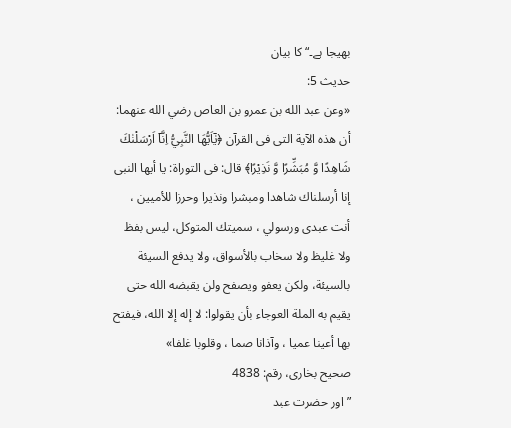بھیجا ہے۔“ کا بیان
حدیث 5:
«وعن عبد الله بن عمرو بن العاص رضي الله عنهما: أن هذه الآية التى فى القرآن ﴿يٰۤاَيُّهَا النَّبِيُّ اِنَّاۤ اَرْسَلْنٰكَ شَاهِدًا وَّ مُبَشِّرًا وَّ نَذِيْرًا﴾ قال: فى التوراة: يا أيها النبى إنا أرسلناك شاهدا ومبشرا ونذيرا وحرزا للأميين ، أنت عبدى ورسولي ، سميتك المتوكل، ليس بفظ ولا غليظ ولا سخاب بالأسواق، ولا يدفع السيئة بالسيئة، ولكن يعفو ويصفح ولن يقبضه الله حتى يقيم به الملة العوجاء بأن يقولوا: لا إله إلا الله، فيفتح بها أعينا عميا ، وآذانا صما ، وقلوبا غلفا»
صحیح بخاری، رقم: 4838
”اور حضرت عبد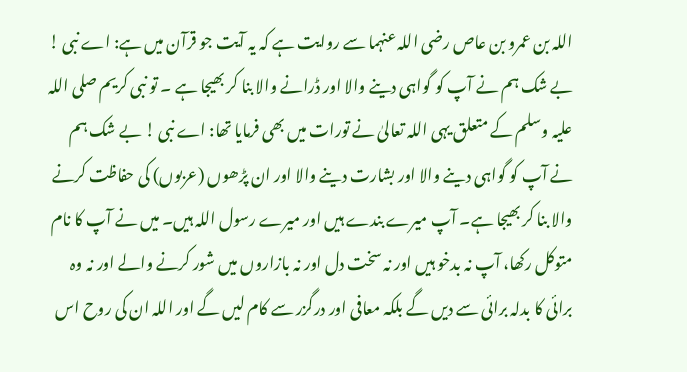اللہ بن عمرو بن عاص رضی اللہ عنہما سے روایت ہے کہ یہ آیت جو قرآن میں ہے: اے نبی ! بے شک ہم نے آپ کو گواہی دینے والا اور ڈرانے والا بنا کر بھیجا ہے ۔ تو نبی کریم صلی اللہ علیہ وسلم کے متعلق یہی اللہ تعالیٰ نے تورات میں بھی فرمایا تھا: اے نبی ! بے شک ہم نے آپ کو گواہی دینے والا اور بشارت دینے والا اور ان پڑھوں (عربوں) کی حفاظت کرنے والا بنا کر بھیجا ہے۔ آپ میرے بندے ہیں اور میرے رسول اللہ ہیں۔ میں نے آپ کا نام متوکل رکھا، آپ نہ بدخو ہیں اور نہ سخت دل اور نہ بازاروں میں شور کرنے والے اور نہ وہ برائی کا بدلہ برائی سے دیں گے بلکہ معافی اور درگزر سے کام لیں گے اور اللہ ان کی روح اس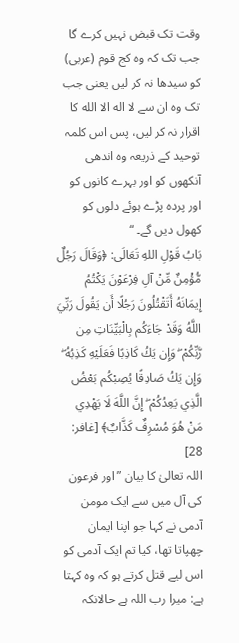وقت تک قبض نہیں کرے گا جب تک کہ وہ کج قوم (عربی) کو سیدھا نہ کر لیں یعنی جب تک وہ ان سے لا اله الا الله کا اقرار نہ کر لیں، پس اس کلمہ توحید کے ذریعہ وہ اندھی آنکھوں کو اور بہرے کانوں کو اور پردہ پڑے ہوئے دلوں کو کھول دیں گے۔ “
بَابُ قَوْلِ اللهِ تَعَالَى: ﴿وَقَالَ رَجُلٌ مُّؤْمِنٌ مِّنْ آلِ فِرْعَوْنَ يَكْتُمُ إِيمَانَهُ أَتَقْتُلُونَ رَجُلًا أَن يَقُولَ رَبِّيَ اللَّهُ وَقَدْ جَاءَكُم بِالْبَيِّنَاتِ مِن رَّبِّكُمْ ۖ وَإِن يَكُ كَاذِبًا فَعَلَيْهِ كَذِبُهُ ۖ وَإِن يَكُ صَادِقًا يُصِبْكُم بَعْضُ الَّذِي يَعِدُكُمْ ۖ إِنَّ اللَّهَ لَا يَهْدِي مَنْ هُوَ مُسْرِفٌ كَذَّابٌ﴾ [غافر: 28]
اللہ تعالیٰ کا بیان ”اور فرعون کی آل میں سے ایک مومن آدمی نے کہا جو اپنا ایمان چھپاتا تھا، کیا تم ایک آدمی کو اس لیے قتل کرتے ہو کہ وہ کہتا ہے: میرا رب اللہ ہے حالانکہ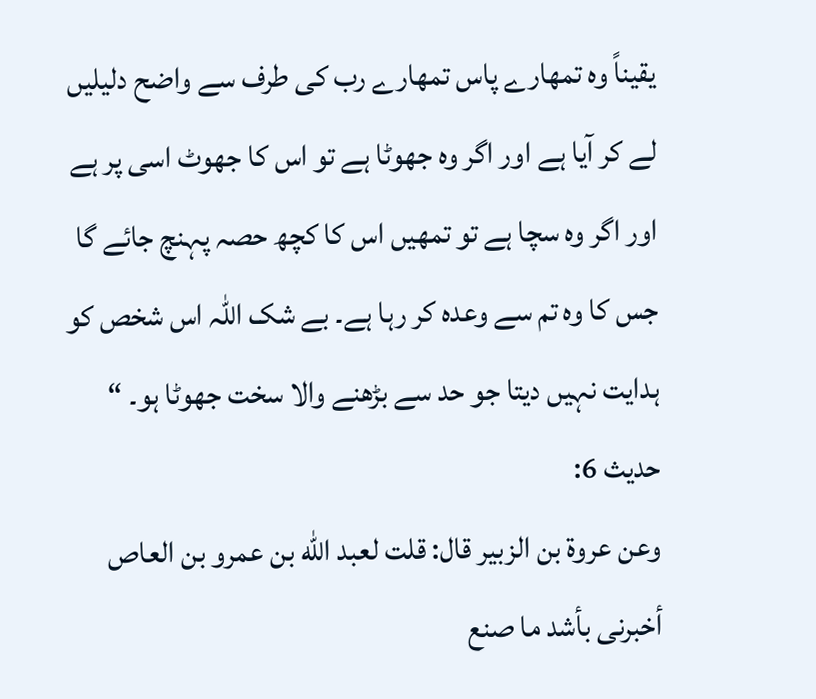یقیناً وہ تمھارے پاس تمھارے رب کی طرف سے واضح دلیلیں لے کر آیا ہے اور اگر وہ جھوٹا ہے تو اس کا جھوٹ اسی پر ہے اور اگر وہ سچا ہے تو تمھیں اس کا کچھ حصہ پہنچ جائے گا جس کا وہ تم سے وعدہ کر رہا ہے۔ بے شک اللہ اس شخص کو ہدایت نہیں دیتا جو حد سے بڑھنے والا سخت جھوٹا ہو۔ “
حدیث 6:
وعن عروة بن الزبير قال: قلت لعبد الله بن عمرو بن العاص أخبرنى بأشد ما صنع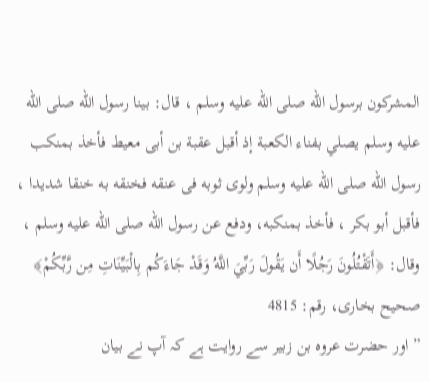المشركون برسول الله صلى الله عليه وسلم ، قال: بينا رسول الله صلى الله عليه وسلم يصلي بفناء الكعبة إذ أقبل عقبة بن أبى معيط فأخذ بمنكب رسول الله صلى الله عليه وسلم ولوى ثوبه فى عنقه فخنقه به خنقا شديدا ، فأقبل أبو بكر ، فأخذ بمنكبه، ودفع عن رسول الله صلى الله عليه وسلم ، وقال: ﴿أَتَقْتُلُونَ رَجُلًا أَن يَقُولَ رَبِّيَ اللَّهُ وَقَدْ جَاءَكُم بِالْبَيِّنَاتِ مِن رَّبِّكُمْ﴾
صحیح بخاری، رقم: 4815
”اور حضرت عروہ بن زبیر سے روایت ہے کہ آپ نے بیان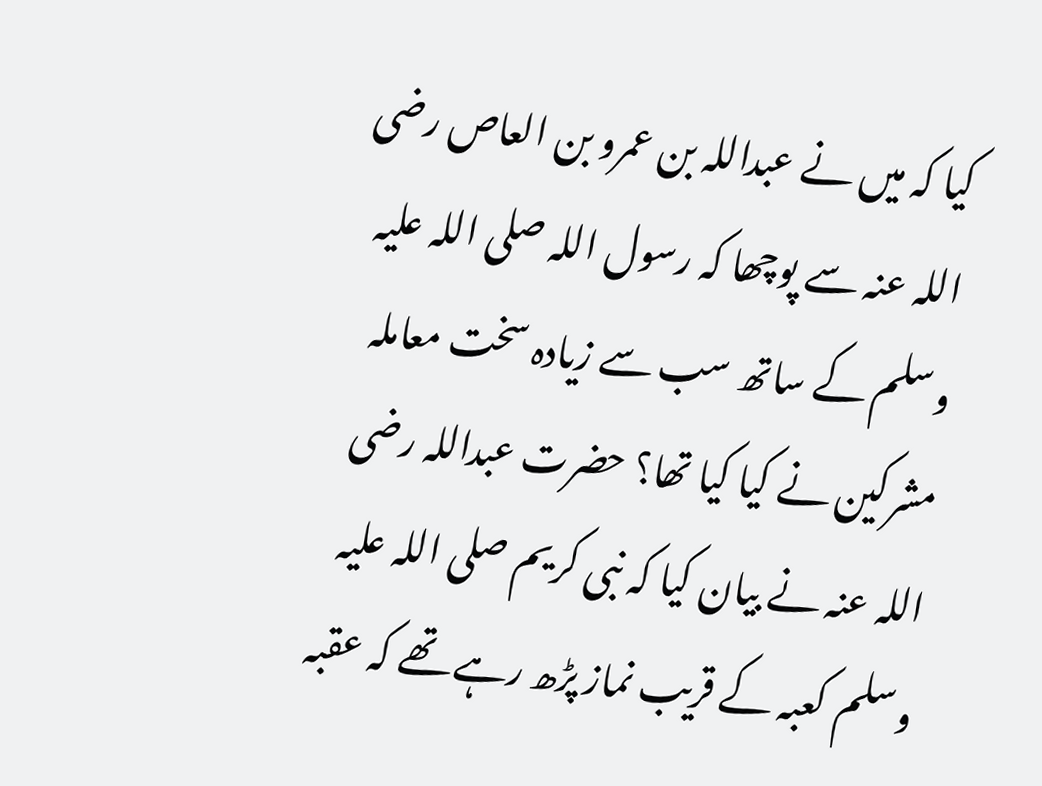کیا کہ میں نے عبداللہ بن عمرو بن العاص رضی اللہ عنہ سے پوچھا کہ رسول اللہ صلی اللہ علیہ وسلم کے ساتھ سب سے زیادہ سخت معاملہ مشرکین نے کیا کیا تھا؟ حضرت عبداللہ رضی اللہ عنہ نے بیان کیا کہ نبی کریم صلی اللہ علیہ وسلم کعبہ کے قریب نماز پڑھ رہے تھے کہ عقبہ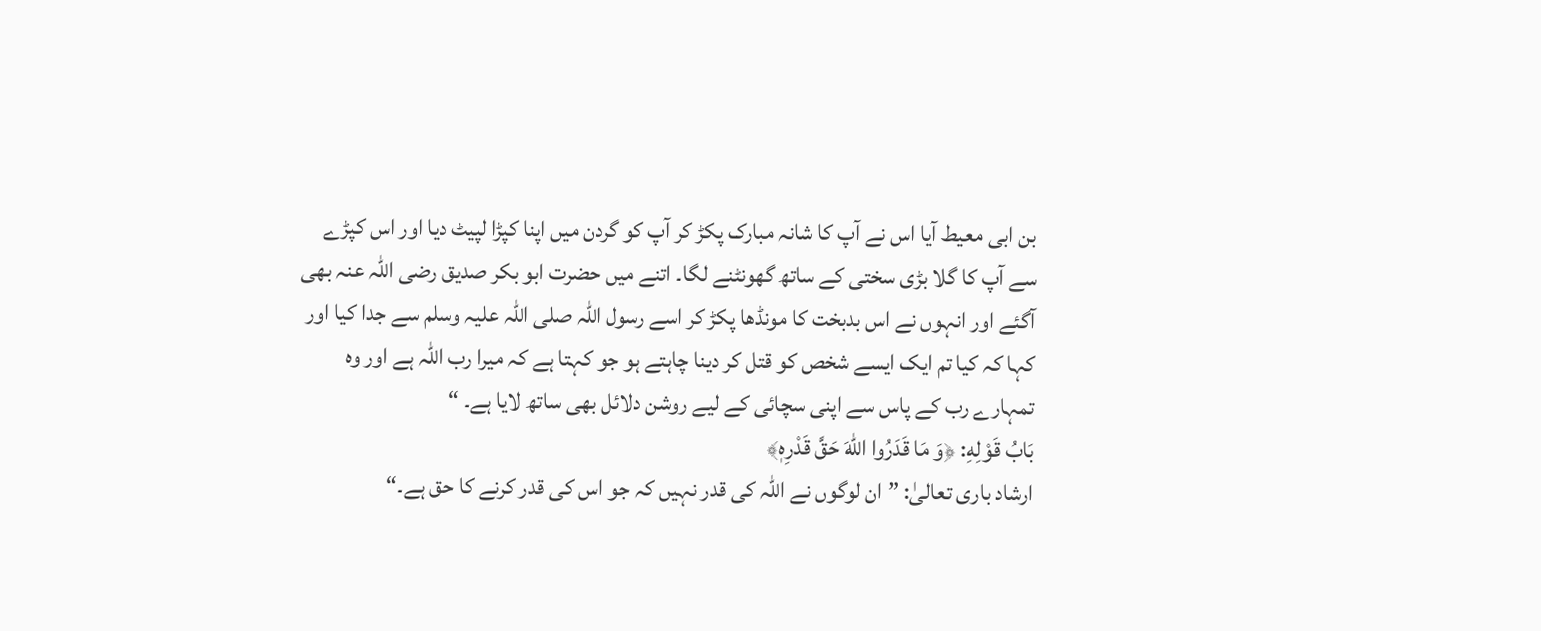بن ابی معیط آیا اس نے آپ کا شانہ مبارک پکڑ کر آپ کو گردن میں اپنا کپڑا لپیٹ دیا اور اس کپڑے سے آپ کا گلا بڑی سختی کے ساتھ گھونٹنے لگا۔ اتنے میں حضرت ابو بکر صدیق رضی اللہ عنہ بھی آگئے اور انہوں نے اس بدبخت کا مونڈھا پکڑ کر اسے رسول اللہ صلی اللہ علیہ وسلم سے جدا کیا اور کہا کہ کیا تم ایک ایسے شخص کو قتل کر دینا چاہتے ہو جو کہتا ہے کہ میرا رب اللہ ہے اور وہ تمہارے رب کے پاس سے اپنی سچائی کے لیے روشن دلائل بھی ساتھ لایا ہے۔ “
بَابُ قَوْلِهِ: ﴿وَ مَا قَدَرُوا اللّٰهَ حَقَّ قَدْرِهٖ﴾
ارشاد باری تعالیٰ: ”ان لوگوں نے اللہ کی قدر نہیں کہ جو اس کی قدر کرنے کا حق ہے۔“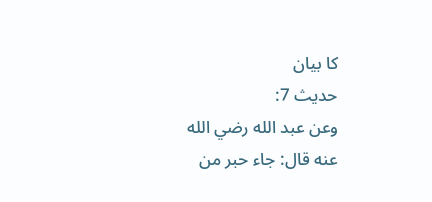کا بیان
حدیث 7:
وعن عبد الله رضي الله عنه قال: جاء حبر من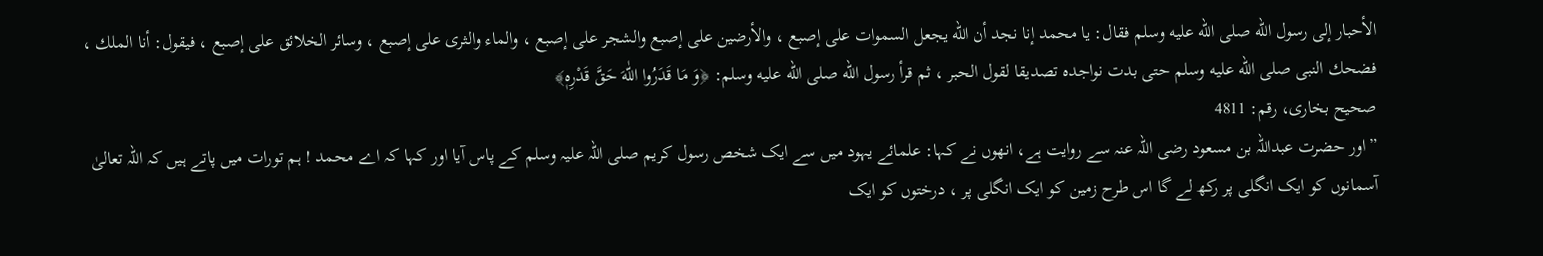الأحبار إلى رسول الله صلى الله عليه وسلم فقال: يا محمد إنا نجد أن الله يجعل السموات على إصبع ، والأرضين على إصبع والشجر على إصبع ، والماء والثرى على إصبع ، وسائر الخلائق على إصبع ، فيقول: أنا الملك ، فضحك النبى صلى الله عليه وسلم حتى بدت نواجده تصديقا لقول الحبر ، ثم قرأ رسول الله صلى الله عليه وسلم: ﴿وَ مَا قَدَرُوا اللّٰهَ حَقَّ قَدْرِهٖ﴾
صحیح بخاری، رقم: 4811
”اور حضرت عبداللہ بن مسعود رضی اللہ عنہ سے روایت ہے، انھوں نے کہا: علمائے یہود میں سے ایک شخص رسول کریم صلی اللہ علیہ وسلم کے پاس آیا اور کہا کہ اے محمد ! ہم تورات میں پاتے ہیں کہ اللہ تعالیٰ آسمانوں کو ایک انگلی پر رکھ لے گا اس طرح زمین کو ایک انگلی پر ، درختوں کو ایک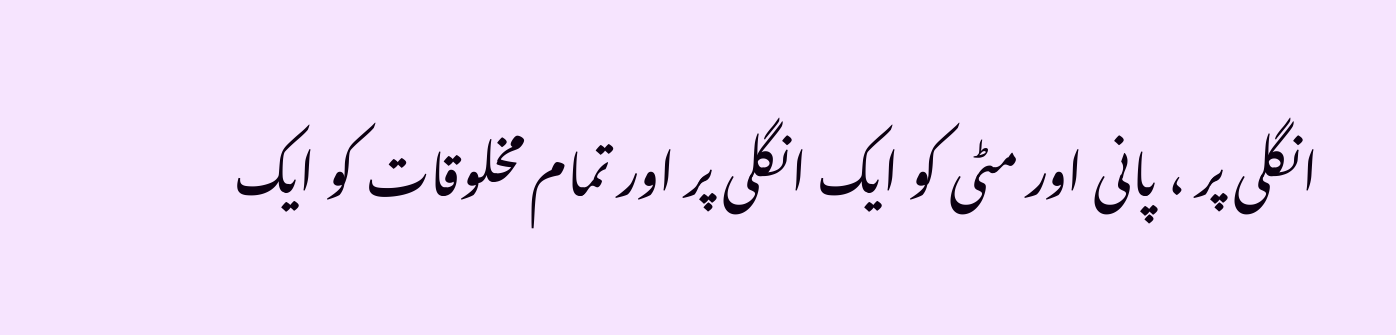انگلی پر ، پانی اور مٹی کو ایک انگلی پر اور تمام مخلوقات کو ایک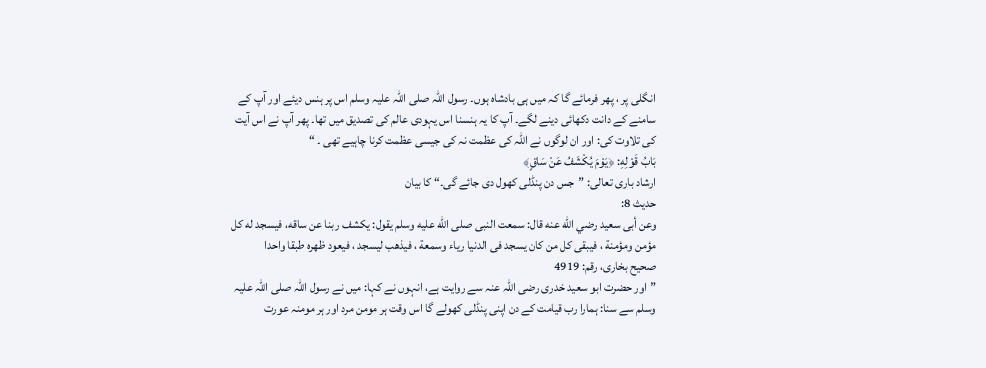انگلی پر ، پھر فرمائے گا کہ میں ہی بادشاہ ہوں۔ رسول اللہ صلی اللہ علیہ وسلم اس پر ہنس دیئے اور آپ کے سامنے کے دانت دکھائی دینے لگے۔ آپ کا یہ ہنسنا اس یہودی عالم کی تصدیق میں تھا۔ پھر آپ نے اس آیت کی تلاوت کی: اور ان لوگوں نے اللہ کی عظمت نہ کی جیسی عظمت کرنا چاہیے تھی ۔ “
بَابُ قَوْلِهِ: ﴿يَوْمَ يُكْشَفُ عَنْ سَاقٍ﴾
ارشاد باری تعالی: ”جس دن پنڈلی کھول دی جائے گی۔“ کا بیان
حدیث 8:
وعن أبى سعيد رضي الله عنه قال: سمعت النبى صلى الله عليه وسلم يقول: يكشف ربنا عن ساقه، فيسجد له كل مؤمن ومؤمنة ، فيبقى كل من كان يسجد فى الدنيا رياء وسمعة ، فيذهب ليسجد ، فيعود ظهره طبقا واحدا
صحیح بخاری، رقم: 4919
”اور حضرت ابو سعید خدری رضی اللہ عنہ سے روایت ہے، انہوں نے کہا: میں نے رسول اللہ صلی اللہ علیہ وسلم سے سنا: ہمارا رب قیامت کے دن اپنی پنڈلی کھولے گا اس وقت ہر مومن مرد اور ہر مومنہ عورت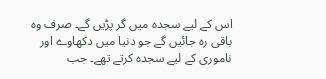اس کے لیے سجدہ میں گر پڑیں گے۔ صرف وہ باقی رہ جائیں گے جو دنیا میں دکھاوے اور ناموری کے لیے سجدہ کرتے تھے۔ جب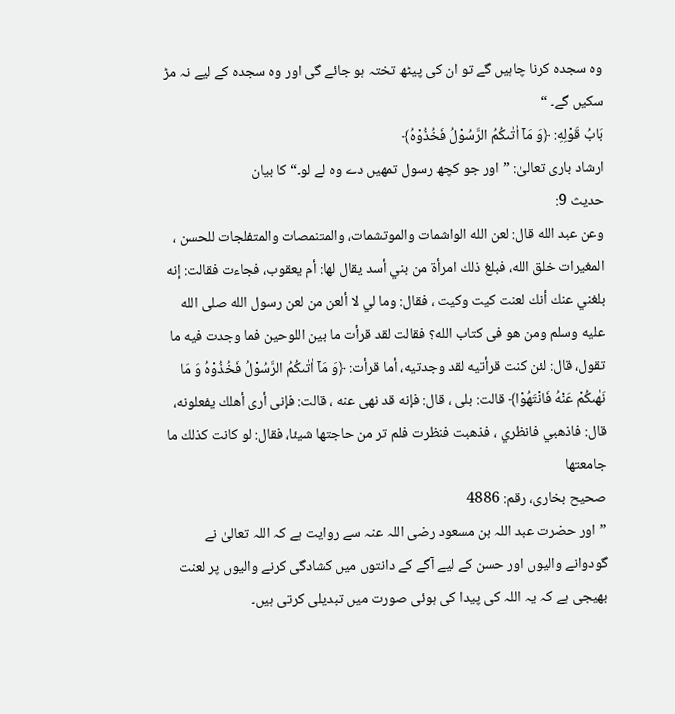وہ سجدہ کرنا چاہیں گے تو ان کی پیٹھ تختہ ہو جائے گی اور وہ سجدہ کے لیے نہ مڑ سکیں گے۔ “
بَابُ قَوْلِهِ: ﴿وَ مَاۤ اٰتٰىكُمُ الرَّسُوْلُ فَخُذُوْهُ﴾
ارشاد باری تعالیٰ: ”اور جو کچھ رسول تمھیں دے وہ لے لو۔“ کا بیان
حدیث 9:
وعن عبد الله قال: لعن الله الواشمات والموتشمات، والمتنمصات والمتفلجات للحسن ، المغيرات خلق الله، فبلغ ذلك امرأة من بني أسد يقال لها: أم يعقوب، فجاءت فقالت: إنه بلغني عنك أنك لعنت كيت وكيت ، فقال: وما لي لا ألعن من لعن رسول الله صلى الله عليه وسلم ومن هو فى كتاب الله؟ فقالت لقد قرأت ما بين اللوحين فما وجدت فيه ما تقول، قال: لئن كنت قرأتيه لقد وجدتيه، أما قرأت: ﴿وَ مَاۤ اٰتٰىكُمُ الرَّسُوْلُ فَخُذُوْهُ وَ مَا نَهٰىكُمْ عَنْهُ فَانْتَهُوْا﴾ قالت: بلى ، قال: فإنه قد نهى عنه ، قالت: فإنى أرى أهلك يفعلونه، قال: فاذهبي فانظري ، فذهبت فنظرت فلم تر من حاجتها شيئا، فقال: لو كانت كذلك ما جامعتها
صحیح بخاری، رقم: 4886
”اور حضرت عبد اللہ بن مسعود رضی اللہ عنہ سے روایت ہے کہ اللہ تعالیٰ نے گودوانے والیوں اور حسن کے لیے آگے کے دانتوں میں کشادگی کرنے والیوں پر لعنت بھیجی ہے کہ یہ اللہ کی پیدا کی ہوئی صورت میں تبدیلی کرتی ہیں۔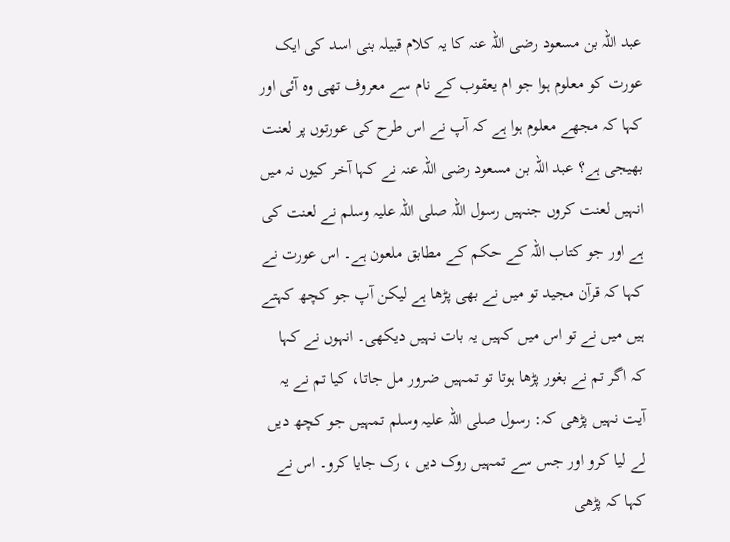عبد اللہ بن مسعود رضی اللہ عنہ کا یہ کلام قبیلہ بنی اسد کی ایک عورت کو معلوم ہوا جو ام یعقوب کے نام سے معروف تھی وہ آئی اور کہا کہ مجھے معلوم ہوا ہے کہ آپ نے اس طرح کی عورتوں پر لعنت بھیجی ہے؟ عبد اللہ بن مسعود رضی اللہ عنہ نے کہا آخر کیوں نہ میں انہیں لعنت کروں جنہیں رسول اللہ صلی اللہ علیہ وسلم نے لعنت کی ہے اور جو کتاب اللہ کے حکم کے مطابق ملعون ہے۔ اس عورت نے کہا کہ قرآن مجید تو میں نے بھی پڑھا ہے لیکن آپ جو کچھ کہتے ہیں میں نے تو اس میں کہیں یہ بات نہیں دیکھی۔ انہوں نے کہا کہ اگر تم نے بغور پڑھا ہوتا تو تمہیں ضرور مل جاتا، کیا تم نے یہ آیت نہیں پڑھی کہ: رسول صلی اللہ علیہ وسلم تمہیں جو کچھ دیں لے لیا کرو اور جس سے تمہیں روک دیں ، رک جایا کرو۔ اس نے کہا کہ پڑھی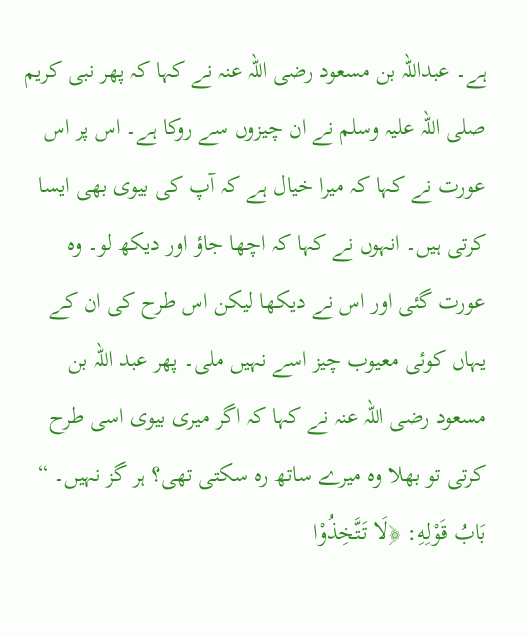ہے۔ عبداللہ بن مسعود رضی اللہ عنہ نے کہا کہ پھر نبی کریم صلی اللہ علیہ وسلم نے ان چیزوں سے روکا ہے۔ اس پر اس عورت نے کہا کہ میرا خیال ہے کہ آپ کی بیوی بھی ایسا کرتی ہیں۔ انہوں نے کہا کہ اچھا جاؤ اور دیکھ لو۔ وہ عورت گئی اور اس نے دیکھا لیکن اس طرح کی ان کے یہاں کوئی معیوب چیز اسے نہیں ملی۔ پھر عبد اللہ بن مسعود رضی اللہ عنہ نے کہا کہ اگر میری بیوی اسی طرح کرتی تو بھلا وہ میرے ساتھ رہ سکتی تھی؟ ہر گز نہیں۔ “
بَابُ قَوْلِهِ: ﴿لَا تَتَّخِذُوْا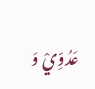عَدُوِّيْ وَ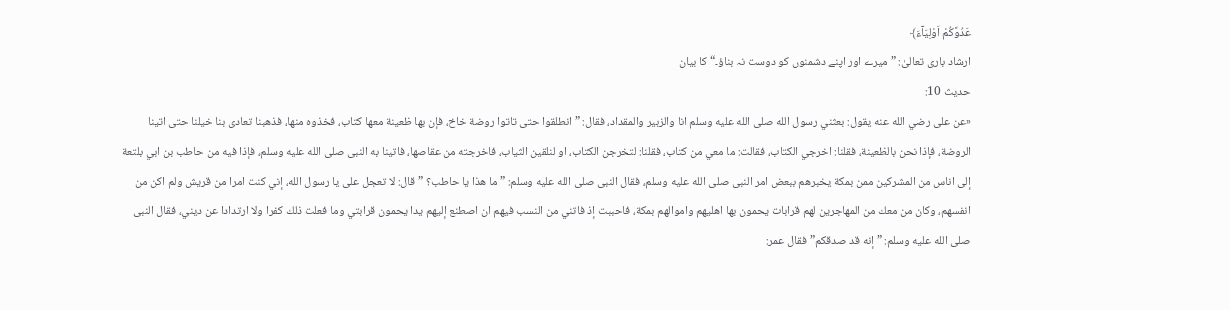عَدُوَّكُمْ اَوْلِيَآءَ﴾
ارشاد باری تعالیٰ: ”میرے اور اپنے دشمنوں کو دوست نہ بناؤ۔“ کا بیان
حدیث 10:
«عن على رضي الله عنه يقول: بعثني رسول الله صلى الله عليه وسلم انا والزبير والمقداد، فقال: ” انطلقوا حتى تاتوا روضة خاخ، فإن بها ظعينة معها كتاب، فخذوه منها، فذهبنا تعادى بنا خيلنا حتى اتينا الروضة، فإذا نحن بالظعينة، فقلنا: اخرجي الكتاب، فقالت: ما معي من كتاب، فقلنا: لتخرجن الكتاب، او لنلقين الثياب، فاخرجته من عقاصها، فاتينا به النبى صلى الله عليه وسلم، فإذا فيه من حاطب بن ابي بلتعة إلى اناس من المشركين ممن بمكة يخبرهم ببعض امر النبى صلى الله عليه وسلم، فقال النبى صلى الله عليه وسلم: ” ما هذا يا حاطب؟ ” قال: لا تعجل على يا رسول الله، إني كنت امرا من قريش ولم اكن من انفسهم، وكان من معك من المهاجرين لهم قرابات يحمون بها اهليهم واموالهم بمكة، فاحببت إذ فاتني من النسب فيهم ان اصطنع إليهم يدا يحمون قرابتي وما فعلت ذلك كفرا ولا ارتدادا عن ديني، فقال النبى صلى الله عليه وسلم: ” إنه قد صدقكم” فقال عمر: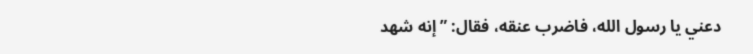دعني يا رسول الله، فاضرب عنقه، فقال: ” إنه شهد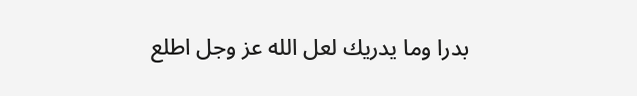بدرا وما يدريك لعل الله عز وجل اطلع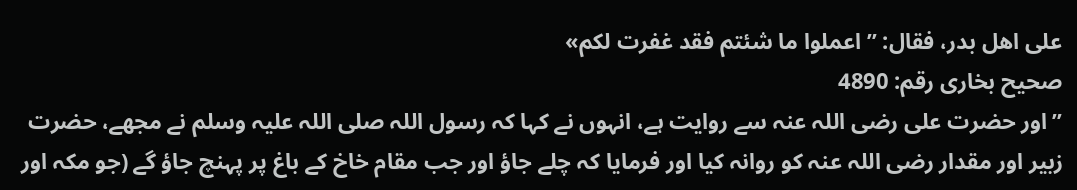على اهل بدر، فقال: ” اعملوا ما شئتم فقد غفرت لكم»
صحیح بخاری رقم: 4890
”اور حضرت علی رضی اللہ عنہ سے روایت ہے، انہوں نے کہا کہ رسول اللہ صلی اللہ علیہ وسلم نے مجھے، حضرت زبیر اور مقدار رضی اللہ عنہ کو روانہ کیا اور فرمایا کہ چلے جاؤ اور جب مقام خاخ کے باغ پر پہنچ جاؤ گے (جو مکہ اور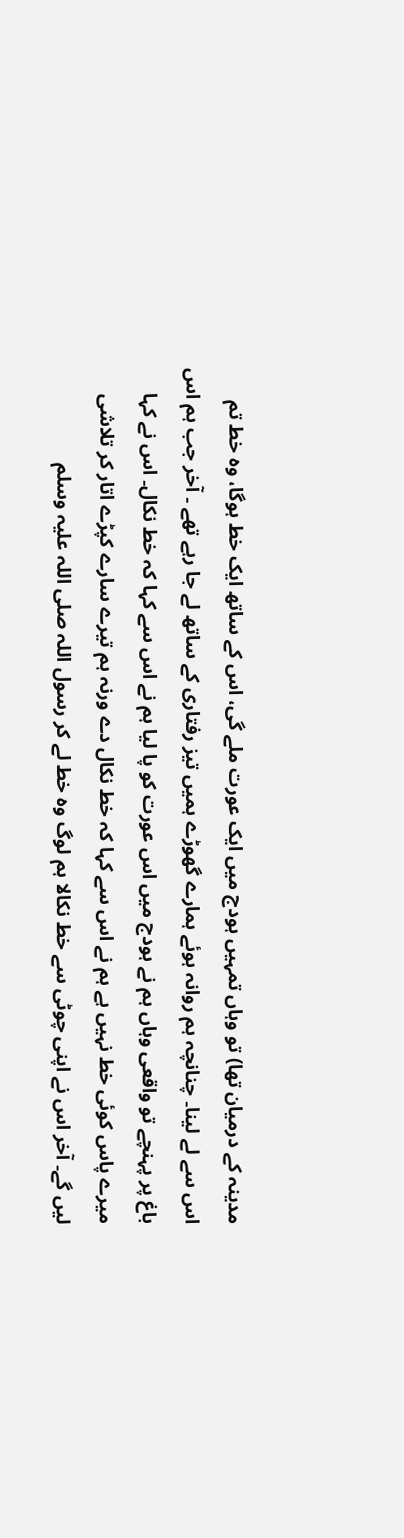مدینہ کے درمیان تھا) تو وہاں تمہیں ہودج میں ایک عورت ملے گی، اس کے ساتھ ایک خط ہوگا، وہ خط تم اس سے لے لینا۔ چنانچہ ہم روانہ ہوئے ہمارے گھوڑے ہمیں تیز رفتاری کے ساتھ لے جا رہے تھے ۔ آخر جب ہم اس باغ پر پہنچے تو واقعی وہاں ہم نے ہودج میں اس عورت کو پا لیا ہم نے اس سے کہا کہ خط نکال۔ اس نے کہا میرے پاس کوئی خط نہیں ہے ہم نے اس سے کہا کہ خط نکال دے ورنہ ہم تیرے سارے کپڑے اتار کر تلاشی لیں گے۔ آخر اس نے اپنی چوٹی سے خط نکالا ہم لوگ وہ خط لے کر رسول اللہ صلی اللہ علیہ وسلم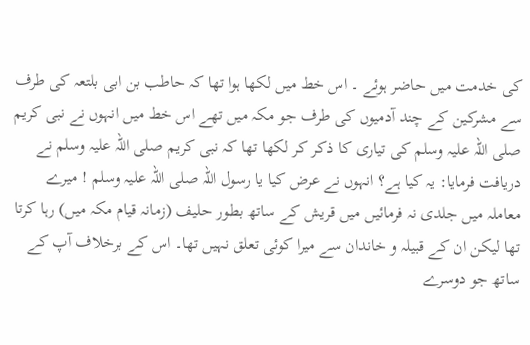کی خدمت میں حاضر ہوئے ۔ اس خط میں لکھا ہوا تھا کہ حاطب بن ابی بلتعہ کی طرف سے مشرکین کے چند آدمیوں کی طرف جو مکہ میں تھے اس خط میں انہوں نے نبی کریم صلی اللہ علیہ وسلم کی تیاری کا ذکر کر لکھا تھا کہ نبی کریم صلی اللہ علیہ وسلم نے دریافت فرمایا: یہ کیا ہے؟ انہوں نے عرض کیا یا رسول اللہ صلی اللہ علیہ وسلم ! میرے معاملہ میں جلدی نہ فرمائیں میں قریش کے ساتھ بطور حلیف (زمانہ قیام مکہ میں) رہا کرتا تھا لیکن ان کے قبیلہ و خاندان سے میرا کوئی تعلق نہیں تھا۔ اس کے برخلاف آپ کے ساتھ جو دوسرے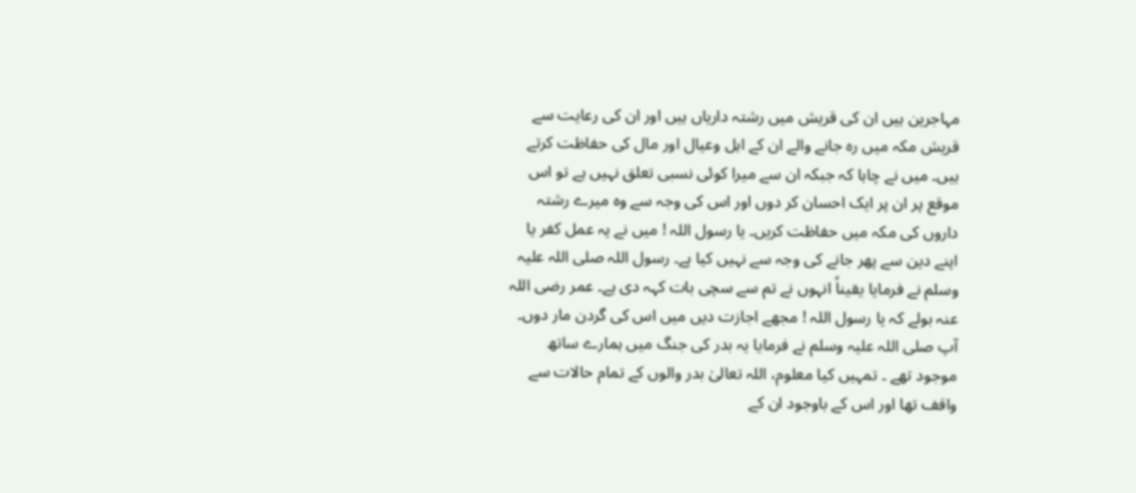مہاجرین ہیں ان کی قریش میں رشتہ داریاں ہیں اور ان کی رعایت سے قریش مکہ میں رہ جانے والے ان کے اہل وعیال اور مال کی حفاظت کرتے ہیں۔ میں نے چاہا کہ جبکہ ان سے میرا کوئی نسبی تعلق نہیں ہے تو اس موقع پر ان پر ایک احسان کر دوں اور اس کی وجہ سے وہ میرے رشتہ داروں کی مکہ میں حفاظت کریں۔ یا رسول اللہ ! میں نے یہ عمل کفر یا اپنے دین سے پھر جانے کی وجہ سے نہیں کیا ہے۔ رسول اللہ صلی اللہ علیہ وسلم نے فرمایا یقیناً انہوں نے تم سے سچی بات کہہ دی ہے۔ عمر رضی اللہ عنہ بولے کہ یا رسول اللہ ! مجھے اجازت دیں میں اس کی گردن مار دوں۔ آپ صلی اللہ علیہ وسلم نے فرمایا یہ بدر کی جنگ میں ہمارے ساتھ موجود تھے ۔ تمہیں کیا معلوم، اللہ تعالیٰ بدر والوں کے تمام حالات سے واقف تھا اور اس کے باوجود ان کے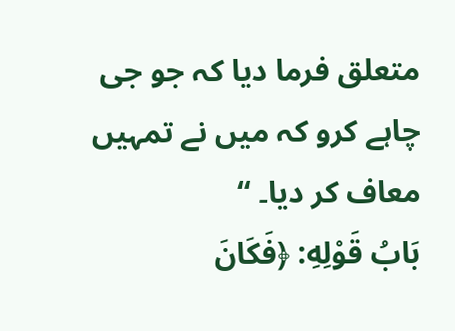متعلق فرما دیا کہ جو جی چاہے کرو کہ میں نے تمہیں معاف کر دیا۔ “
بَابُ قَوْلِهِ: ﴿فَكَانَ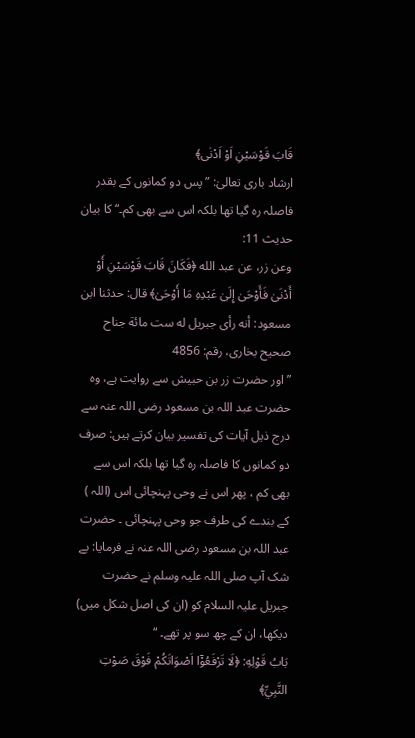قَابَ قَوْسَيْنِ اَوْ اَدْنٰى﴾
ارشاد باری تعالیٰ: ”پس دو کمانوں کے بقدر فاصلہ رہ گیا تھا بلکہ اس سے بھی کم۔“ کا بیان
حدیث 11:
وعن زر، عن عبد الله ﴿فَكَانَ قَابَ قَوْسَيْنِ أَوْ أَدْنَىٰ فَأَوْحَىٰ إِلَىٰ عَبْدِهِ مَا أَوْحَىٰ﴾ قال: حدثنا ابن مسعود: أنه رأى جبريل له ست مائة جناح
صحیح بخاری، رقم: 4856
”اور حضرت زر بن حبیش سے روایت ہے، وہ حضرت عبد اللہ بن مسعود رضی اللہ عنہ سے درج ذیل آیات کی تفسیر بیان کرتے ہیں: صرف دو کمانوں کا فاصلہ رہ گیا تھا بلکہ اس سے بھی کم ، پھر اس نے وحی پہنچائی اس (اللہ ) کے بندے کی طرف جو وحی پہنچائی ۔ حضرت عبد اللہ بن مسعود رضی اللہ عنہ نے فرمایا: بے شک آپ صلی اللہ علیہ وسلم نے حضرت جبریل علیہ السلام کو (ان کی اصل شکل میں) دیکھا، ان کے چھ سو پر تھے۔ “
بَابُ قَوْلِهِ: ﴿لَا تَرْفَعُوْۤا اَصْوَاتَكُمْ فَوْقَ صَوْتِ النَّبِيِّ﴾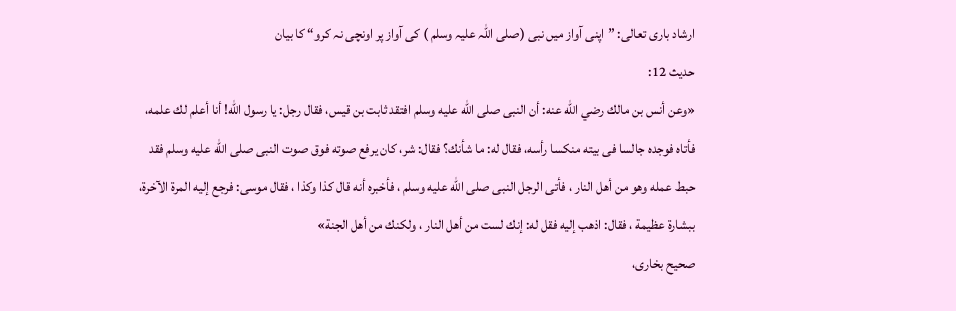ارشاد باری تعالی: ”اپنی آواز میں نبی (صلی اللہ علیہ وسلم ) کی آواز پر اونچی نہ کرو“ کا بیان
حدیث 12:
«وعن أنس بن مالك رضي الله عنه: أن النبى صلى الله عليه وسلم افتقد ثابت بن قيس، فقال رجل: يا رسول الله! أنا أعلم لك علمه، فأتاه فوجده جالسا فى بيته منكسا رأسه، فقال له: ما شأنك؟ فقال: شر، كان يرفع صوته فوق صوت النبى صلى الله عليه وسلم فقد حبط عمله وهو من أهل النار ، فأتى الرجل النبى صلى الله عليه وسلم ، فأخبره أنه قال كذا وكذا ، فقال موسى: فرجع إليه المرة الآخرة، ببشارة عظيمة ، فقال: اذهب إليه فقل له: إنك لست من أهل النار ، ولكنك من أهل الجنة»
صحیح بخاری،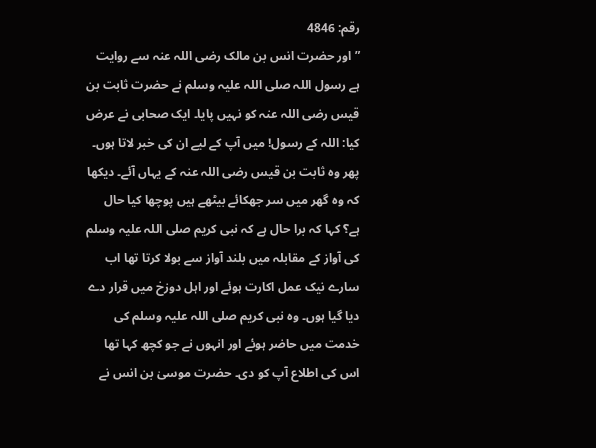رقم: 4846
”اور حضرت انس بن مالک رضی اللہ عنہ سے روایت ہے رسول اللہ صلی اللہ علیہ وسلم نے حضرت ثابت بن قیس رضی اللہ عنہ کو نہیں پایا۔ ایک صحابی نے عرض کیا: اللہ کے رسول! میں آپ کے لیے ان کی خبر لاتا ہوں۔ پھر وہ ثابت بن قیس رضی اللہ عنہ کے یہاں آئے۔ دیکھا کہ وہ گھر میں سر جھکائے بیٹھے ہیں پوچھا کیا حال ہے؟ کہا کہ برا حال ہے کہ نبی کریم صلی اللہ علیہ وسلم کی آواز کے مقابلہ میں بلند آواز سے بولا کرتا تھا اب سارے نیک عمل اکارت ہوئے اور اہل دوزخ میں قرار دے دیا گیا ہوں۔ وہ نبی کریم صلی اللہ علیہ وسلم کی خدمت میں حاضر ہوئے اور انہوں نے جو کچھ کہا تھا اس کی اطلاع آپ کو دی۔ حضرت موسیٰ بن انس نے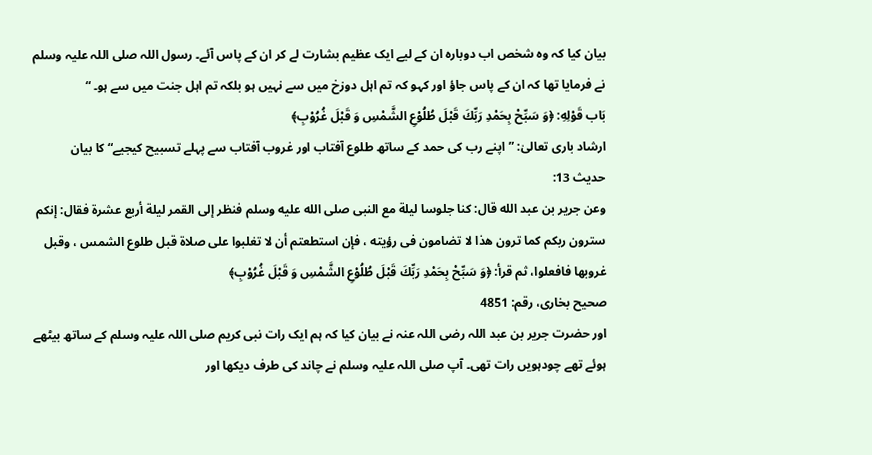بیان کیا کہ وہ شخص اب دوبارہ ان کے لیے ایک عظیم بشارت لے کر ان کے پاس آئے۔ رسول اللہ صلی اللہ علیہ وسلم نے فرمایا تھا کہ ان کے پاس جاؤ اور کہو کہ تم اہل دوزخ میں سے نہیں ہو بلکہ تم اہل جنت میں سے ہو۔ “
بَاب قَوْلِهِ: ﴿وَ سَبِّحْ بِحَمْدِ رَبِّكَ قَبْلَ طُلُوْعِ الشَّمْسِ وَ قَبْلَ غُرُوْبِ﴾
ارشاد باری تعالیٰ: ”اپنے رب کی حمد کے ساتھ طلوع آفتاب اور غروب آفتاب سے پہلے تسبیح کیجیے“ کا بیان
حدیث 13:
وعن جرير بن عبد الله قال: كنا جلوسا ليلة مع النبى صلى الله عليه وسلم فنظر إلى القمر ليلة أربع عشرة فقال: إنكم سترون ربكم كما ترون هذا لا تضامون فى رؤيته ، فإن استطعتم أن لا تغلبوا على صلاة قبل طلوع الشمس ، وقبل غروبها فافعلوا، ثم قرأ: ﴿وَ سَبِّحْ بِحَمْدِ رَبِّكَ قَبْلَ طُلُوْعِ الشَّمْسِ وَ قَبْلَ غُرُوْبِ﴾
صحیح بخاری، رقم: 4851
اور حضرت جریر بن عبد اللہ رضی اللہ عنہ نے بیان کیا کہ ہم ایک رات نبی کریم صلی اللہ علیہ وسلم کے ساتھ بیٹھے ہوئے تھے چودہویں رات تھی۔ آپ صلی اللہ علیہ وسلم نے چاند کی طرف دیکھا اور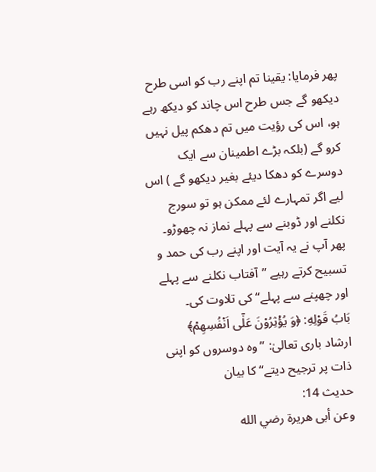پھر فرمایا: یقینا تم اپنے رب کو اسی طرح دیکھو گے جس طرح اس چاند کو دیکھ رہے ہو، اس کی رؤیت میں تم دھکم پیل نہیں کرو گے (بلکہ بڑے اطمینان سے ایک دوسرے کو دھکا دیئے بغیر دیکھو گے ) اس لیے اگر تمہارے لئے ممکن ہو تو سورج نکلنے اور ڈوبنے سے پہلے نماز نہ چھوڑو۔ پھر آپ نے یہ آیت اور اپنے رب کی حمد و تسبیح کرتے رہیے ”آفتاب نکلنے سے پہلے اور چھپنے سے پہلے“ کی تلاوت کی۔
بَابُ قَوْلِهِ: ﴿وَ يُؤْثِرُوْنَ عَلٰۤى اَنْفُسِهِمْ﴾
ارشاد باری تعالیٰ: ”وہ دوسروں کو اپنی ذات پر ترجیح دیتے“ کا بیان
حدیث 14:
وعن أبى هريرة رضي الله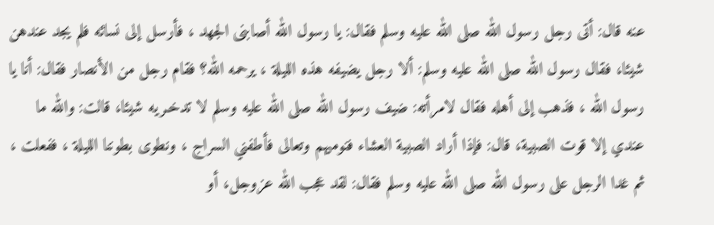عنه قال: أتى رجل رسول الله صلى الله عليه وسلم فقال: يا رسول الله أصابنى الجهد ، فأرسل إلى نسائه فلم يجد عندهن شيئا، فقال رسول الله صلى الله عليه وسلم: ألا رجل يضيفه هذه الليلة ، يرحمه الله؟ فقام رجل من الأنصار فقال: أنا يا رسول الله ، فذهب إلى أهله فقال لامرأته: ضيف رسول الله صلى الله عليه وسلم لا تدخـريه شيئا، قالت: والله ما عندي إلا قوت الصبية، قال: فإذا أراد الصبية العشاء فنوميهم وتعالى فأطفني السراج ، ونطوى بطوننا الليلة ، ففعلت ، ثم غدا الرجل على رسول الله صلى الله عليه وسلم فقال: لقد عجب الله عزوجل، أو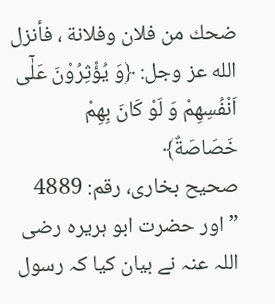ضحك من فلان وفلانة ، فأنزل الله عز وجل: ﴿وَ يُؤْثِرُوْنَ عَلٰۤى اَنْفُسِهِمْ وَ لَوْ كَانَ بِهِمْ خَصَاصَةٌ﴾
صحیح بخاری، رقم: 4889
”اور حضرت ابو ہریرہ رضی اللہ عنہ نے بیان کیا کہ رسول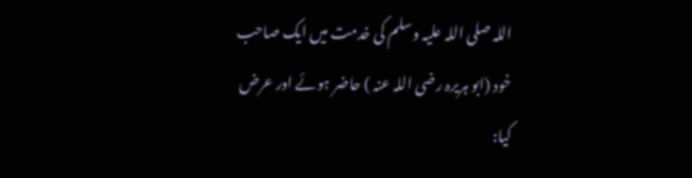اللہ صلی اللہ علیہ وسلم کی خدمت میں ایک صاحب خود (ابو ہریرہ رضی اللہ عنہ ) حاضر ہوئے اور عرض کیا: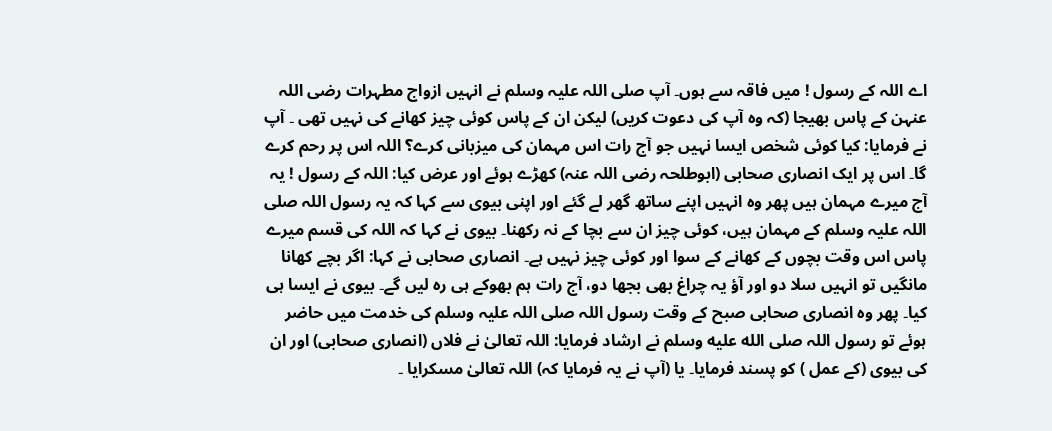اے اللہ کے رسول ! میں فاقہ سے ہوں۔ آپ صلی اللہ علیہ وسلم نے انہیں ازواج مطہرات رضی اللہ عنہن کے پاس بھیجا (کہ وہ آپ کی دعوت کریں) لیکن ان کے پاس کوئی چیز کھانے کی نہیں تھی ۔ آپ نے فرمایا: کیا کوئی شخص ایسا نہیں جو آج رات اس مہمان کی میزبانی کرے؟ اللہ اس پر رحم کرے گا۔ اس پر ایک انصاری صحابی (ابوطلحہ رضی اللہ عنہ) کھڑے ہوئے اور عرض کیا: اللہ کے رسول ! یہ آج میرے مہمان ہیں پھر وہ انہیں اپنے ساتھ گھر لے گئے اور اپنی بیوی سے کہا کہ یہ رسول اللہ صلی اللہ علیہ وسلم کے مہمان ہیں، کوئی چیز ان سے بچا کے نہ رکھنا۔ بیوی نے کہا کہ اللہ کی قسم میرے پاس اس وقت بچوں کے کھانے کے سوا اور کوئی چیز نہیں ہے۔ انصاری صحابی نے کہا: اگر بچے کھانا مانگیں تو انہیں سلا دو اور آؤ یہ چراغ بھی بجھا دو، آج رات ہم بھوکے ہی رہ لیں گے۔ بیوی نے ایسا ہی کیا۔ پھر وہ انصاری صحابی صبح کے وقت رسول اللہ صلی اللہ علیہ وسلم کی خدمت میں حاضر ہوئے تو رسول اللہ صلى الله عليه وسلم نے ارشاد فرمایا: اللہ تعالیٰ نے فلاں (انصاری صحابی) اور ان کی بیوی (کے عمل ) کو پسند فرمایا۔ یا (آپ نے یہ فرمایا کہ) اللہ تعالیٰ مسکرایا ۔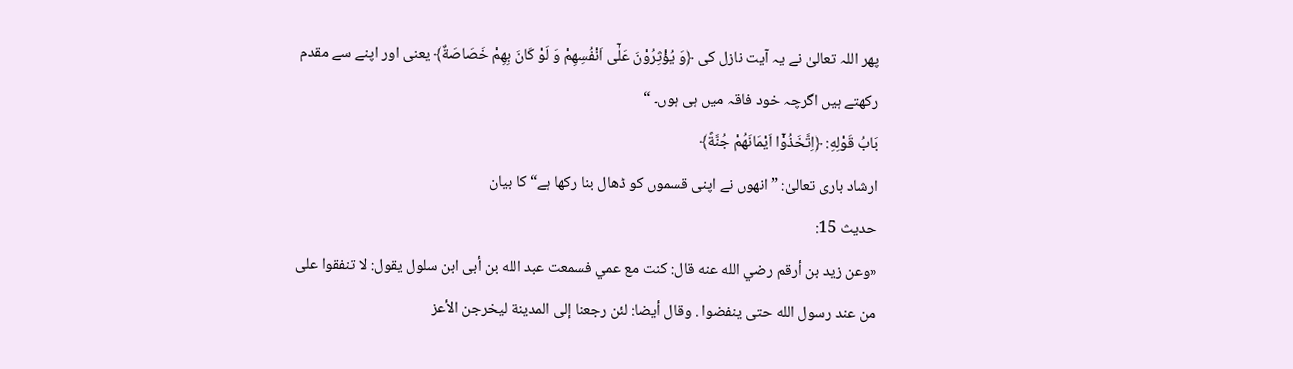پھر اللہ تعالیٰ نے یہ آیت نازل کی ﴿وَ يُؤْثِرُوْنَ عَلٰۤى اَنْفُسِهِمْ وَ لَوْ كَانَ بِهِمْ خَصَاصَةٌ﴾ یعنی اور اپنے سے مقدم رکھتے ہیں اگرچہ خود فاقہ میں ہی ہوں۔ “
بَابُ قَوْلِهِ: ﴿اِتَّخَذُوْۤا اَيْمَانَهُمْ جُنَّةً﴾
ارشاد باری تعالیٰ: ”انھوں نے اپنی قسموں کو ڈھال بنا رکھا ہے“ کا بیان
حدیث 15:
«وعن زيد بن أرقم رضي الله عنه قال: كنت مع عمي فسمعت عبد الله بن أبى ابن سلول يقول: لا تنفقوا على من عند رسول الله حتى ينفضوا . وقال أيضا: لئن رجعنا إلى المدينة ليخرجن الأعز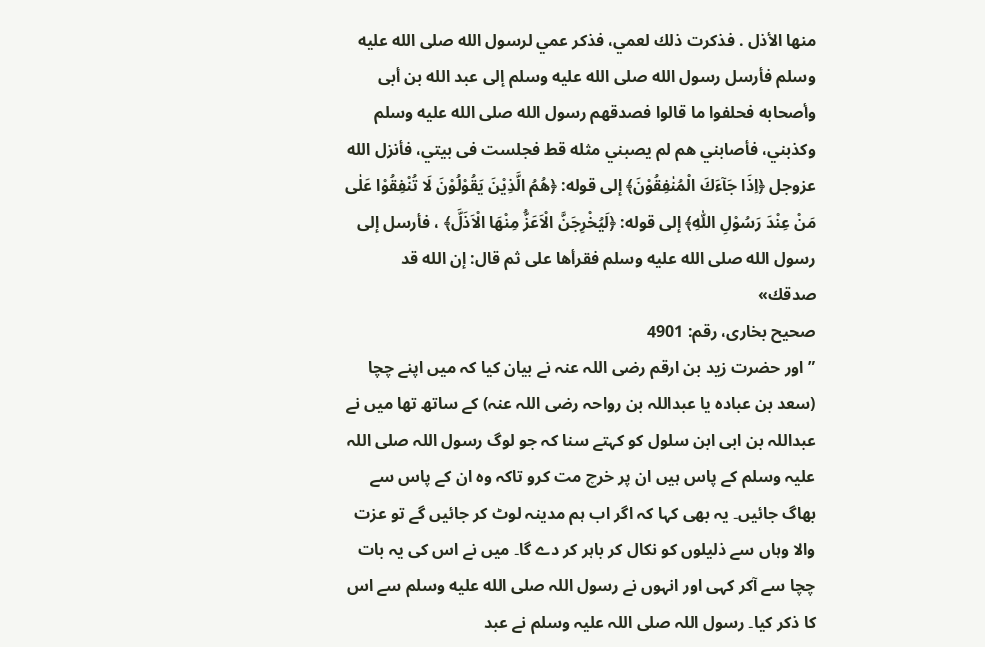منها الأذل . فذكرت ذلك لعمي، فذكر عمي لرسول الله صلى الله عليه وسلم فأرسل رسول الله صلى الله عليه وسلم إلى عبد الله بن أبى وأصحابه فحلفوا ما قالوا فصدقهم رسول الله صلى الله عليه وسلم وكذبني، فأصابني هم لم يصبني مثله قط فجلست فى بيتي، فأنزل الله عزوجل ﴿اِذَا جَآءَكَ الْمُنٰفِقُوْنَ﴾ إلى قوله: ﴿هُمُ الَّذِيْنَ يَقُوْلُوْنَ لَا تُنْفِقُوْا عَلٰى مَنْ عِنْدَ رَسُوْلِ اللّٰهِ﴾ إلى قوله: ﴿لَيُخْرِجَنَّ الْاَعَزُّ مِنْهَا الْاَذَلَّ﴾ ، فأرسل إلى رسول الله صلى الله عليه وسلم فقرأها على ثم قال: إن الله قد صدقك»
صحیح بخاری، رقم: 4901
”اور حضرت زید بن ارقم رضی اللہ عنہ نے بیان کیا کہ میں اپنے چچا (سعد بن عبادہ یا عبداللہ بن رواحہ رضی اللہ عنہ) کے ساتھ تھا میں نے عبداللہ بن ابی ابن سلول کو کہتے سنا کہ جو لوگ رسول اللہ صلی اللہ علیہ وسلم کے پاس ہیں ان پر خرچ مت کرو تاکہ وہ ان کے پاس سے بھاگ جائیں۔ یہ بھی کہا کہ اگر اب ہم مدینہ لوٹ کر جائیں گے تو عزت والا وہاں سے ذلیلوں کو نکال کر باہر کر دے گا۔ میں نے اس کی یہ بات چچا سے آکر کہی اور انہوں نے رسول اللہ صلى الله عليه وسلم سے اس کا ذکر کیا۔ رسول اللہ صلی اللہ علیہ وسلم نے عبد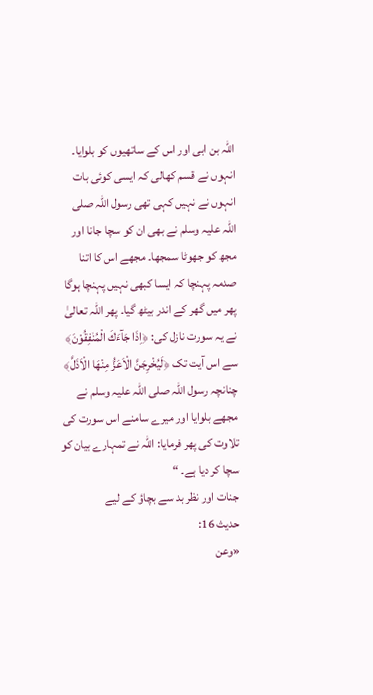اللہ بن ابی اور اس کے ساتھیوں کو بلوایا۔ انہوں نے قسم کھالی کہ ایسی کوئی بات انہوں نے نہیں کہی تھی رسول اللہ صلی اللہ علیہ وسلم نے بھی ان کو سچا جانا اور مجھ کو جھوٹا سمجھا۔ مجھے اس کا اتنا صدمہ پہنچا کہ ایسا کبھی نہیں پہنچا ہوگا پھر میں گھر کے اندر بیٹھ گیا۔ پھر اللہ تعالیٰ نے یہ سورت نازل کی: ﴿اِذَا جَآءَكَ الْمُنٰفِقُوْنَ﴾ سے اس آیت تک ﴿لَيُخْرِجَنَّ الْاَعَزُّ مِنْهَا الْاَذَلَّ﴾ چنانچہ رسول اللہ صلی اللہ علیہ وسلم نے مجھے بلوایا اور میرے سامنے اس سورت کی تلاوت کی پھر فرمایا: اللہ نے تمہارے بیان کو سچا کر دیا ہے۔ “
جنات اور نظر بد سے بچاؤ کے لیے
حدیث 16:
«وعن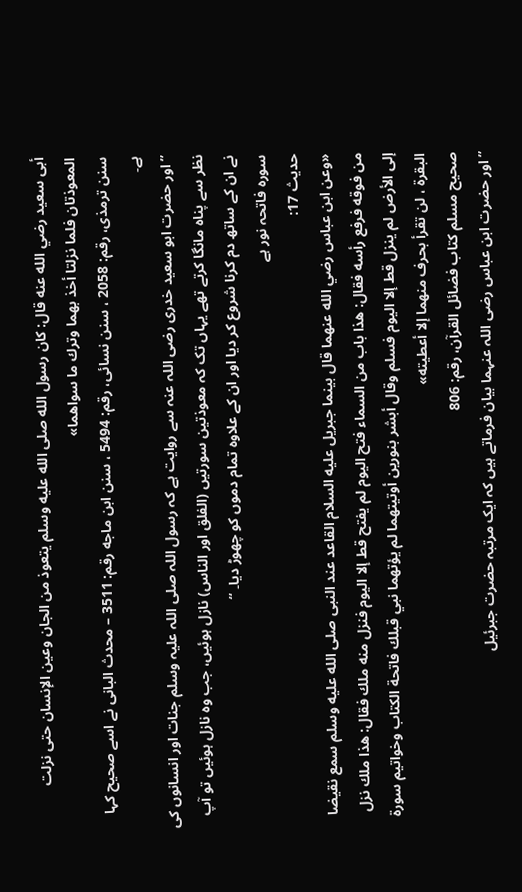أبى سعيد رضي الله عنه قال: كان رسول الله صلى الله عليه وسلم يتعوذ من الجان وعين الإنسان حتى نزلت المعوذتان فلما نزلتا أخذ بهما وترك ما سواهما»
سنن ترمذی، رقم: 2058 ، سنن نسائی، رقم: 5494 ، سنن ابن ماجه رقم: 3511 – محدث البانی نے اسے صحیح کہا ہے۔
”اور حضرت ابو سعید خدری رضی اللہ عنہ سے روایت ہے کہ رسول اللہ صلی اللہ علیہ وسلم جنات اور انسانوں کی نظر سے پناہ مانگا کرتے تھے یہاں تک کہ معوذتین سورتیں (الفلق اور الناس) نازل ہوئیں، جب وہ نازل ہوئیں تو آپ نے ان کے ساتھ دم کرنا شروع کر دیا اور ان کے علاوہ تمام دموں کو چھوڑ دیا۔ “
سورہ فاتحہ نور ہے
حدیث 17:
«وعن ابن عباس رضي الله عنهما قال بينما جبريل عليه السلام القاعد عند النبى صلى الله عليه وسلم سمع نقيضا من فوقه فرفع رأسه فقال: هذا باب من السماء فتح اليوم لم يفتح قط إلا اليوم فنزل منه ملك فقال: هذا ملك نزل إلى الأرض لم ينزل قط إلا اليوم فسلم وقال أبشر بنورين أوتيتهما لم يؤتهما نبي قبلك فاتحة الكتاب وخواتيم سورة البقرة ، لن تقرأ بحرف منهما إلا أعطيته»
صحیح مسلم کتاب فضائل القرآن، رقم: 806
”اور حضرت ابن عباس رضی اللہ عنہما بیان فرماتے ہیں کہ ایک مرتبہ حضرت جبرئیل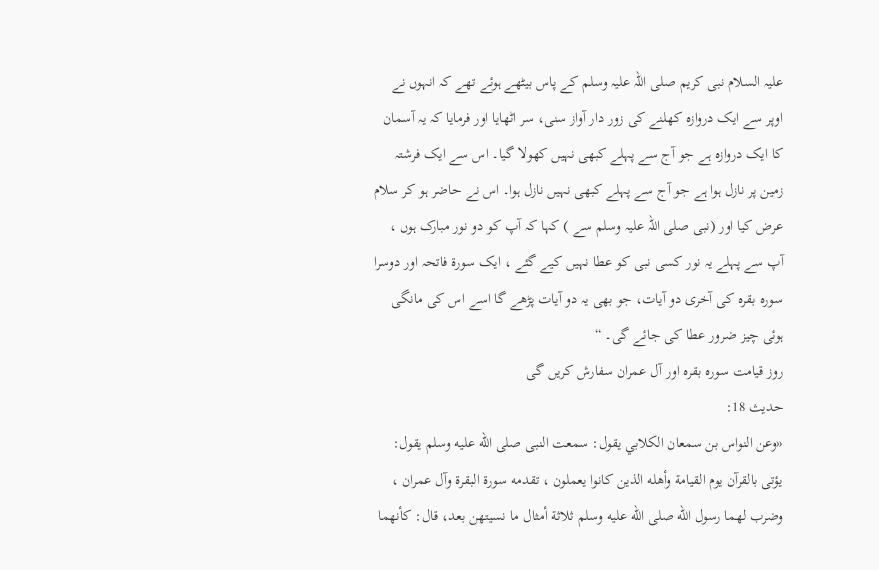علیہ السلام نبی کریم صلی اللہ علیہ وسلم کے پاس بیٹھے ہوئے تھے کہ انہوں نے اوپر سے ایک دروازہ کھلنے کی زور دار آواز سنی، سر اٹھایا اور فرمایا کہ یہ آسمان کا ایک دروازہ ہے جو آج سے پہلے کبھی نہیں کھولا گیا۔ اس سے ایک فرشتہ زمین پر نازل ہوا ہے جو آج سے پہلے کبھی نہیں نازل ہوا۔ اس نے حاضر ہو کر سلام عرض کیا اور (نبی صلی اللہ علیہ وسلم سے ) کہا کہ آپ کو دو نور مبارک ہوں ، آپ سے پہلے یہ نور کسی نبی کو عطا نہیں کیے گئے ، ایک سورۃ فاتحہ اور دوسرا سورہ بقرہ کی آخری دو آیات، جو بھی یہ دو آیات پڑھے گا اسے اس کی مانگی ہوئی چیز ضرور عطا کی جائے گی۔ “
روز قیامت سورہ بقرہ اور آل عمران سفارش کریں گی
حدیث 18:
«وعن النواس بن سمعان الكلابي يقول: سمعت النبى صلى الله عليه وسلم يقول: يؤتى بالقرآن يوم القيامة وأهله الذين كانوا يعملون ، تقدمه سورة البقرة وآل عمران ، وضرب لهما رسول الله صلى الله عليه وسلم ثلاثة أمثال ما نسيتهن بعد، قال: كأنهما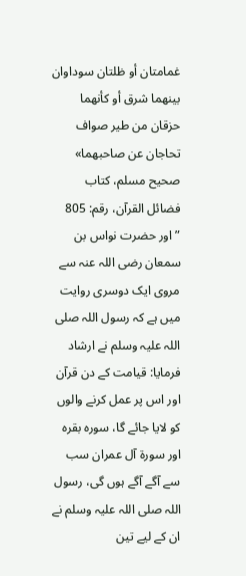غمامتان أو ظلتان سوداوان بينهما شرق أو كأنهما حزقان من طير صواف تحاجان عن صاحبهما»
صحیح مسلم، کتاب فضائل القرآن، رقم: 805
”اور حضرت نواس بن سمعان رضی اللہ عنہ سے مروی ایک دوسری روایت میں ہے کہ رسول اللہ صلی اللہ علیہ وسلم نے ارشاد فرمایا: قیامت کے دن قرآن اور اس پر عمل کرنے والوں کو لایا جائے گا، سورہ بقرہ اور سورۃ آل عمران سب سے آگے آگے ہوں گی، رسول اللہ صلی اللہ علیہ وسلم نے ان کے لیے تین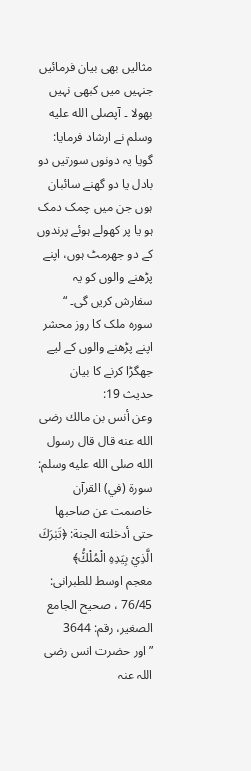مثالیں بھی بیان فرمائیں جنہیں میں کبھی نہیں بھولا ۔ آپصلى الله عليه وسلم نے ارشاد فرمایا: گویا یہ دونوں سورتیں دو بادل یا دو گھنے سائبان ہوں جن میں چمک دمک ہو یا پر کھولے ہوئے پرندوں کے دو جھرمٹ ہوں، اپنے پڑھنے والوں کو یہ سفارش کریں گی۔ “
سورہ ملک کا روز محشر اپنے پڑھنے والوں کے لیے جھگڑا کرنے کا بیان
حدیث 19:
وعن أنس بن مالك رضى الله عنه قال قال رسول الله صلى الله عليه وسلم: سورة (في) القرآن خاصمت عن صاحبها حتى أدخلته الجنة: ﴿تَبٰرَكَ الَّذِيْ بِيَدِهِ الْمُلْكُ٘﴾
معجم اوسط للطبرانی: 76/45 ، صحیح الجامع الصغير، رقم: 3644
”اور حضرت انس رضی اللہ عنہ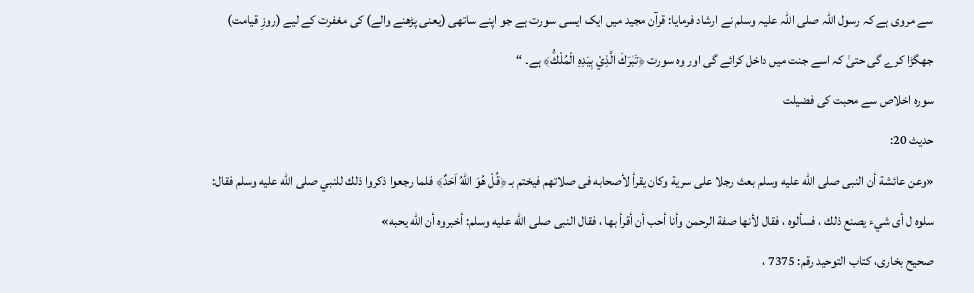سے مروی ہے کہ رسول اللہ صلی اللہ علیہ وسلم نے ارشاد فرمایا: قرآن مجید میں ایک ایسی سورت ہے جو اپنے ساتھی (یعنی پڑھنے والے) کی مغفرت کے لیے (روزِ قیامت) جھگڑا کرے گی حتیٰ کہ اسے جنت میں داخل کرائے گی اور وہ سورت ﴿تَبٰرَكَ الَّذِيْ بِيَدِهِ الْمُلْكُ٘﴾ ہے۔ “
سورہ اخلاص سے محبت کی فضیلت
حدیث 20:
«وعن عائشة أن النبى صلى الله عليه وسلم بعث رجلا على سرية وكان يقرأ لأصحابه فى صلاتهم فيختم بـ ﴿قُلْ هُوَ اللّٰهُ اَحَدٌ﴾ فلما رجعوا ذكروا ذلك للنبي صلى الله عليه وسلم فقال: سلوه ل أى شيء يصنع ذلك ، فسألوه ، فقال لأنها صفة الرحمن وأنا أحب أن أقرأ بها ، فقال النبى صلى الله عليه وسلم: أخبروه أن الله يحبه»
صحیح بخاری، کتاب التوحيد رقم: 7375 ،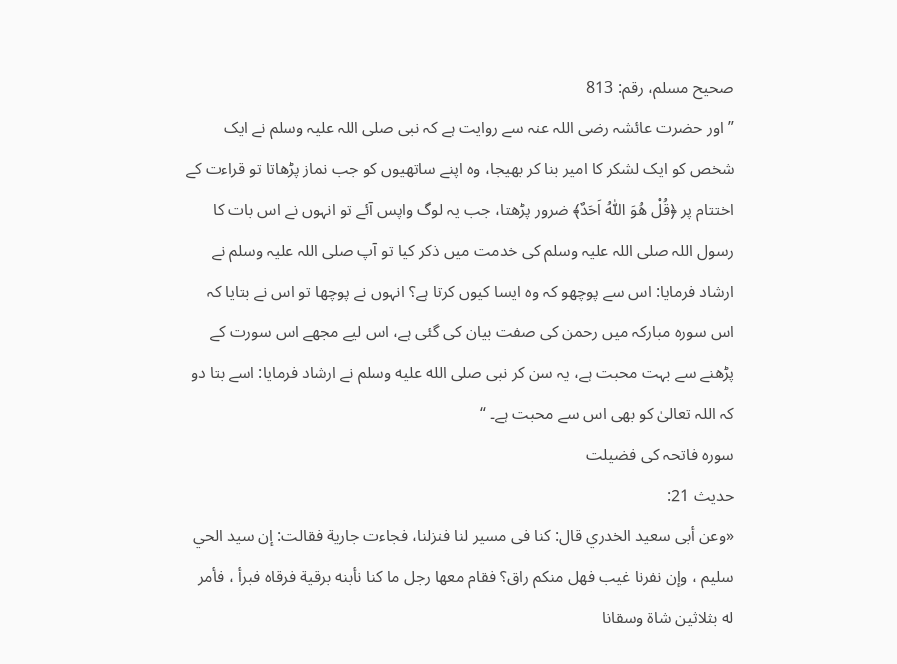صحیح مسلم، رقم: 813
”اور حضرت عائشہ رضی اللہ عنہ سے روایت ہے کہ نبی صلی اللہ علیہ وسلم نے ایک شخص کو ایک لشکر کا امیر بنا کر بھیجا، وہ اپنے ساتھیوں کو جب نماز پڑھاتا تو قراءت کے اختتام پر ﴿قُلْ هُوَ اللّٰهُ اَحَدٌ﴾ ضرور پڑھتا، جب یہ لوگ واپس آئے تو انہوں نے اس بات کا رسول اللہ صلی اللہ علیہ وسلم کی خدمت میں ذکر کیا تو آپ صلی اللہ علیہ وسلم نے ارشاد فرمایا: اس سے پوچھو کہ وہ ایسا کیوں کرتا ہے؟ انہوں نے پوچھا تو اس نے بتایا کہ اس سورہ مبارکہ میں رحمن کی صفت بیان کی گئی ہے، اس لیے مجھے اس سورت کے پڑھنے سے بہت محبت ہے، یہ سن کر نبی صلى الله عليه وسلم نے ارشاد فرمایا: اسے بتا دو کہ اللہ تعالیٰ کو بھی اس سے محبت ہے۔ “
سورہ فاتحہ کی فضیلت
حدیث 21:
«وعن أبى سعيد الخدري قال: كنا فى مسير لنا فنزلنا، فجاءت جارية فقالت: إن سيد الحي سليم ، وإن نفرنا غيب فهل منكم راق؟ فقام معها رجل ما كنا نأبنه برقية فرقاه فبرأ ، فأمر له بثلاثين شاة وسقانا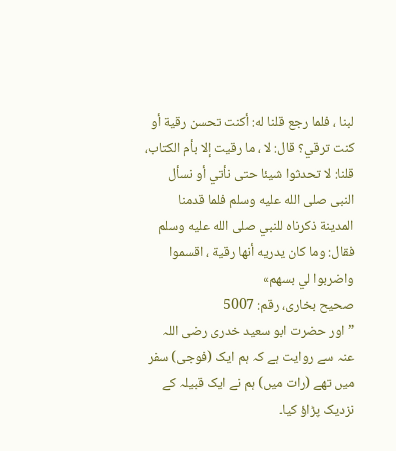لبنا ، فلما رجع قلنا له: أكنت تحسن رقية أو كنت ترقي؟ قال: لا ، ما رقيت إلا بأم الكتاب، قلنا: لا تحدثوا شيئا حتى نأتي أو نسأل النبى صلى الله عليه وسلم فلما قدمنا المدينة ذكرناه للنبي صلى الله عليه وسلم فقال: وما كان يدريه أنها رقية ، اقسموا واضربوا لي بسهم»
صحیح بخاری، رقم: 5007
”اور حضرت ابو سعید خدری رضی اللہ عنہ سے روایت ہے کہ ہم ایک (فوجی) سفر میں تھے (رات میں) ہم نے ایک قبیلہ کے نزدیک پڑاؤ کیا۔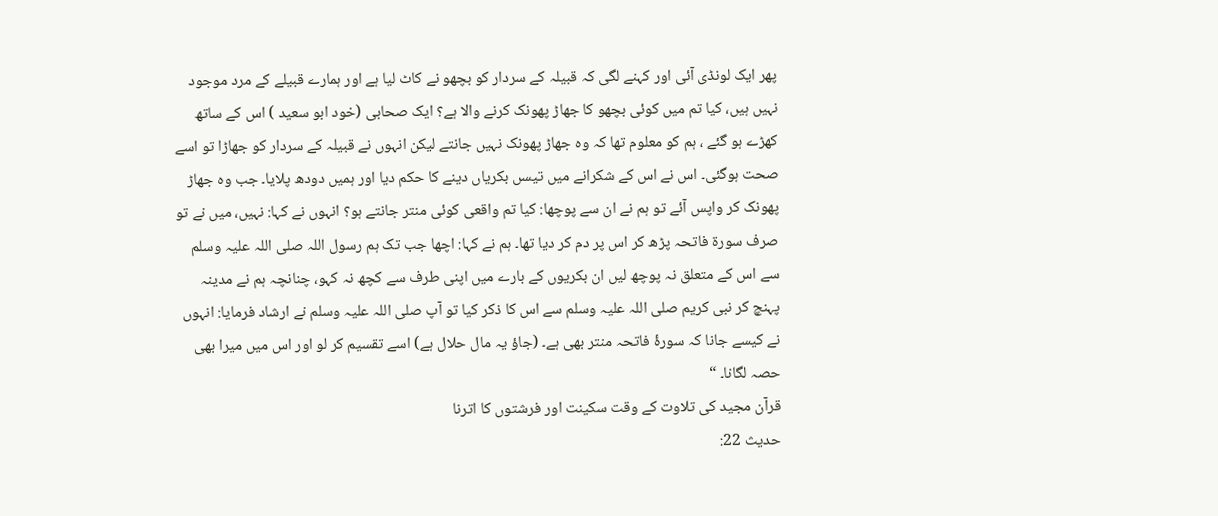پھر ایک لونڈی آئی اور کہنے لگی کہ قبیلہ کے سردار کو بچھو نے کاٹ لیا ہے اور ہمارے قبیلے کے مرد موجود نہیں ہیں، کیا تم میں کوئی بچھو کا جھاڑ پھونک کرنے والا ہے؟ ایک صحابی (خود ابو سعید ) اس کے ساتھ کھڑے ہو گئے ، ہم کو معلوم تھا کہ وہ جھاڑ پھونک نہیں جانتے لیکن انہوں نے قبیلہ کے سردار کو جھاڑا تو اسے صحت ہوگئی۔ اس نے اس کے شکرانے میں تیسں بکریاں دینے کا حکم دیا اور ہمیں دودھ پلایا۔ جب وہ جھاڑ پھونک کر واپس آئے تو ہم نے ان سے پوچھا: کیا تم واقعی کوئی منتر جانتے ہو؟ انہوں نے کہا: نہیں، میں نے تو صرف سورۃ فاتحہ پڑھ کر اس پر دم کر دیا تھا۔ ہم نے کہا: اچھا جب تک ہم رسول اللہ صلی اللہ علیہ وسلم سے اس کے متعلق نہ پوچھ لیں ان بکریوں کے بارے میں اپنی طرف سے کچھ نہ کہو، چنانچہ ہم نے مدینہ پہنچ کر نبی کریم صلی اللہ علیہ وسلم سے اس کا ذکر کیا تو آپ صلی اللہ علیہ وسلم نے ارشاد فرمایا: انہوں نے کیسے جانا کہ سورۂ فاتحہ منتر بھی ہے۔ (جاؤ یہ مال حلال ہے) اسے تقسیم کر لو اور اس میں میرا بھی حصہ لگانا۔ “
قرآن مجید کی تلاوت کے وقت سکینت اور فرشتوں کا اترنا
حدیث 22: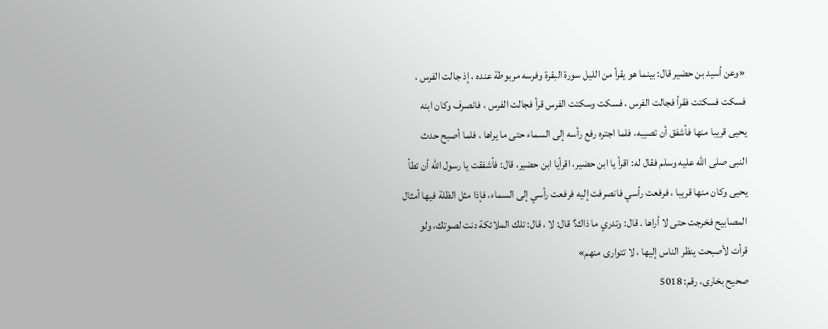«وعن أسيد بن حضير قال: بينما هو يقرأ من الليل سورة البقرة وفرسه مربوطة عنده ، إذ جالت الفرس ، فسكت فسكتت فقرأ فجالت الفرس ، فسكت وسكتت الفرس قرأ فجالت الفرس ، فانصرف وكان ابنه يحيى قريبا منها فأشفق أن تصيبه، فلما اجتره رفع رأسه إلى السماء حتى ما يراها ، فلما أصبح حدث النبى صلى الله عليه وسلم فقال له: اقرأ يا ابن حضير، اقرأيا ابن حضير، قال: فأشفقت يا رسول الله أن تطأ يحيى وكان منها قريبا ، فرفعت رأسي فانصرفت إليه فرفعت رأسي إلى السماء، فإذا مثل الظلة فيها أمثال المصابيح فخرجت حتى لا أراها . قال: وتدري ما ذاك؟ قال: لا ، قال: تلك الملائكة دنت لصوتك، ولو قرأت لأصبحت ينظر الناس إليها ، لا تتوارى منهم»
صحیح بخاری، رقم: 5018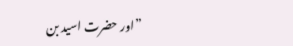”اور حضرت اسید بن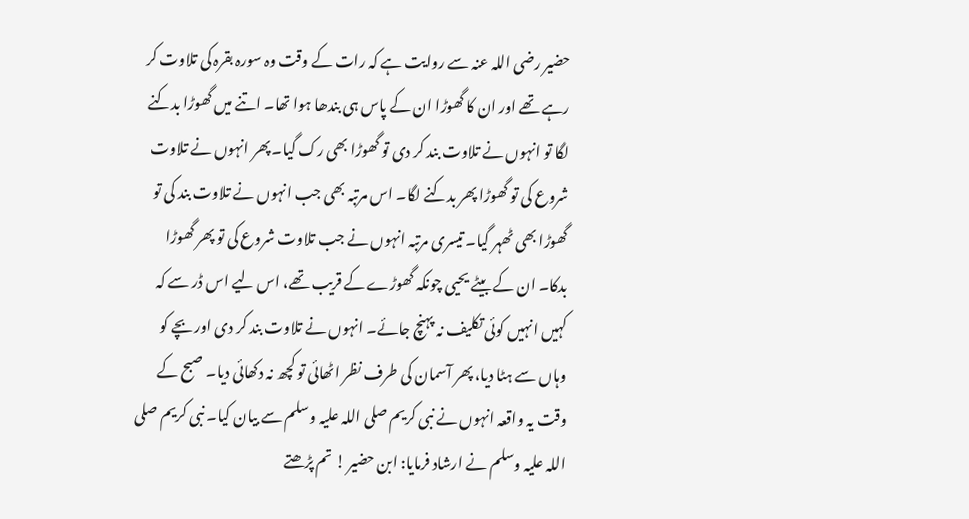حضیر رضی اللہ عنہ سے روایت ہے کہ رات کے وقت وہ سورہ بقرہ کی تلاوت کر رہے تھے اور ان کا گھوڑا ان کے پاس ہی بندھا ہوا تھا۔ اتنے میں گھوڑا بدکنے لگا تو انہوں نے تلاوت بند کر دی تو گھوڑا بھی رک گیا۔ پھر انہوں نے تلاوت شروع کی تو گھوڑا پھر بدکنے لگا۔ اس مرتبہ بھی جب انہوں نے تلاوت بند کی تو گھوڑا بھی ٹھہر گیا۔ تیسری مرتبہ انہوں نے جب تلاوت شروع کی تو پھر گھوڑا بدکا۔ ان کے بیٹے یحیی چونکہ گھوڑے کے قریب تھے، اس لیے اس ڈر سے کہ کہیں انہیں کوئی تکلیف نہ پہنچ جائے۔ انہوں نے تلاوت بند کر دی اور بچے کو وہاں سے ہٹا دیا، پھر آسمان کی طرف نظر اٹھائی تو کچھ نہ دکھائی دیا۔ صبح کے وقت یہ واقعہ انہوں نے نبی کریم صلی اللہ علیہ وسلم سے بیان کیا۔ نبی کریم صلی اللہ علیہ وسلم نے ارشاد فرمایا: ابن حضیر ! تم پڑھتے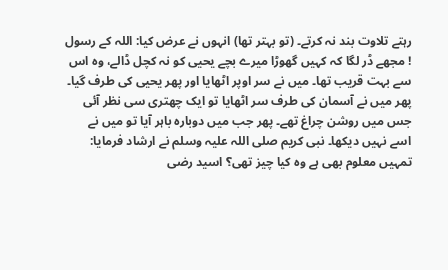رہتے تلاوت بند نہ کرتے۔ (تو بہتر تھا) انہوں نے عرض کیا: اللہ کے رسول ! مجھے ڈر لگا کہ کہیں گھوڑا میرے بچے یحیی کو نہ کچل ڈالے، وہ اس سے بہت قریب تھا۔ میں نے سر اوپر اٹھایا اور پھر یحیی کی طرف گیا۔ پھر میں نے آسمان کی طرف سر اٹھایا تو ایک چھتری سی نظر آئی جس میں روشن چراغ تھے۔ پھر جب میں دوبارہ باہر آیا تو میں نے اسے نہیں دیکھا۔ نبی کریم صلی اللہ علیہ وسلم نے ارشاد فرمایا: تمہیں معلوم بھی ہے وہ کیا چیز تھی؟ اسید رضی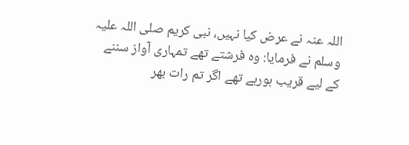اللہ عنہ نے عرض کیا نہیں، نبی کریم صلی اللہ علیہ وسلم نے فرمایا: وہ فرشتے تھے تمہاری آواز سننے کے لیے قریب ہورہے تھے اگر تم رات بھر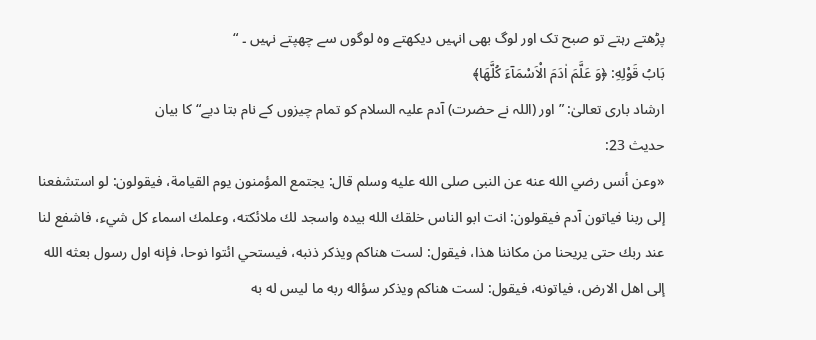پڑھتے رہتے تو صبح تک اور لوگ بھی انہیں دیکھتے وہ لوگوں سے چھپتے نہیں ۔ “
بَابُ قَوْلِهِ: ﴿وَ عَلَّمَ اٰدَمَ الْاَسْمَآءَ كُلَّهَا﴾
ارشاد باری تعالیٰ: ”اور (اللہ نے حضرت) آدم علیہ السلام کو تمام چیزوں کے نام بتا دیے“ کا بیان
حدیث 23:
«وعن أنس رضي الله عنه عن النبى صلى الله عليه وسلم قال: يجتمع المؤمنون يوم القيامة، فيقولون: لو استشفعنا إلى ربنا فياتون آدم فيقولون: انت ابو الناس خلقك الله بيده واسجد لك ملائكته، وعلمك اسماء كل شيء، فاشفع لنا عند ربك حتى يريحنا من مكاننا هذا، فيقول: لست هناكم ويذكر ذنبه، فيستحي ائتوا نوحا، فإنه اول رسول بعثه الله إلى اهل الارض، فياتونه، فيقول: لست هناكم ويذكر سؤاله ربه ما ليس له به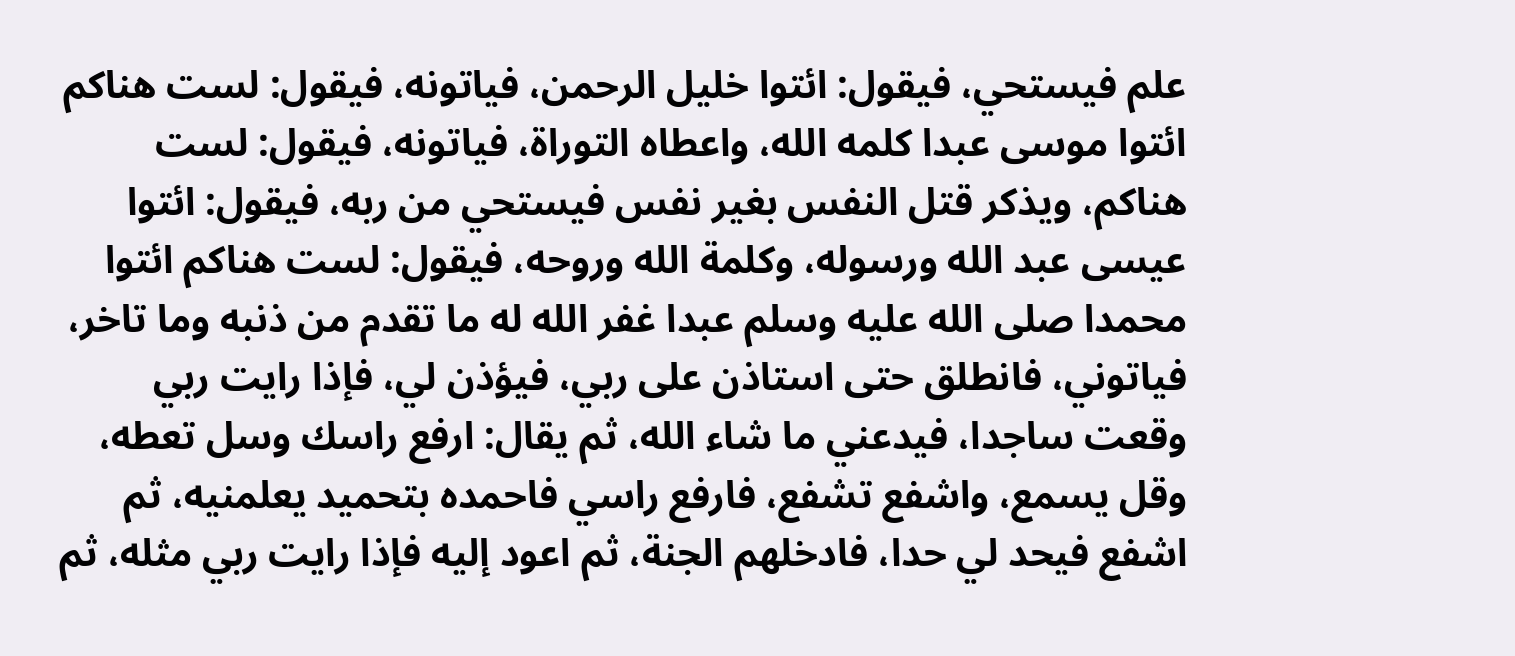علم فيستحي، فيقول: ائتوا خليل الرحمن، فياتونه، فيقول: لست هناكم ائتوا موسى عبدا كلمه الله، واعطاه التوراة، فياتونه، فيقول: لست هناكم، ويذكر قتل النفس بغير نفس فيستحي من ربه، فيقول: ائتوا عيسى عبد الله ورسوله، وكلمة الله وروحه، فيقول: لست هناكم ائتوا محمدا صلى الله عليه وسلم عبدا غفر الله له ما تقدم من ذنبه وما تاخر، فياتوني، فانطلق حتى استاذن على ربي، فيؤذن لي، فإذا رايت ربي وقعت ساجدا، فيدعني ما شاء الله، ثم يقال: ارفع راسك وسل تعطه، وقل يسمع، واشفع تشفع، فارفع راسي فاحمده بتحميد يعلمنيه، ثم اشفع فيحد لي حدا، فادخلهم الجنة، ثم اعود إليه فإذا رايت ربي مثله، ثم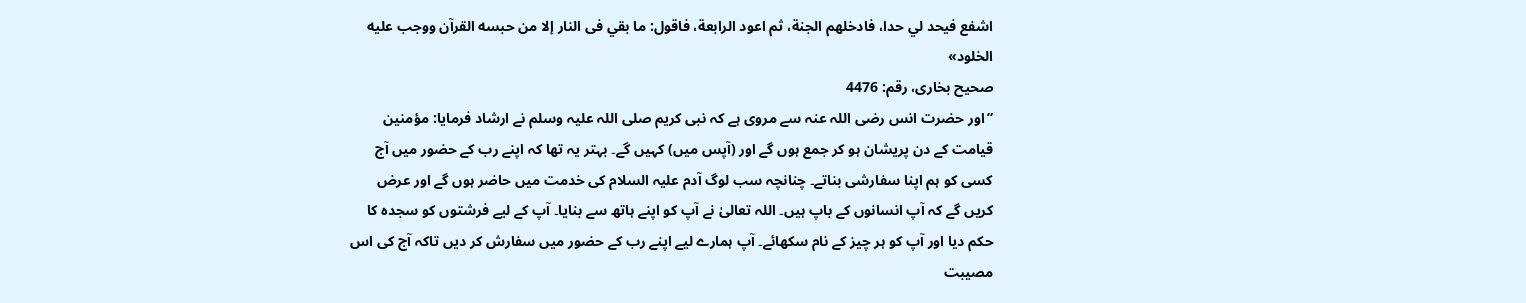اشفع فيحد لي حدا، فادخلهم الجنة، ثم اعود الرابعة، فاقول: ما بقي فى النار إلا من حبسه القرآن ووجب عليه الخلود»
صحیح بخاری، رقم: 4476
”اور حضرت انس رضی اللہ عنہ سے مروی ہے کہ نبی کریم صلی اللہ علیہ وسلم نے ارشاد فرمایا: مؤمنین قیامت کے دن پریشان ہو کر جمع ہوں گے اور (آپس میں) کہیں گے۔ بہتر یہ تھا کہ اپنے رب کے حضور میں آج کسی کو ہم اپنا سفارشی بناتے۔ چنانچہ سب لوگ آدم علیہ السلام کی خدمت میں حاضر ہوں گے اور عرض کریں گے کہ آپ انسانوں کے باپ ہیں۔ اللہ تعالیٰ نے آپ کو اپنے ہاتھ سے بنایا۔ آپ کے لیے فرشتوں کو سجدہ کا حکم دیا اور آپ کو ہر چیز کے نام سکھائے۔ آپ ہمارے لیے اپنے رب کے حضور میں سفارش کر دیں تاکہ آج کی اس مصیبت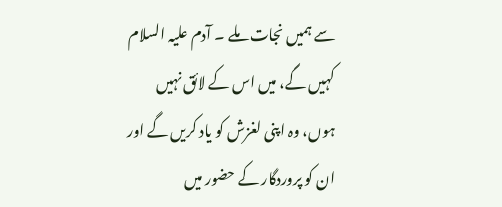سے ہمیں نجات ملے ۔ آدم علیہ السلام کہیں گے، میں اس کے لائق نہیں ہوں، وہ اپنی لغزش کو یاد کریں گے اور ان کو پروردگار کے حضور میں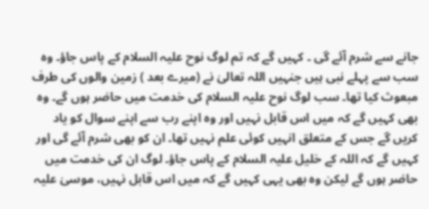جانے سے شرم آئے گی ۔ کہیں گے کہ تم لوگ نوح علیہ السلام کے پاس جاؤ۔ وہ سب سے پہلے نبی ہیں جنہیں اللہ تعالیٰ نے (میرے بعد ) زمین والوں کی طرف مبعوث کیا تھا۔ سب لوگ نوح علیہ السلام کی خدمت میں حاضر ہوں گے۔ وہ بھی کہیں گے کہ میں اس قابل نہیں اور وہ اپنے رب سے اپنے سوال کو یاد کریں گے جس کے متعلق انہیں کوئی علم نہیں تھا۔ ان کو بھی شرم آئے گی اور کہیں گے کہ اللہ کے خلیل علیہ السلام کے پاس جاؤ۔ لوگ ان کی خدمت میں حاضر ہوں گے لیکن وہ بھی یہی کہیں گے کہ میں اس قابل نہیں، موسیٰ علیہ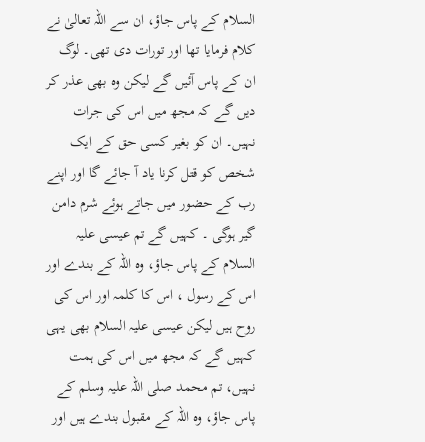السلام کے پاس جاؤ، ان سے اللہ تعالیٰ نے کلام فرمایا تھا اور تورات دی تھی۔ لوگ ان کے پاس آئیں گے لیکن وہ بھی عذر کر دیں گے کہ مجھ میں اس کی جرات نہیں۔ ان کو بغیر کسی حق کے ایک شخص کو قتل کرنا یاد آ جائے گا اور اپنے رب کے حضور میں جاتے ہوئے شرم دامن گیر ہوگی ۔ کہیں گے تم عیسی علیہ السلام کے پاس جاؤ، وہ اللہ کے بندے اور اس کے رسول ، اس کا کلمہ اور اس کی روح ہیں لیکن عیسی علیہ السلام بھی یہی کہیں گے کہ مجھ میں اس کی ہمت نہیں، تم محمد صلی اللہ علیہ وسلم کے پاس جاؤ، وہ اللہ کے مقبول بندے ہیں اور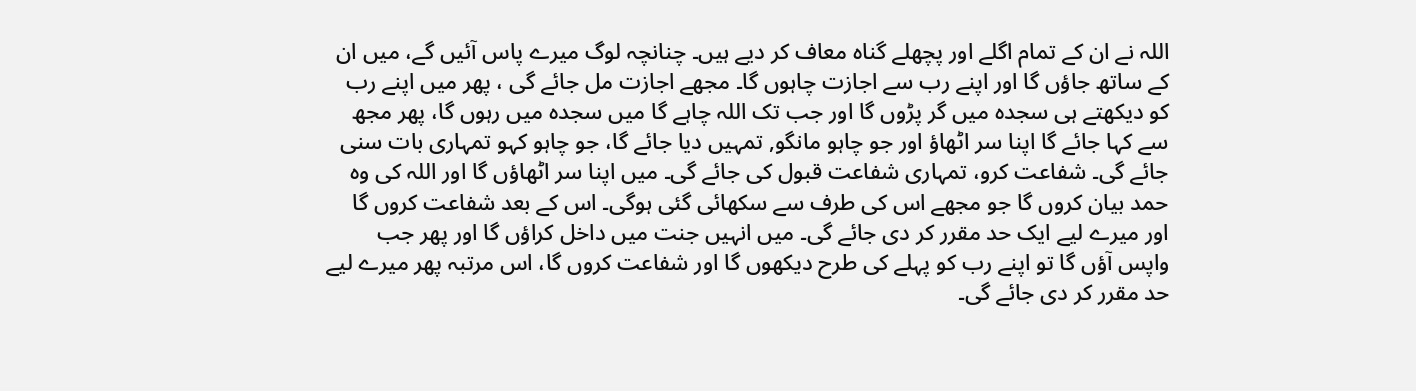اللہ نے ان کے تمام اگلے اور پچھلے گناہ معاف کر دیے ہیں۔ چنانچہ لوگ میرے پاس آئیں گے، میں ان کے ساتھ جاؤں گا اور اپنے رب سے اجازت چاہوں گا۔ مجھے اجازت مل جائے گی ، پھر میں اپنے رب کو دیکھتے ہی سجدہ میں گر پڑوں گا اور جب تک اللہ چاہے گا میں سجدہ میں رہوں گا، پھر مجھ سے کہا جائے گا اپنا سر اٹھاؤ اور جو چاہو مانگو, تمہیں دیا جائے گا، جو چاہو کہو تمہاری بات سنی جائے گی۔ شفاعت کرو، تمہاری شفاعت قبول کی جائے گی۔ میں اپنا سر اٹھاؤں گا اور اللہ کی وہ حمد بیان کروں گا جو مجھے اس کی طرف سے سکھائی گئی ہوگی۔ اس کے بعد شفاعت کروں گا اور میرے لیے ایک حد مقرر کر دی جائے گی۔ میں انہیں جنت میں داخل کراؤں گا اور پھر جب واپس آؤں گا تو اپنے رب کو پہلے کی طرح دیکھوں گا اور شفاعت کروں گا، اس مرتبہ پھر میرے لیے حد مقرر کر دی جائے گی۔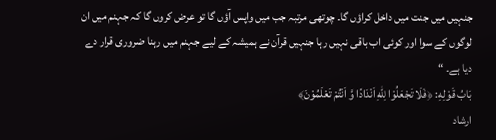جنہیں میں جنت میں داخل کراؤں گا۔ چوتھی مرتبہ جب میں واپس آؤں گا تو عرض کروں گا کہ جہنم میں ان لوگوں کے سوا اور کوئی اب باقی نہیں رہا جنہیں قرآن نے ہمیشہ کے لیے جہنم میں رہنا ضروری قرار دے دیا ہے۔ “
بَابُ قَوْلِهِ: ﴿فَلَا تَجْعَلُوْا لِلّٰهِ اَنْدَادًا وَّ اَنْتُمْ تَعْلَمُوْنَ﴾
ارشاد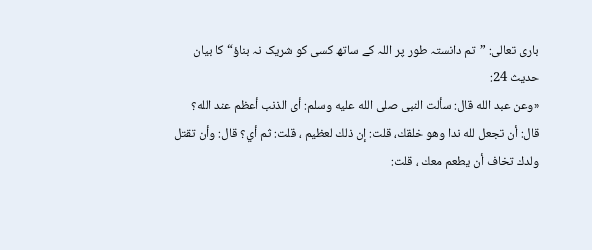باری تعالی: ”تم دانستہ طور پر اللہ کے ساتھ کسی کو شریک نہ بناؤ“ کا بیان
حدیث 24:
«وعن عبد الله قال: سألت النبى صلى الله عليه وسلم: أى الذنب أعظم عند الله؟ قال: أن تجعل لله ندا وهو خلقك، قلت: إن ذلك لعظيم ، قلت: ثم أي؟ قال: وأن تقتل ولدك تخاف أن يطعم معك ، قلت: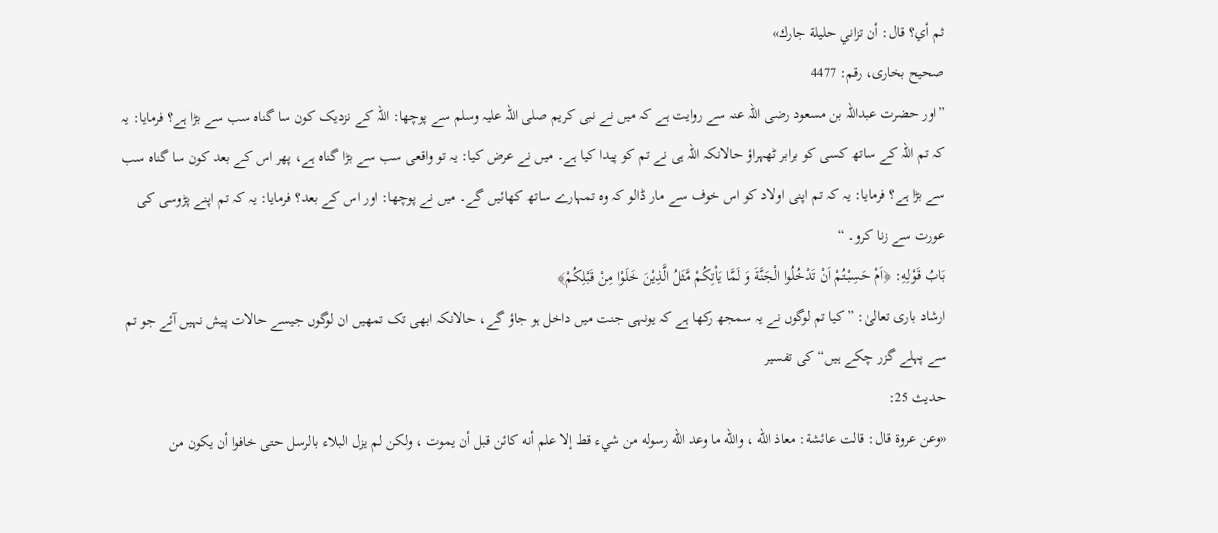ثم أي؟ قال: أن تزاني حليلة جارك»
صحیح بخاری، رقم: 4477
”اور حضرت عبداللہ بن مسعود رضی اللہ عنہ سے روایت ہے کہ میں نے نبی کریم صلی اللہ علیہ وسلم سے پوچھا: اللہ کے نزدیک کون سا گناہ سب سے بڑا ہے؟ فرمایا: یہ کہ تم اللہ کے ساتھ کسی کو برابر ٹھہراؤ حالانکہ اللہ ہی نے تم کو پیدا کیا ہے۔ میں نے عرض کیا: یہ تو واقعی سب سے بڑا گناہ ہے، پھر اس کے بعد کون سا گناہ سب سے بڑا ہے؟ فرمایا: یہ کہ تم اپنی اولاد کو اس خوف سے مار ڈالو کہ وہ تمہارے ساتھ کھائیں گے۔ میں نے پوچھا: اور اس کے بعد؟ فرمایا: یہ کہ تم اپنے پڑوسی کی عورت سے زنا کرو۔ “
بَابُ قَوْلِهِ: ﴿اَمْ حَسِبْتُمْ اَنْ تَدْخُلُوا الْجَنَّةَ وَ لَمَّا يَاْتِكُمْ مَّثَلُ الَّذِيْنَ خَلَوْا مِنْ قَبْلِكُمْ﴾
ارشاد باری تعالیٰ: ”کیا تم لوگوں نے یہ سمجھ رکھا ہے کہ یونہی جنت میں داخل ہو جاؤ گے، حالانکہ ابھی تک تمھیں ان لوگوں جیسے حالات پیش نہیں آئے جو تم سے پہلے گزر چکے ہیں“ کی تفسیر
حدیث 25:
«وعن عروة قال: قالت عائشة: معاذ الله ، والله ما وعد الله رسوله من شيء قط إلا علم أنه كائن قبل أن يموت ، ولكن لم يزل البلاء بالرسل حتى خافوا أن يكون من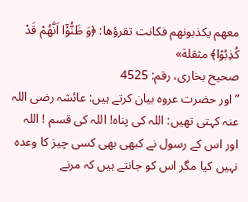معهم يكذبونهم فكانت تقرؤها: ﴿وَ ظَنُّوْۤا اَنَّهُمْ قَدْ كُذِبُوْا﴾ مثقلة»
صحیح بخاری، رقم: 4525
”اور حضرت عروہ بیان کرتے ہیں: عائشہ رضی اللہ عنہ کہتی تھیں: اللہ کی پناہ! اللہ کی قسم ! اللہ اور اس کے رسول نے کبھی بھی کسی چیز کا وعدہ نہیں کیا مگر اس کو جانتے ہیں کہ مرنے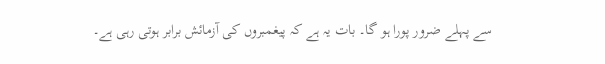سے پہلے ضرور پورا ہو گا۔ بات یہ ہے کہ پیغمبروں کی آزمائش برابر ہوتی رہی ہے۔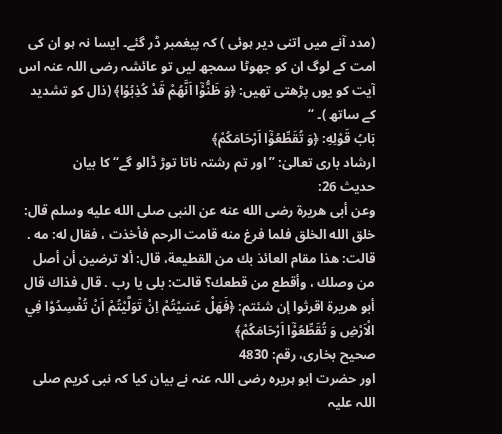(مدد آنے میں اتنی دیر ہوئی ) کہ پیغمبر ڈر گئے۔ ایسا نہ ہو ان کی امت کے لوگ ان کو جھوٹا سمجھ لیں تو عائشہ رضی اللہ عنہ اس آیت کو یوں پڑھتی تھیں: ﴿وَ ظَنُّوْۤا اَنَّهُمْ قَدْ كُذِبُوْا﴾ (ذال کو تشدید کے ساتھ )۔ “
بَابُ قَوْلِهِ: ﴿وَ تُقَطِّعُوْۤا اَرْحَامَكُمْ﴾
ارشاد باری تعالیٰ: ”اور تم رشتہ ناتا توڑ ڈالو گے“ کا بیان
حدیث 26:
وعن أبى هريرة رضى الله عنه عن النبى صلى الله عليه وسلم قال: خلق الله الخلق فلما فرغ منه قامت الرحم فأخذت ، فقال له: مه . قالت: هذا مقام العائذ بك من القطيعة، قال: ألا ترضين أن أصل من وصلك ، وأقطع من قطعك؟ قالت: بلى يا رب . قال فذاك قال أبو هريرة اقرثوا إن شئتم: ﴿فَهَلْ عَسَيْتُمْ اِنْ تَوَلَّيْتُمْ اَنْ تُفْسِدُوْا فِي الْاَرْضِ وَ تُقَطِّعُوْۤا اَرْحَامَكُمْ﴾
صحیح بخاری، رقم: 4830
اور حضرت ابو ہریرہ رضی اللہ عنہ نے بیان کیا کہ نبی کریم صلی اللہ علیہ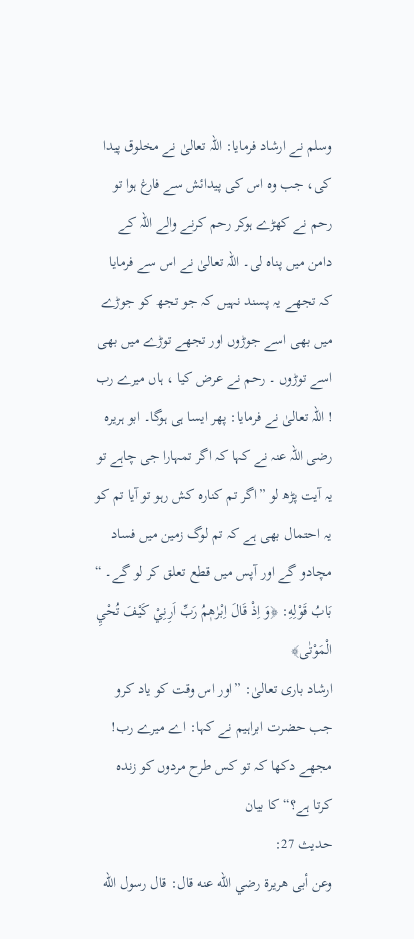وسلم نے ارشاد فرمایا: اللہ تعالیٰ نے مخلوق پیدا کی، جب وہ اس کی پیدائش سے فارغ ہوا تو رحم نے کھڑے ہوکر رحم کرنے والے اللہ کے دامن میں پناہ لی۔ اللہ تعالیٰ نے اس سے فرمایا کہ تجھے یہ پسند نہیں کہ جو تجھ کو جوڑے میں بھی اسے جوڑوں اور تجھے توڑے میں بھی اسے توڑوں ۔ رحم نے عرض کیا ، ہاں میرے رب ! اللہ تعالیٰ نے فرمایا: پھر ایسا ہی ہوگا۔ ابو ہریرہ رضی اللہ عنہ نے کہا کہ اگر تمہارا جی چاہے تو یہ آیت پڑھ لو ”اگر تم کنارہ کش رہو تو آیا تم کو یہ احتمال بھی ہے کہ تم لوگ زمین میں فساد مچادو گے اور آپس میں قطع تعلق کر لو گے۔ “
بَابُ قَوْلِهِ: ﴿وَ اِذْ قَالَ اِبْرٰهٖمُ رَبِّ اَرِنِيْ كَيْفَ تُحْيِ الْمَوْتٰى﴾
ارشاد باری تعالیٰ: ”اور اس وقت کو یاد کرو جب حضرت ابراہیم نے کہا: اے میرے رب! مجھے دکھا کہ تو کس طرح مردوں کو زندہ کرتا ہے؟“ کا بیان
حدیث 27:
وعن أبى هريرة رضي الله عنه قال: قال رسول الله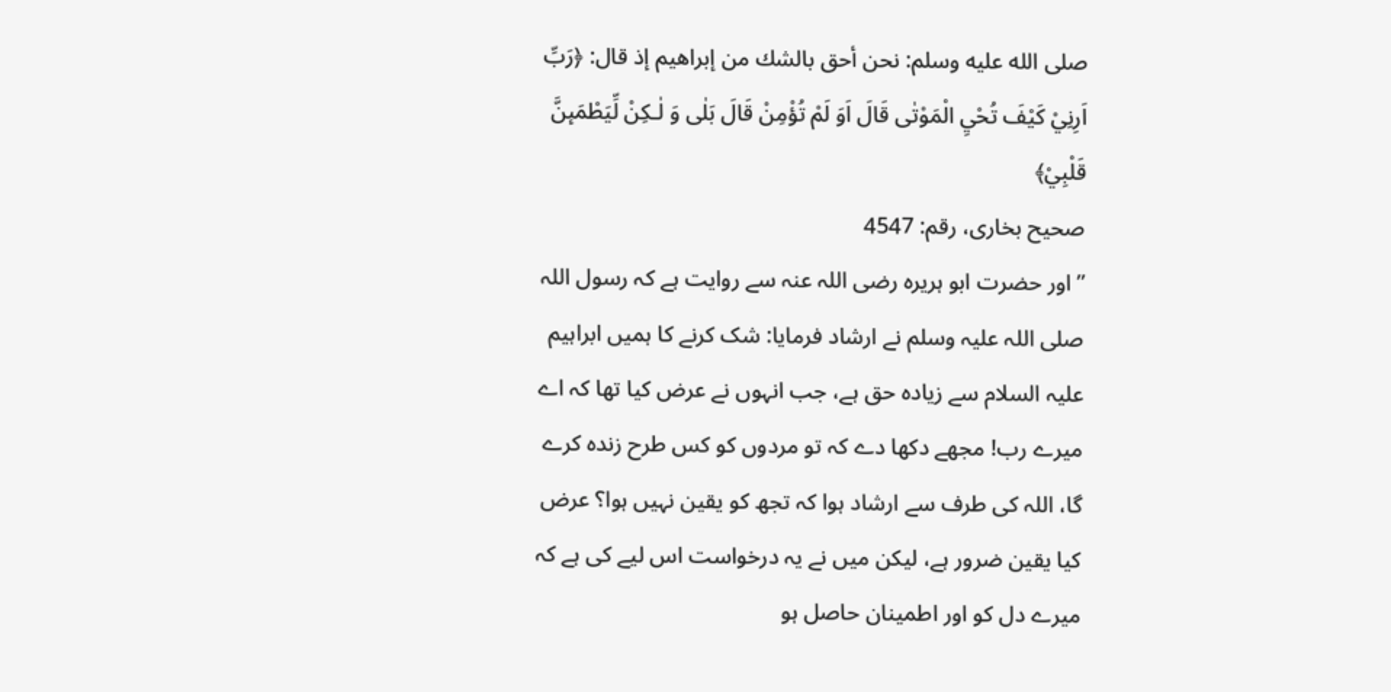صلى الله عليه وسلم: نحن أحق بالشك من إبراهيم إذ قال: ﴿رَبِّ اَرِنِيْ كَيْفَ تُحْيِ الْمَوْتٰى قَالَ اَوَ لَمْ تُؤْمِنْ قَالَ بَلٰى وَ لٰـكِنْ لِّيَطْمَىٕنَّ قَلْبِيْ﴾
صحیح بخاری، رقم: 4547
”اور حضرت ابو ہریرہ رضی اللہ عنہ سے روایت ہے کہ رسول اللہ صلی اللہ علیہ وسلم نے ارشاد فرمایا: شک کرنے کا ہمیں ابراہیم علیہ السلام سے زیادہ حق ہے، جب انہوں نے عرض کیا تھا کہ اے میرے رب! مجھے دکھا دے کہ تو مردوں کو کس طرح زندہ کرے گا، اللہ کی طرف سے ارشاد ہوا کہ تجھ کو یقین نہیں ہوا؟ عرض کیا یقین ضرور ہے، لیکن میں نے یہ درخواست اس لیے کی ہے کہ میرے دل کو اور اطمینان حاصل ہو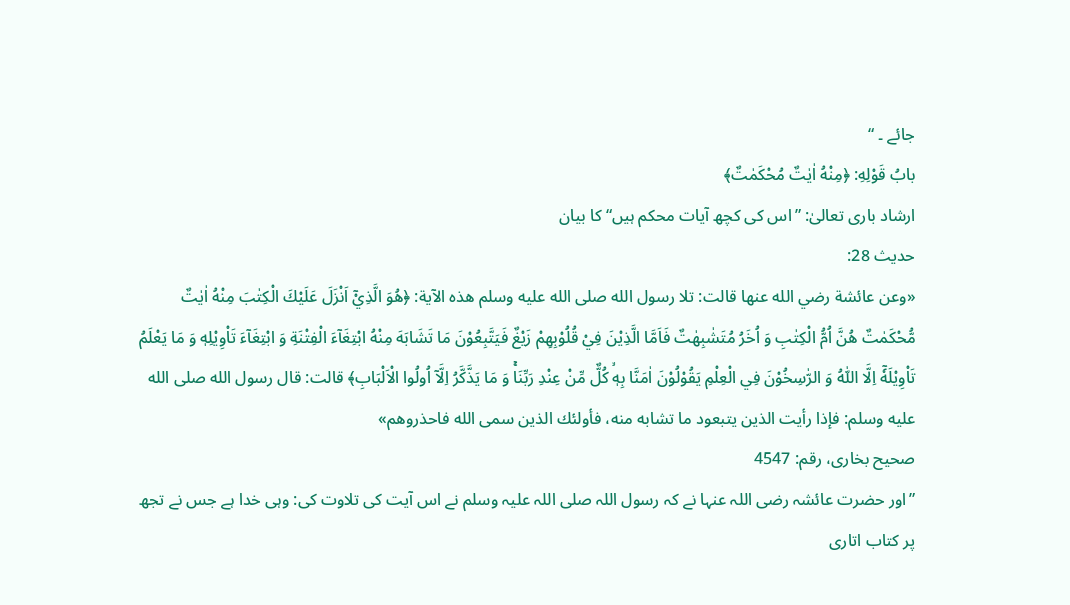جائے ۔ “
بابُ قَوْلِهِ: ﴿مِنْهُ اٰيٰتٌ مُحْكَمٰتٌ﴾
ارشاد باری تعالیٰ: ”اس کی کچھ آیات محکم ہیں“ کا بیان
حدیث 28:
«وعن عائشة رضي الله عنها قالت: تلا رسول الله صلى الله عليه وسلم هذه الآية: ﴿هُوَ الَّذِيْۤ اَنْزَلَ عَلَيْكَ الْكِتٰبَ مِنْهُ اٰيٰتٌ مُّحْكَمٰتٌ هُنَّ اُمُّ الْكِتٰبِ وَ اُخَرُ مُتَشٰبِهٰتٌ فَاَمَّا الَّذِيْنَ فِيْ قُلُوْبِهِمْ زَيْغٌ فَيَتَّبِعُوْنَ مَا تَشَابَهَ مِنْهُ ابْتِغَآءَ الْفِتْنَةِ وَ ابْتِغَآءَ تَاْوِيْلِهٖ وَ مَا يَعْلَمُ تَاْوِيْلَهٗۤ اِلَّا اللّٰهُ وَ الرّٰسِخُوْنَ فِي الْعِلْمِ يَقُوْلُوْنَ اٰمَنَّا بِهٖۙ كُلٌّ مِّنْ عِنْدِ رَبِّنَاۚ وَ مَا يَذَّكَّرُ اِلَّاۤ اُولُوا الْاَلْبَابِ﴾ قالت: قال رسول الله صلى الله عليه وسلم: فإذا رأيت الذين يتبعود ما تشابه منه، فأولئك الذين سمى الله فاحذروهم»
صحیح بخاری، رقم: 4547
”اور حضرت عائشہ رضی اللہ عنہا نے کہ رسول اللہ صلی اللہ علیہ وسلم نے اس آیت کی تلاوت کی: وہی خدا ہے جس نے تجھ پر کتاب اتاری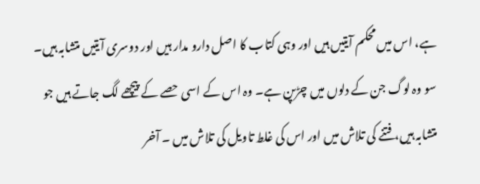ہے، اس میں محکم آیتیں ہیں اور وہی کتاب کا اصل دارو مدار ہیں اور دوسری آیتیں متشابہ ہیں۔ سو وہ لوگ جن کے دلوں میں چڑپن ہے۔ وہ اس کے اسی حصے کے پیچھے لگ جاتے ہیں جو متشابہ ہیں، فتنے کی تلاش میں اور اس کی غلط تاویل کی تلاش میں ۔ آخر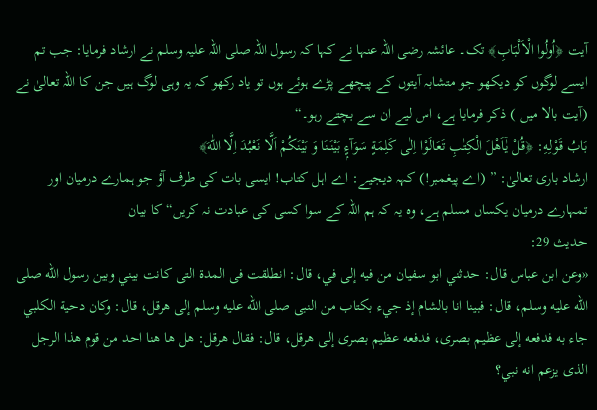آیت ﴿اُولُوا الْاَلْبَابِ﴾ تک۔ عائشہ رضی اللہ عنہا نے کہا کہ رسول اللہ صلی اللہ علیہ وسلم نے ارشاد فرمایا: جب تم ایسے لوگوں کو دیکھو جو متشابہ آیتوں کے پیچھے پڑے ہوئے ہوں تو یاد رکھو کہ یہ وہی لوگ ہیں جن کا اللہ تعالیٰ نے (آیت بالا میں ) ذکر فرمایا ہے، اس لیے ان سے بچتے رہو۔“
بَابُ قَوْلِهِ: ﴿قُلْ يٰۤاَهْلَ الْكِتٰبِ تَعَالَوْا اِلٰى كَلِمَةٍ سَوَآءٍۭ بَيْنَنَا وَ بَيْنَكُمْ اَلَّا نَعْبُدَ اِلَّا اللّٰهَ﴾
ارشاد باری تعالیٰ: ” (اے پیغمبر!) کہہ دیجیے: اے اہل کتاب! ایسی بات کی طرف آؤ جو ہمارے درمیان اور تمہارے درمیان یکساں مسلم ہے، وہ یہ کہ ہم اللہ کے سوا کسی کی عبادت نہ کریں“ کا بیان
حدیث 29:
«وعن ابن عباس قال: حدثني ابو سفيان من فيه إلى في، قال: انطلقت فى المدة التى كانت بيني وبين رسول الله صلى الله عليه وسلم، قال: فبينا انا بالشام إذ جيء بكتاب من النبى صلى الله عليه وسلم إلى هرقل، قال: وكان دحية الكلبي جاء به فدفعه إلى عظيم بصرى، فدفعه عظيم بصرى إلى هرقل، قال: فقال هرقل: هل ها هنا احد من قوم هذا الرجل الذى يزعم انه نبي؟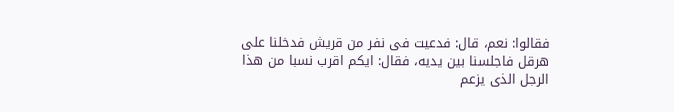فقالوا: نعم، قال: فدعيت فى نفر من قريش فدخلنا على هرقل فاجلسنا بين يديه، فقال: ايكم اقرب نسبا من هذا الرجل الذى يزعم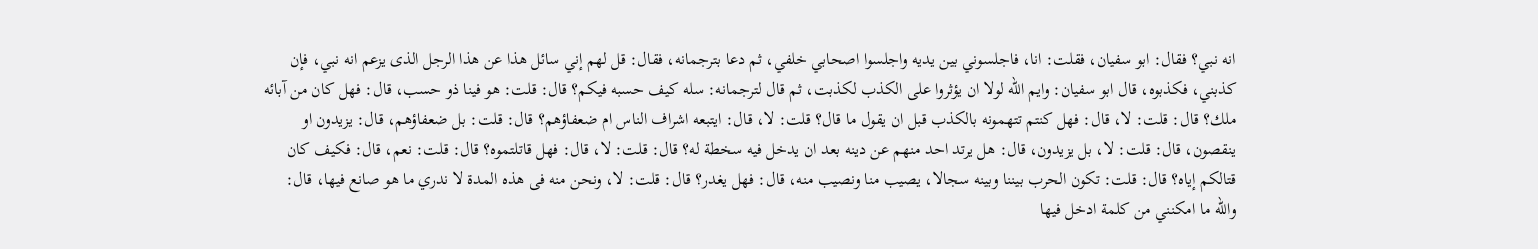انه نبي؟ فقال: ابو سفيان، فقلت: انا، فاجلسوني بين يديه واجلسوا اصحابي خلفي، ثم دعا بترجمانه، فقال: قل لهم إني سائل هذا عن هذا الرجل الذى يزعم انه نبي، فإن كذبني، فكذبوه، قال ابو سفيان: وايم الله لولا ان يؤثروا على الكذب لكذبت، ثم قال لترجمانه: سله كيف حسبه فيكم؟ قال: قلت: هو فينا ذو حسب، قال: فهل كان من آبائه ملك؟ قال: قلت: لا، قال: فهل كنتم تتهمونه بالكذب قبل ان يقول ما قال؟ قلت: لا، قال: ايتبعه اشراف الناس ام ضعفاؤهم؟ قال: قلت: بل ضعفاؤهم، قال: يزيدون او ينقصون، قال: قلت: لا، بل يزيدون، قال: هل يرتد احد منهم عن دينه بعد ان يدخل فيه سخطة له؟ قال: قلت: لا، قال: فهل قاتلتموه؟ قال: قلت: نعم، قال: فكيف كان قتالكم إياه؟ قال: قلت: تكون الحرب بيننا وبينه سجالا، يصيب منا ونصيب منه، قال: فهل يغدر؟ قال: قلت: لا، ونحن منه فى هذه المدة لا ندري ما هو صانع فيها، قال: والله ما امكنني من كلمة ادخل فيها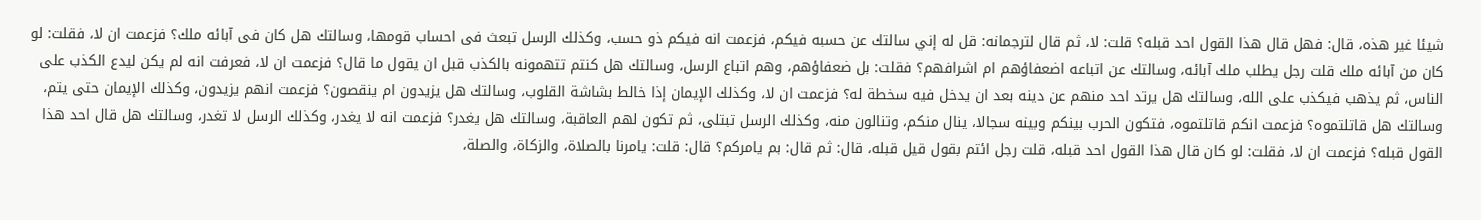شيئا غير هذه، قال: فهل قال هذا القول احد قبله؟ قلت: لا، ثم قال لترجمانه: قل له إني سالتك عن حسبه فيكم، فزعمت انه فيكم ذو حسب، وكذلك الرسل تبعث فى احساب قومها، وسالتك هل كان فى آبائه ملك؟ فزعمت ان لا، فقلت: لو كان من آبائه ملك قلت رجل يطلب ملك آبائه، وسالتك عن اتباعه اضعفاؤهم ام اشرافهم؟ فقلت: بل ضعفاؤهم، وهم اتباع الرسل، وسالتك هل كنتم تتهمونه بالكذب قبل ان يقول ما قال؟ فزعمت ان لا، فعرفت انه لم يكن ليدع الكذب على الناس، ثم يذهب فيكذب على الله، وسالتك هل يرتد احد منهم عن دينه بعد ان يدخل فيه سخطة له؟ فزعمت ان لا، وكذلك الإيمان إذا خالط بشاشة القلوب، وسالتك هل يزيدون ام ينقصون؟ فزعمت انهم يزيدون، وكذلك الإيمان حتى يتم، وسالتك هل قاتلتموه؟ فزعمت انكم قاتلتموه، فتكون الحرب بينكم وبينه سجالا، ينال منكم، وتنالون منه، وكذلك الرسل تبتلى، ثم تكون لهم العاقبة، وسالتك هل يغدر؟ فزعمت انه لا يغدر، وكذلك الرسل لا تغدر، وسالتك هل قال احد هذا القول قبله؟ فزعمت ان لا، فقلت: لو كان قال هذا القول احد قبله، قلت رجل ائتم بقول قيل قبله، قال: ثم قال: بم يامركم؟ قال: قلت: يامرنا بالصلاة، والزكاة، والصلة،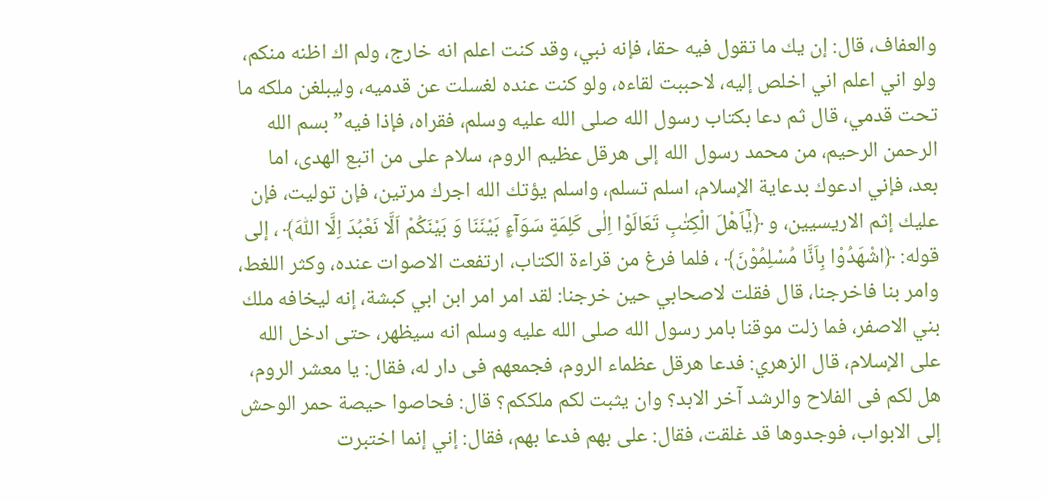والعفاف، قال: إن يك ما تقول فيه حقا، فإنه نبي، وقد كنت اعلم انه خارج، ولم اك اظنه منكم، ولو اني اعلم اني اخلص إليه، لاحببت لقاءه، ولو كنت عنده لغسلت عن قدميه، وليبلغن ملكه ما تحت قدمي، قال ثم دعا بكتاب رسول الله صلى الله عليه وسلم، فقراه، فإذا فيه” بسم الله الرحمن الرحيم، من محمد رسول الله إلى هرقل عظيم الروم، سلام على من اتبع الهدى، اما بعد، فإني ادعوك بدعاية الإسلام، اسلم تسلم، واسلم يؤتك الله اجرك مرتين، فإن توليت، فإن عليك إثم الاريسيين، و ﴿يٰۤاَهْلَ الْكِتٰبِ تَعَالَوْا اِلٰى كَلِمَةٍ سَوَآءٍۭ بَيْنَنَا وَ بَيْنَكُمْ اَلَّا نَعْبُدَ اِلَّا اللّٰهَ﴾ ، إلى قوله: ﴿اشْهَدُوْا بِاَنَّا مُسْلِمُوْنَ﴾ ، فلما فرغ من قراءة الكتاب، ارتفعت الاصوات عنده، وكثر اللغط، وامر بنا فاخرجنا، قال فقلت لاصحابي حين خرجنا: لقد امر امر ابن ابي كبشة، إنه ليخافه ملك بني الاصفر، فما زلت موقنا بامر رسول الله صلى الله عليه وسلم انه سيظهر، حتى ادخل الله على الإسلام، قال الزهري: فدعا هرقل عظماء الروم، فجمعهم فى دار له، فقال: يا معشر الروم، هل لكم فى الفلاح والرشد آخر الابد؟ وان يثبت لكم ملككم؟ قال: فحاصوا حيصة حمر الوحش إلى الابواب، فوجدوها قد غلقت، فقال: على بهم فدعا بهم، فقال: إني إنما اختبرت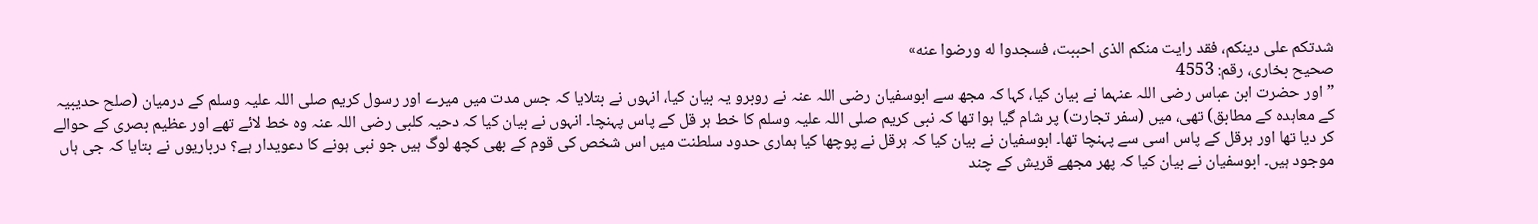شدتكم على دينكم، فقد رايت منكم الذى احببت، فسجدوا له ورضوا عنه»
صحیح بخاری، رقم: 4553
”اور حضرت ابن عباس رضی اللہ عنہما نے بیان کیا، کہا کہ مجھ سے ابوسفیان رضی اللہ عنہ نے روبرو یہ بیان کیا، انہوں نے بتلایا کہ جس مدت میں میرے اور رسول کریم صلی اللہ علیہ وسلم کے درمیان (صلح حدیبیہ کے معاہدہ کے مطابق) تھی، میں (سفر تجارت) پر شام گیا ہوا تھا کہ نبی کریم صلی اللہ علیہ وسلم کا خط ہر قل کے پاس پہنچا۔ انہوں نے بیان کیا کہ دحیہ کلبی رضی اللہ عنہ وہ خط لائے تھے اور عظیم بصری کے حوالے کر دیا تھا اور ہرقل کے پاس اسی سے پہنچا تھا۔ ابوسفیان نے بیان کیا کہ ہرقل نے پوچھا کیا ہماری حدود سلطنت میں اس شخص کی قوم کے بھی کچھ لوگ ہیں جو نبی ہونے کا دعویدار ہے؟ درباریوں نے بتایا کہ جی ہاں موجود ہیں۔ ابوسفیان نے بیان کیا کہ پھر مجھے قریش کے چند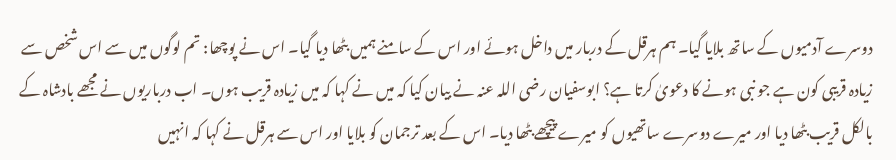دوسرے آدمیوں کے ساتھ بلایا گیا۔ ہم ہرقل کے دربار میں داخل ہوئے اور اس کے سامنے ہمیں بٹھا دیا گیا۔ اس نے پوچھا: تم لوگوں میں سے اس شخص سے زیادہ قریبی کون ہے جو نبی ہونے کا دعویٰ کرتا ہے؟ ابوسفیان رضی اللہ عنہ نے بیان کیا کہ میں نے کہا کہ میں زیادہ قریب ہوں۔ اب درباریوں نے مجھے بادشاہ کے بالکل قریب بٹھا دیا اور میرے دوسرے ساتھیوں کو میرے پیچھے بٹھا دیا۔ اس کے بعد ترجمان کو بلایا اور اس سے ہرقل نے کہا کہ انہیں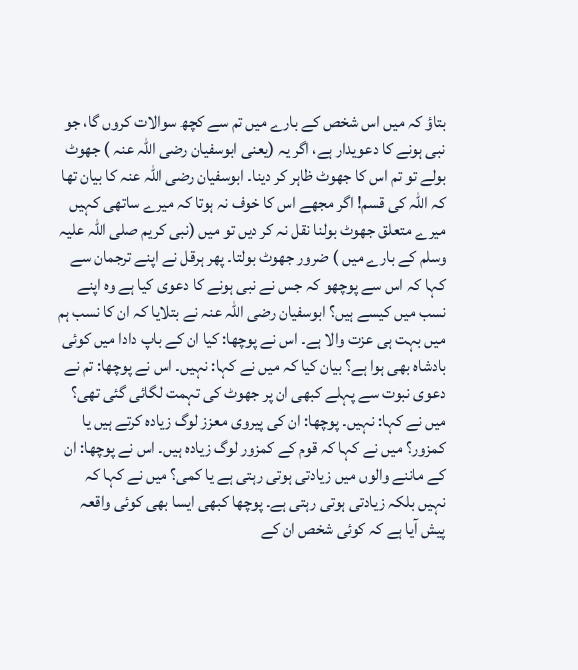بتاؤ کہ میں اس شخص کے بارے میں تم سے کچھ سوالات کروں گا، جو نبی ہونے کا دعویدار ہے، اگر یہ (یعنی ابوسفیان رضی اللہ عنہ ) جھوٹ بولے تو تم اس کا جھوٹ ظاہر کر دینا۔ ابوسفیان رضی اللہ عنہ کا بیان تھا کہ اللہ کی قسم! اگر مجھے اس کا خوف نہ ہوتا کہ میرے ساتھی کہیں میرے متعلق جھوٹ بولنا نقل نہ کر دیں تو میں (نبی کریم صلی اللہ علیہ وسلم کے بارے میں ) ضرور جھوٹ بولتا۔ پھر ہرقل نے اپنے ترجمان سے کہا کہ اس سے پوچھو کہ جس نے نبی ہونے کا دعوی کیا ہے وہ اپنے نسب میں کیسے ہیں؟ ابوسفیان رضی اللہ عنہ نے بتلایا کہ ان کا نسب ہم میں بہت ہی عزت والا ہے۔ اس نے پوچھا: کیا ان کے باپ دادا میں کوئی بادشاہ بھی ہوا ہے؟ بیان کیا کہ میں نے کہا: نہیں۔ اس نے پوچھا: تم نے دعوی نبوت سے پہلے کبھی ان پر جھوٹ کی تہمت لگائی گئی تھی؟ میں نے کہا: نہیں۔ پوچھا: ان کی پیروی معزز لوگ زیادہ کرتے ہیں یا کمزور؟ میں نے کہا کہ قوم کے کمزور لوگ زیادہ ہیں۔ اس نے پوچھا: ان کے ماننے والوں میں زیادتی ہوتی رہتی ہے یا کمی؟ میں نے کہا کہ نہیں بلکہ زیادتی ہوتی رہتی ہے۔ پوچھا کبھی ایسا بھی کوئی واقعہ پیش آیا ہے کہ کوئی شخص ان کے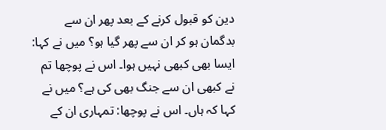دین کو قبول کرنے کے بعد پھر ان سے بدگمان ہو کر ان سے پھر گیا ہو؟ میں نے کہا: ایسا بھی کبھی نہیں ہوا۔ اس نے پوچھا تم نے کبھی ان سے جنگ بھی کی ہے؟ میں نے کہا کہ ہاں۔ اس نے پوچھا: تمہاری ان کے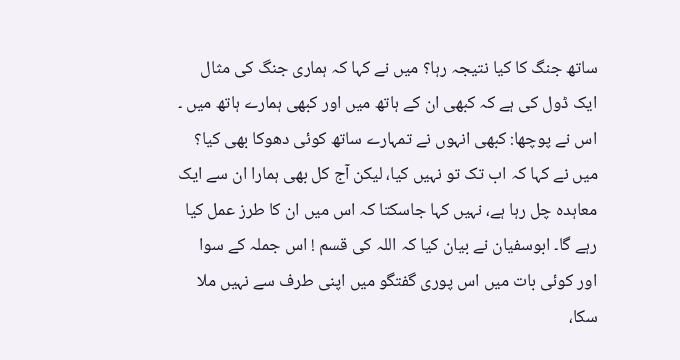ساتھ جنگ کا کیا نتیجہ رہا؟ میں نے کہا کہ ہماری جنگ کی مثال ایک ڈول کی ہے کہ کبھی ان کے ہاتھ میں اور کبھی ہمارے ہاتھ میں ۔ اس نے پوچھا: کبھی انہوں نے تمہارے ساتھ کوئی دھوکا بھی کیا؟ میں نے کہا کہ اب تک تو نہیں کیا، لیکن آج کل بھی ہمارا ان سے ایک معاہدہ چل رہا ہے، نہیں کہا جاسکتا کہ اس میں ان کا طرز عمل کیا رہے گا۔ ابوسفیان نے بیان کیا کہ اللہ کی قسم ! اس جملہ کے سوا اور کوئی بات میں اس پوری گفتگو میں اپنی طرف سے نہیں ملا سکا،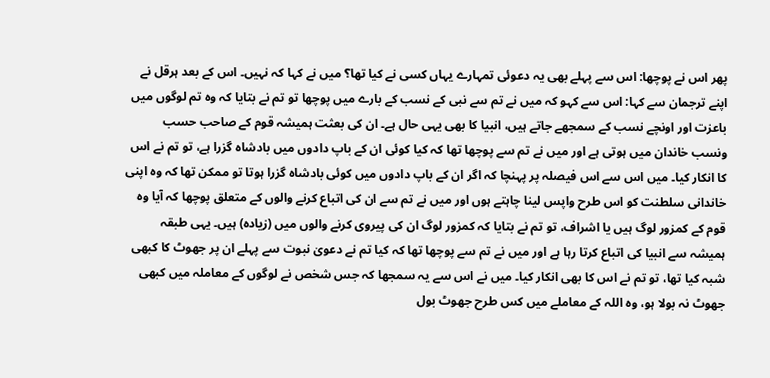پھر اس نے پوچھا: اس سے پہلے بھی یہ دعوئی تمہارے یہاں کسی نے کیا تھا؟ میں نے کہا کہ نہیں۔ اس کے بعد ہرقل نے اپنے ترجمان سے کہا: اس سے کہو کہ میں نے تم سے نبی کے نسب کے بارے میں پوچھا تو تم نے بتایا کہ وہ تم لوگوں میں باعزت اور اونچے نسب کے سمجھے جاتے ہیں، انبیا کا بھی یہی حال ہے۔ ان کی بعثت ہمیشہ قوم کے صاحب حسب ونسب خاندان میں ہوتی ہے اور میں نے تم سے پوچھا تھا کہ کیا کوئی ان کے باپ دادوں میں بادشاہ گزرا ہے، تو تم نے اس کا انکار کیا۔ میں اس سے اس فیصلہ پر پہنچا کہ اگر ان کے باپ دادوں میں کوئی بادشاہ گزرا ہوتا تو ممکن تھا کہ وہ اپنی خاندانی سلطنت کو اس طرح واپس لینا چاہتے ہوں اور میں نے تم سے ان کی اتباع کرنے والوں کے متعلق پوچھا کہ آیا وہ قوم کے کمزور لوگ ہیں یا اشراف، تو تم نے بتایا کہ کمزور لوگ ان کی پیروی کرنے والوں میں (زیادہ) ہیں۔ یہی طبقہ ہمیشہ سے انبیا کی اتباع کرتا رہا ہے اور میں نے تم سے پوچھا تھا کہ کیا تم نے دعویٰ نبوت سے پہلے ان پر جھوٹ کا کبھی شبہ کیا تھا، تو تم نے اس کا بھی انکار کیا۔ میں نے اس سے یہ سمجھا کہ جس شخص نے لوگوں کے معاملہ میں کبھی جھوٹ نہ بولا ہو، وہ اللہ کے معاملے میں کس طرح جھوٹ بول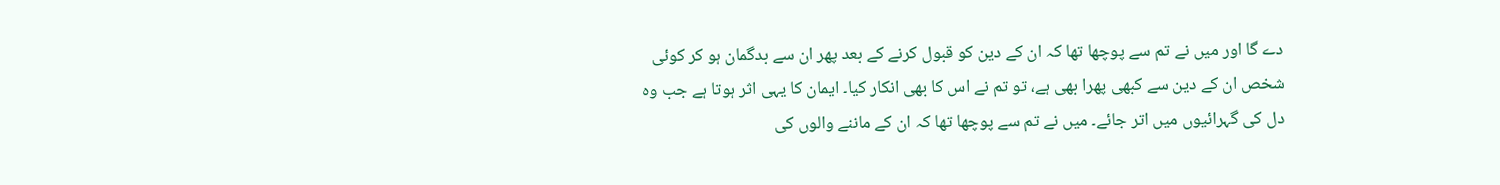دے گا اور میں نے تم سے پوچھا تھا کہ ان کے دین کو قبول کرنے کے بعد پھر ان سے بدگمان ہو کر کوئی شخص ان کے دین سے کبھی پھرا بھی ہے، تو تم نے اس کا بھی انکار کیا۔ ایمان کا یہی اثر ہوتا ہے جب وہ دل کی گہرائیوں میں اتر جائے۔ میں نے تم سے پوچھا تھا کہ ان کے ماننے والوں کی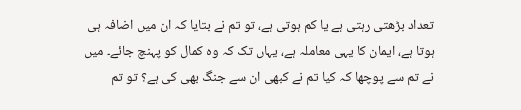تعداد بڑھتی رہتی ہے یا کم ہوتی ہے، تو تم نے بتایا کہ ان میں اضافہ ہی ہوتا ہے، ایمان کا یہی معاملہ ہے، یہاں تک کہ وہ کمال کو پہنچ جائے۔ میں نے تم سے پوچھا کہ کیا تم نے کبھی ان سے جنگ بھی کی ہے؟ تو تم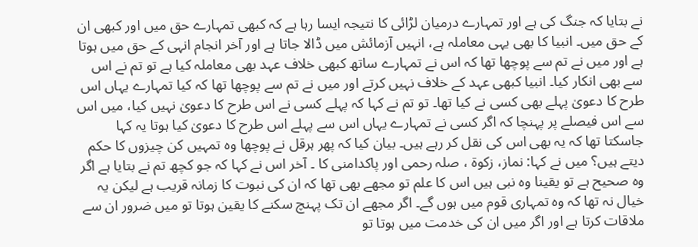نے بتایا کہ جنگ کی ہے اور تمہارے درمیان لڑائی کا نتیجہ ایسا رہا ہے کہ کبھی تمہارے حق میں اور کبھی ان کے حق میں۔ انبیا کا بھی یہی معاملہ ہے، انہیں آزمائش میں ڈالا جاتا ہے اور آخر انجام انہی کے حق میں ہوتا ہے اور میں نے تم سے پوچھا تھا کہ اس نے تمہارے ساتھ کبھی خلاف عہد بھی معاملہ کیا ہے تو تم نے اس سے بھی انکار کیا۔ انبیا کبھی عہد کے خلاف نہیں کرتے اور میں نے تم سے پوچھا تھا کہ کیا تمہارے یہاں اس طرح کا دعویٰ پہلے بھی کسی نے کیا تھا۔ تو تم نے کہا کہ پہلے کسی نے اس طرح کا دعویٰ نہیں کیا، میں اس سے اس فیصلے پر پہنچا کہ اگر کسی نے تمہارے یہاں اس سے پہلے اس طرح کا دعویٰ کیا ہوتا یہ کہا جاسکتا تھا کہ یہ بھی اس کی نقل کر رہے ہیں۔ بیان کیا کہ پھر ہرقل نے پوچھا وہ تمہیں کن چیزوں کا حکم دیتے ہیں؟ میں نے کہا: نماز، زکوۃ ، صلہ رحمی اور پاکدامنی کا ۔ آخر اس نے کہا کہ جو کچھ تم نے بتایا ہے اگر وہ صحیح ہے تو یقینا وہ نبی ہیں اس کا علم تو مجھے بھی تھا کہ ان کی نبوت کا زمانہ قریب ہے لیکن یہ خیال نہ تھا کہ وہ تمہاری قوم میں ہوں گے۔ اگر مجھے ان تک پہنچ سکنے کا یقین ہوتا تو میں ضرور ان سے ملاقات کرتا ہے اور اگر میں ان کی خدمت میں ہوتا تو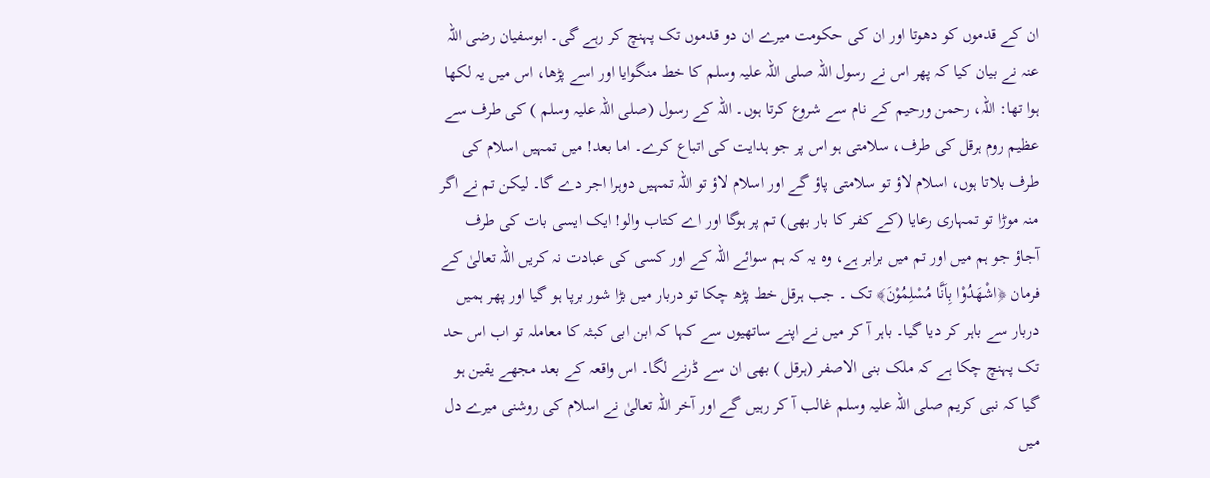ان کے قدموں کو دھوتا اور ان کی حکومت میرے ان دو قدموں تک پہنچ کر رہے گی۔ ابوسفیان رضی اللہ عنہ نے بیان کیا کہ پھر اس نے رسول اللہ صلی اللہ علیہ وسلم کا خط منگوایا اور اسے پڑھا، اس میں یہ لکھا ہوا تھا: اللہ، رحمن ورحیم کے نام سے شروع کرتا ہوں۔ اللہ کے رسول (صلی اللہ علیہ وسلم ) کی طرف سے عظیم روم ہرقل کی طرف، سلامتی ہو اس پر جو ہدایت کی اتباع کرے۔ اما بعد! میں تمہیں اسلام کی طرف بلاتا ہوں، اسلام لاؤ تو سلامتی پاؤ گے اور اسلام لاؤ تو اللہ تمہیں دوہرا اجر دے گا۔ لیکن تم نے اگر منہ موڑا تو تمہاری رعایا (کے کفر کا بار بھی) تم پر ہوگا اور اے کتاب والو! ایک ایسی بات کی طرف آجاؤ جو ہم میں اور تم میں برابر ہے، وہ یہ کہ ہم سوائے اللہ کے اور کسی کی عبادت نہ کریں اللہ تعالیٰ کے فرمان ﴿اشْهَدُوْا بِاَنَّا مُسْلِمُوْنَ﴾ تک ۔ جب ہرقل خط پڑھ چکا تو دربار میں بڑا شور برپا ہو گیا اور پھر ہمیں دربار سے باہر کر دیا گیا۔ باہر آ کر میں نے اپنے ساتھیوں سے کہا کہ ابن ابی کبثہ کا معاملہ تو اب اس حد تک پہنچ چکا ہے کہ ملک بنی الاصفر (ہرقل ) بھی ان سے ڈرنے لگا۔ اس واقعہ کے بعد مجھے یقین ہو گیا کہ نبی کریم صلی اللہ علیہ وسلم غالب آ کر رہیں گے اور آخر اللہ تعالیٰ نے اسلام کی روشنی میرے دل میں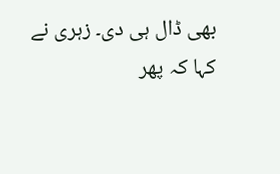بھی ڈال ہی دی۔ زہری نے کہا کہ پھر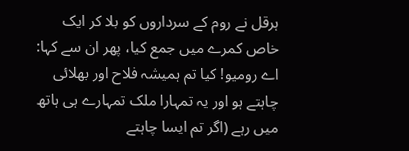ہرقل نے روم کے سرداروں کو بلا کر ایک خاص کمرے میں جمع کیا، پھر ان سے کہا: اے رومیو! کیا تم ہمیشہ فلاح اور بھلائی چاہتے ہو اور یہ تمہارا ملک تمہارے ہی ہاتھ میں رہے (اگر تم ایسا چاہتے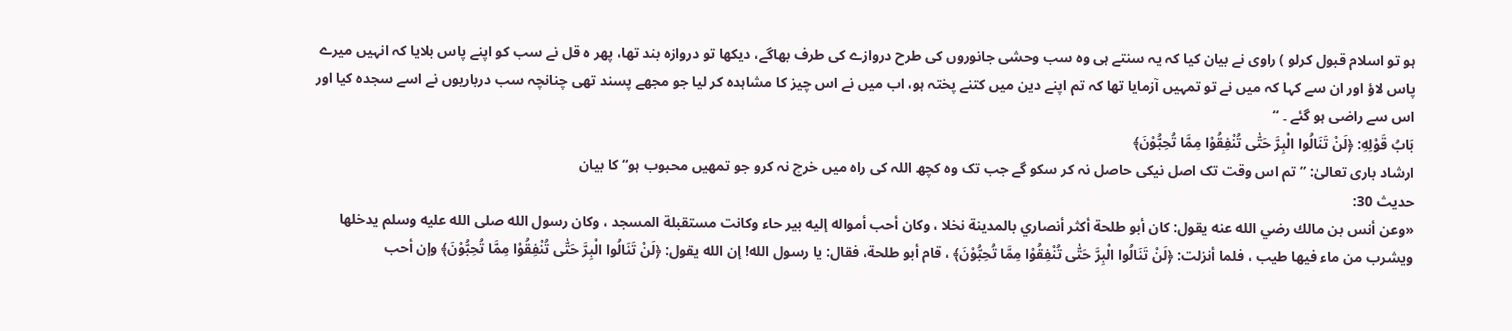ہو تو اسلام قبول کرلو ) راوی نے بیان کیا کہ یہ سنتے ہی وہ سب وحشی جانوروں کی طرح دروازے کی طرف بھاگے، دیکھا تو دروازہ بند تھا، پھر ہ قل نے سب کو اپنے پاس بلایا کہ انہیں میرے پاس لاؤ اور ان سے کہا کہ میں نے تو تمہیں آزمایا تھا کہ تم اپنے دین میں کتنے پختہ ہو، اب میں نے اس چیز کا مشاہدہ کر لیا جو مجھے پسند تھی چنانچہ سب درباریوں نے اسے سجدہ کیا اور اس سے راضی ہو گئے ۔ “
بَابُ قَوْلِهِ: ﴿لَنْ تَنَالُوا الْبِرَّ حَتّٰى تُنْفِقُوْا مِمَّا تُحِبُّوْنَ﴾
ارشاد باری تعالیٰ: ”تم اس وقت تک اصل نیکی حاصل نہ کر سکو گے جب تک وہ کچھ اللہ کی راہ میں خرچ نہ کرو جو تمھیں محبوب ہو“ کا بیان
حدیث 30:
«وعن أنس بن مالك رضي الله عنه يقول: كان أبو طلحة أكثر أنصاري بالمدينة نخلا ، وكان أحب أمواله إليه بير حاء وكانت مستقبلة المسجد ، وكان رسول الله صلى الله عليه وسلم يدخلها ويشرب من ماء فيها طيب ، فلما أنزلت: ﴿لَنْ تَنَالُوا الْبِرَّ حَتّٰى تُنْفِقُوْا مِمَّا تُحِبُّوْنَ﴾ ، قام أبو طلحة، فقال: يا رسول الله! إن الله يقول: ﴿لَنْ تَنَالُوا الْبِرَّ حَتّٰى تُنْفِقُوْا مِمَّا تُحِبُّوْنَ﴾ وإن أحب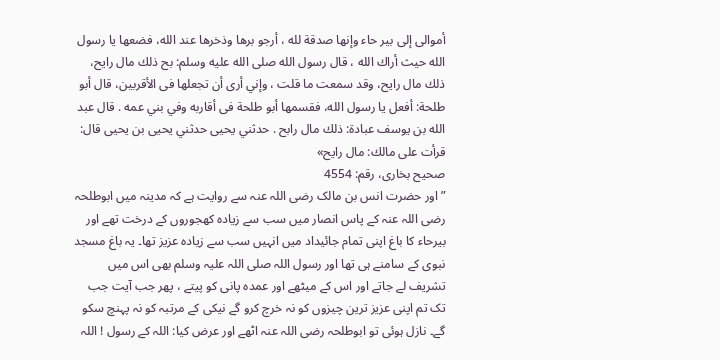أموالى إلى بير حاء وإنها صدقة لله ، أرجو برها وذخرها عند الله، فضعها يا رسول الله حيث أراك الله ، قال رسول الله صلى الله عليه وسلم: بح ذلك مال رايح، ذلك مال رايح، وقد سمعت ما قلت ، وإني أرى أن تجعلها فى الأقربين، قال أبو طلحة: أفعل يا رسول الله، فقسمها أبو طلحة فى أقاربه وفي بني عمه . قال عبد الله بن يوسف عبادة: ذلك مال رابح . حدثني يحيى حدثني يحيى بن يحيى قال: قرأت على مالك: مال رايح»
صحیح بخاری، رقم: 4554
”اور حضرت انس بن مالک رضی اللہ عنہ سے روایت ہے کہ مدینہ میں ابوطلحہ رضی اللہ عنہ کے پاس انصار میں سب سے زیادہ کھجوروں کے درخت تھے اور بیرحاء کا باغ اپنی تمام جائیداد میں انہیں سب سے زیادہ عزیز تھا۔ یہ باغ مسجد نبوی کے سامنے ہی تھا اور رسول اللہ صلی اللہ علیہ وسلم بھی اس میں تشریف لے جاتے اور اس کے میٹھے اور عمدہ پانی کو پیتے ، پھر جب آیت جب تک تم اپنی عزیز ترین چیزوں کو نہ خرچ کرو گے نیکی کے مرتبہ کو نہ پہنچ سکو گے۔ نازل ہوئی تو ابوطلحہ رضی اللہ عنہ اٹھے اور عرض کیا: اللہ کے رسول ! اللہ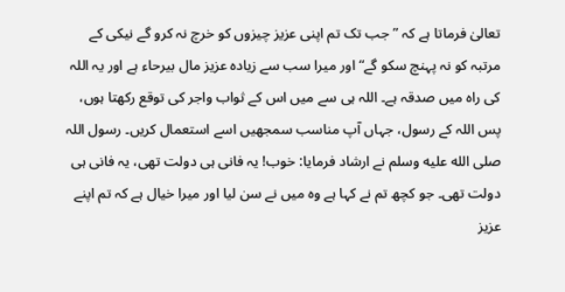تعالیٰ فرماتا ہے کہ ”جب تک تم اپنی عزیز چیزوں کو خرچ نہ کرو گے نیکی کے مرتبہ کو نہ پہنچ سکو گے“ اور میرا سب سے زیادہ عزیز مال بیرحاء ہے اور یہ اللہ کی راہ میں صدقہ ہے۔ اللہ ہی سے میں اس کے ثواب واجر کی توقع رکھتا ہوں، پس اللہ کے رسول، جہاں آپ مناسب سمجھیں اسے استعمال کریں۔ رسول اللہ صلى الله عليه وسلم نے ارشاد فرمایا: خوب! یہ فانی ہی دولت تھی، یہ فانی ہی دولت تھی۔ جو کچھ تم نے کہا ہے وہ میں نے سن لیا اور میرا خیال ہے کہ تم اپنے عزیز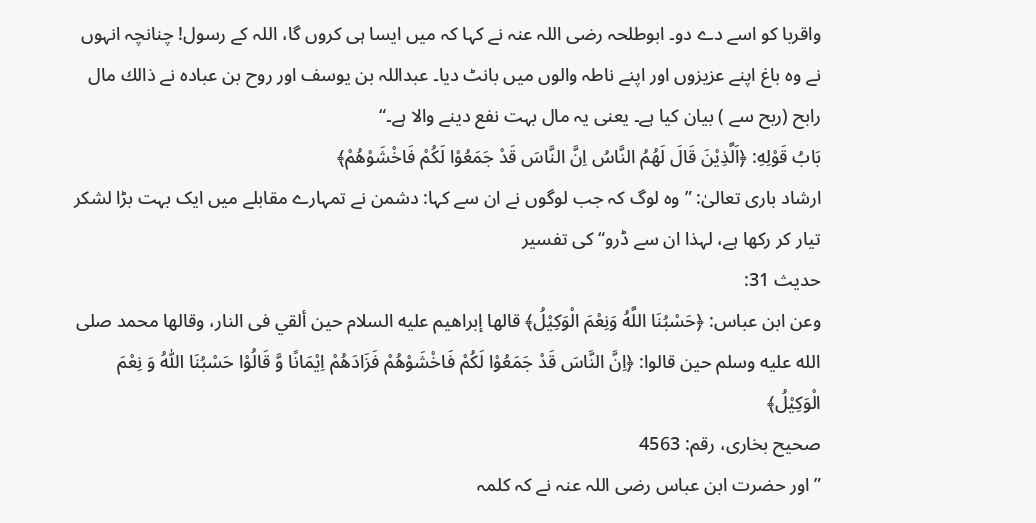واقربا کو اسے دے دو۔ ابوطلحہ رضی اللہ عنہ نے کہا کہ میں ایسا ہی کروں گا، اللہ کے رسول! چنانچہ انہوں نے وہ باغ اپنے عزیزوں اور اپنے ناطہ والوں میں بانٹ دیا۔ عبداللہ بن یوسف اور روح بن عبادہ نے ذالك مال رابح (ربح سے ) بیان کیا ہے۔ یعنی یہ مال بہت نفع دینے والا ہے۔“
بَابُ قَوْلِهِ: ﴿اَلَّذِيْنَ قَالَ لَهُمُ النَّاسُ اِنَّ النَّاسَ قَدْ جَمَعُوْا لَكُمْ فَاخْشَوْهُمْ﴾
ارشاد باری تعالیٰ: ”وہ لوگ کہ جب لوگوں نے ان سے کہا: دشمن نے تمہارے مقابلے میں ایک بہت بڑا لشکر تیار کر رکھا ہے، لہذا ان سے ڈرو“ کی تفسیر
حدیث 31:
وعن ابن عباس: ﴿حَسْبُنَا اللَّهُ وَنِعْمَ الْوَكِيْلُ﴾ قالها إبراهيم عليه السلام حين ألقي فى النار، وقالها محمد صلى الله عليه وسلم حين قالوا: ﴿اِنَّ النَّاسَ قَدْ جَمَعُوْا لَكُمْ فَاخْشَوْهُمْ فَزَادَهُمْ اِيْمَانًا وَّ قَالُوْا حَسْبُنَا اللّٰهُ وَ نِعْمَ الْوَكِيْلُ﴾
صحیح بخاری، رقم: 4563
”اور حضرت ابن عباس رضی اللہ عنہ نے کہ کلمہ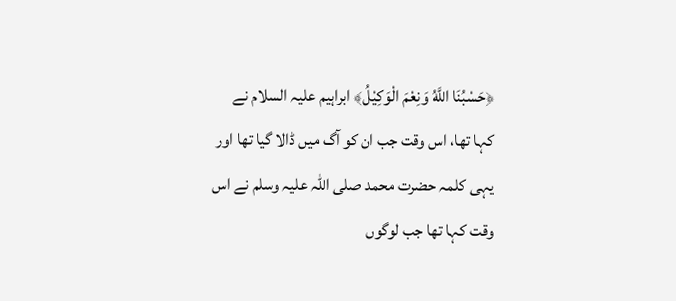﴿حَسْبُنَا اللَّهُ وَنِعْمَ الْوَكِيْلُ﴾ ابراہیم علیہ السلام نے کہا تھا، اس وقت جب ان کو آگ میں ڈالا گیا تھا اور یہی کلمہ حضرت محمد صلی اللہ علیہ وسلم نے اس وقت کہا تھا جب لوگوں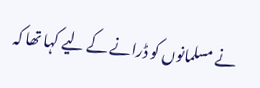نے مسلمانوں کو ڈرانے کے لیے کہا تھا کہ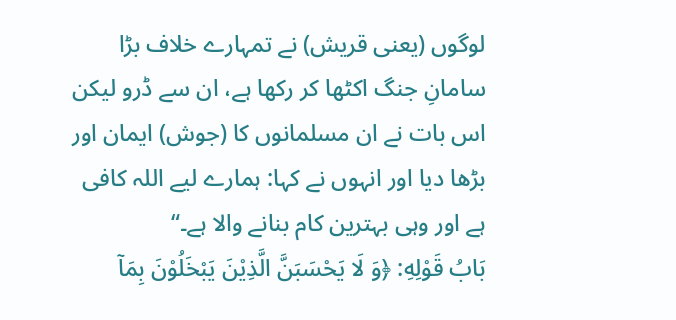لوگوں (یعنی قریش) نے تمہارے خلاف بڑا سامانِ جنگ اکٹھا کر رکھا ہے، ان سے ڈرو لیکن اس بات نے ان مسلمانوں کا (جوش) ایمان اور بڑھا دیا اور انہوں نے کہا: ہمارے لیے اللہ کافی ہے اور وہی بہترین کام بنانے والا ہے۔“
بَابُ قَوْلِهِ: ﴿وَ لَا يَحْسَبَنَّ الَّذِيْنَ يَبْخَلُوْنَ بِمَاۤ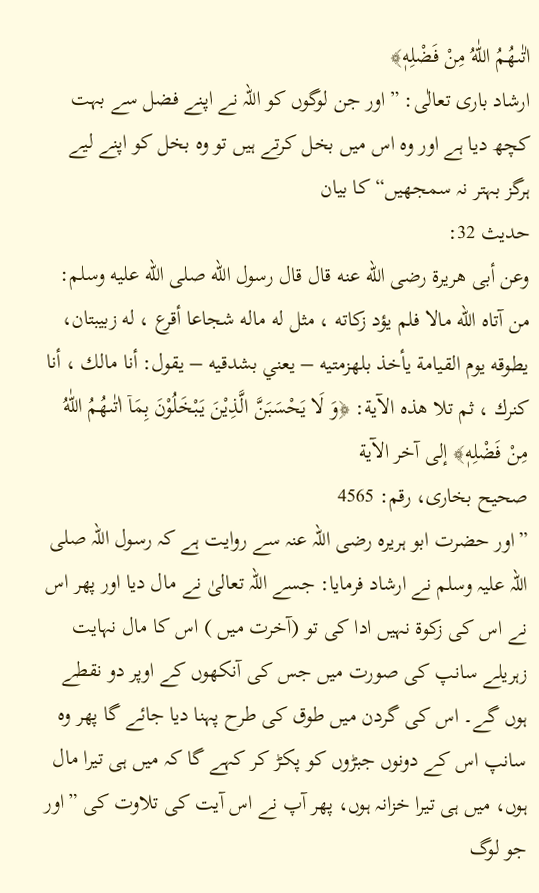اٰتٰىهُمُ اللّٰهُ مِنْ فَضْلِهٖ﴾
ارشاد باری تعالٰی: ”اور جن لوگوں کو اللہ نے اپنے فضل سے بہت کچھ دیا ہے اور وہ اس میں بخل کرتے ہیں تو وہ بخل کو اپنے لیے ہرگز بہتر نہ سمجھیں“ کا بیان
حدیث 32:
وعن أبى هريرة رضى الله عنه قال قال رسول الله صلى الله عليه وسلم: من آتاه الله مالا فلم يؤد زكاته ، مثل له ماله شجاعا أقرع ، له زبيبتان، يطوقه يوم القيامة يأخذ بلهزمتيه – يعني بشدقيه – يقول: أنا مالك ، أنا كنرك ، ثم تلا هذه الآية: ﴿وَ لَا يَحْسَبَنَّ الَّذِيْنَ يَبْخَلُوْنَ بِمَاۤ اٰتٰىهُمُ اللّٰهُ مِنْ فَضْلِهٖ﴾ إلى آخر الآية
صحیح بخاری، رقم: 4565
”اور حضرت ابو ہریرہ رضی اللہ عنہ سے روایت ہے کہ رسول اللہ صلی اللہ علیہ وسلم نے ارشاد فرمایا: جسے اللہ تعالیٰ نے مال دیا اور پھر اس نے اس کی زکوۃ نہیں ادا کی تو (آخرت میں ) اس کا مال نہایت زہریلے سانپ کی صورت میں جس کی آنکھوں کے اوپر دو نقطے ہوں گے۔ اس کی گردن میں طوق کی طرح پہنا دیا جائے گا پھر وہ سانپ اس کے دونوں جبڑوں کو پکڑ کر کہے گا کہ میں ہی تیرا مال ہوں، میں ہی تیرا خزانہ ہوں، پھر آپ نے اس آیت کی تلاوت کی ”اور جو لوگ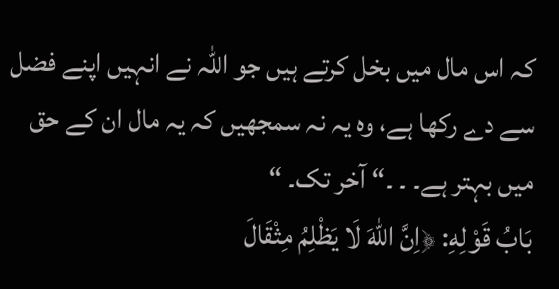کہ اس مال میں بخل کرتے ہیں جو اللہ نے انہیں اپنے فضل سے دے رکھا ہے، وہ یہ نہ سمجھیں کہ یہ مال ان کے حق میں بہتر ہے۔ ۔ ۔“ آخر تک۔ “
بَابُ قَوْلِهِ: ﴿اِنَّ اللّٰهَ لَا يَظْلِمُ مِثْقَالَ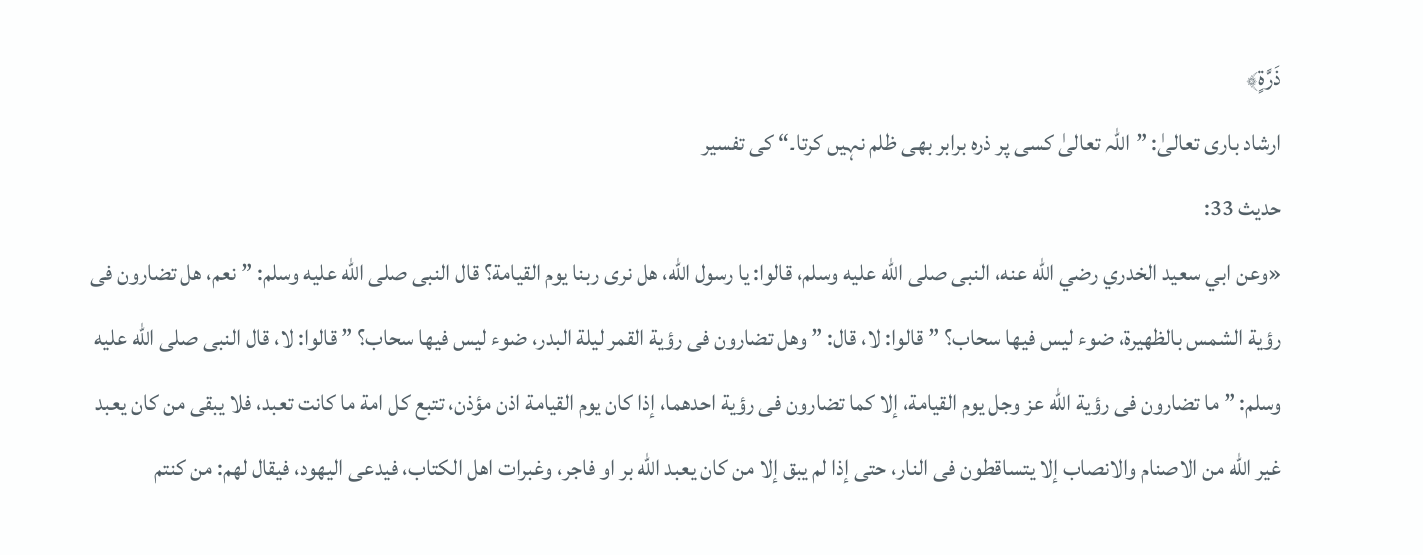ذَرَّةٍ﴾
ارشاد باری تعالیٰ: ”اللہ تعالیٰ کسی پر ذرہ برابر بھی ظلم نہیں کرتا۔“ کی تفسیر
حدیث 33:
«وعن ابي سعيد الخدري رضي الله عنه، النبى صلى الله عليه وسلم، قالوا: يا رسول الله، هل نرى ربنا يوم القيامة؟ قال النبى صلى الله عليه وسلم: ” نعم، هل تضارون فى رؤية الشمس بالظهيرة، ضوء ليس فيها سحاب؟ ” قالوا: لا، قال: ” وهل تضارون فى رؤية القمر ليلة البدر، ضوء ليس فيها سحاب؟ ” قالوا: لا، قال النبى صلى الله عليه وسلم: ” ما تضارون فى رؤية الله عز وجل يوم القيامة، إلا كما تضارون فى رؤية احدهما، إذا كان يوم القيامة اذن مؤذن، تتبع كل امة ما كانت تعبد، فلا يبقى من كان يعبد غير الله من الاصنام والانصاب إلا يتساقطون فى النار، حتى إذا لم يبق إلا من كان يعبد الله بر او فاجر، وغبرات اهل الكتاب، فيدعى اليهود، فيقال لهم: من كنتم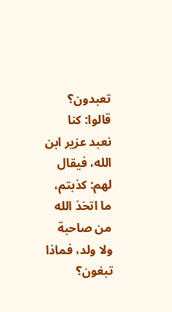تعبدون؟ قالوا: كنا نعبد عزير ابن الله، فيقال لهم: كذبتم، ما اتخذ الله من صاحبة ولا ولد، فماذا تبغون؟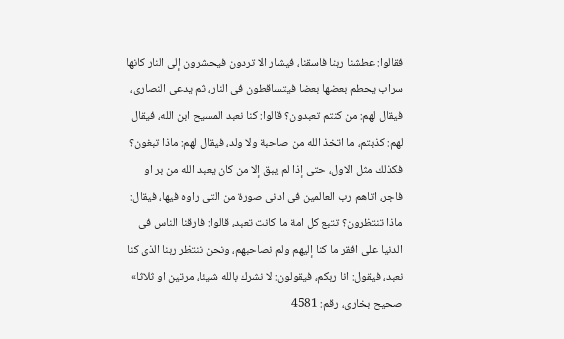فقالوا: عطشنا ربنا فاسقنا، فيشار الا تردون فيحشرون إلى النار كانها سراب يحطم بعضها بعضا فيتساقطون فى النار، ثم يدعى النصارى، فيقال لهم: من كنتم تعبدون؟ قالوا: كنا نعبد المسيح ابن الله، فيقال لهم: كذبتم، ما اتخذ الله من صاحبة ولا ولد، فيقال لهم: ماذا تبغون؟ فكذلك مثل الاول، حتى إذا لم يبق إلا من كان يعبد الله من بر او فاجر، اتاهم رب العالمين فى ادنى صورة من التى راوه فيها، فيقال: ماذا تنتظرون؟ تتبع كل امة ما كانت تعبد، قالوا: فارقنا الناس فى الدنيا على افقر ما كنا إليهم ولم نصاحبهم، ونحن ننتظر ربنا الذى كنا نعبد، فيقول: انا ربكم، فيقولون: لا نشرك بالله شيئا، مرتين او ثلاثا»
صحیح بخاری، رقم: 4581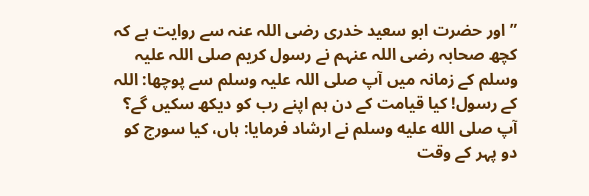”اور حضرت ابو سعید خدری رضی اللہ عنہ سے روایت ہے کہ کچھ صحابہ رضی اللہ عنہم نے رسول کریم صلی اللہ علیہ وسلم کے زمانہ میں آپ صلی اللہ علیہ وسلم سے پوچھا: اللہ کے رسول! کیا قیامت کے دن ہم اپنے رب کو دیکھ سکیں گے؟ آپ صلى الله عليه وسلم نے ارشاد فرمایا: ہاں، کیا سورج کو دو پہر کے وقت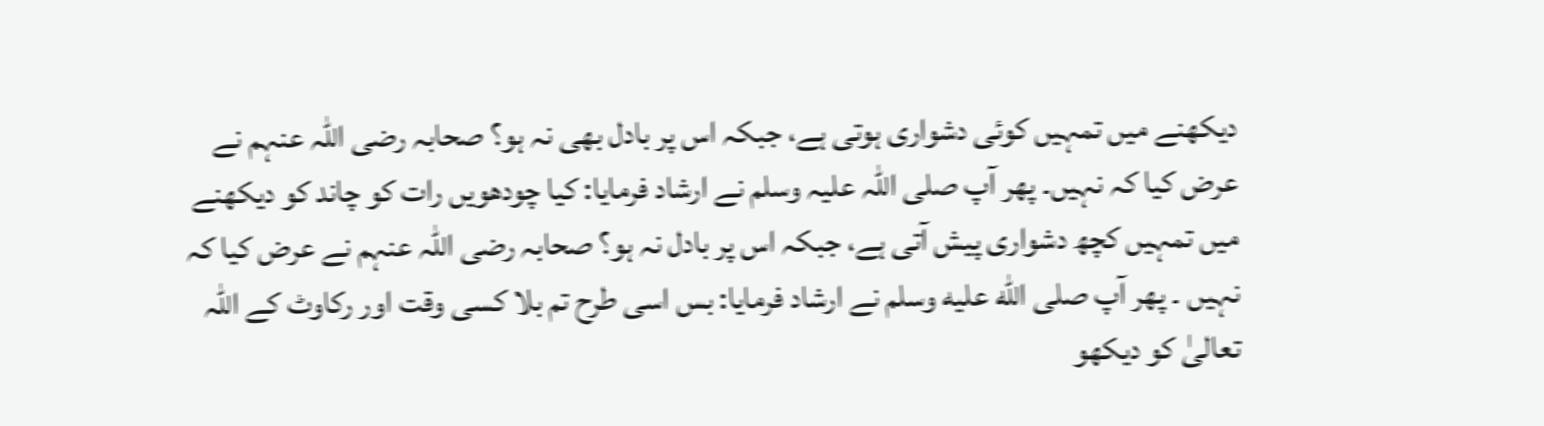دیکھنے میں تمہیں کوئی دشواری ہوتی ہے، جبکہ اس پر بادل بھی نہ ہو؟ صحابہ رضی اللہ عنہم نے عرض کیا کہ نہیں۔ پھر آپ صلی اللہ علیہ وسلم نے ارشاد فرمایا: کیا چودھویں رات کو چاند کو دیکھنے میں تمہیں کچھ دشواری پیش آتی ہے، جبکہ اس پر بادل نہ ہو؟ صحابہ رضی اللہ عنہم نے عرض کیا کہ نہیں ۔ پھر آپ صلى الله عليه وسلم نے ارشاد فرمایا: بس اسی طرح تم بلا کسی وقت اور رکاوٹ کے اللہ تعالیٰ کو دیکھو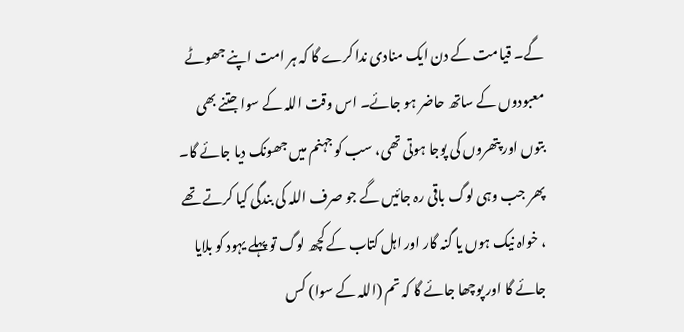گے۔ قیامت کے دن ایک منادی ندا کرے گا کہ ہر امت اپنے جھوٹے معبودوں کے ساتھ حاضر ہو جائے۔ اس وقت اللہ کے سوا جتنے بھی بتوں اور پتھروں کی پوجا ہوتی تھی، سب کو جہنم میں جھونک دیا جائے گا۔ پھر جب وہی لوگ باقی رہ جائیں گے جو صرف اللہ کی بندگی کیا کرتے تھے ، خواہ نیک ہوں یا گنہ گار اور اہل کتاب کے کچھ لوگ تو پہلے یہود کو بلایا جائے گا اور پوچھا جائے گا کہ تم (اللہ کے سوا) کس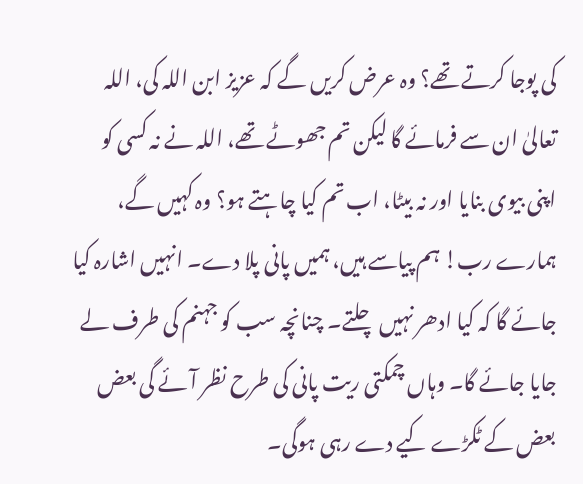کی پوجا کرتے تھے؟ وہ عرض کریں گے کہ عزیز ابن اللہ کی، اللہ تعالیٰ ان سے فرمائے گا لیکن تم جھوٹے تھے، اللہ نے نہ کسی کو اپنی بیوی بنایا اور نہ بیٹا، اب تم کیا چاہتے ہو؟ وہ کہیں گے، ہمارے رب! ہم پیاسے ہیں، ہمیں پانی پلا دے۔ انہیں اشارہ کیا جائے گا کہ کیا ادھر نہیں چلتے۔ چنانچہ سب کو جہنم کی طرف لے جایا جائے گا۔ وہاں چمکتی ریت پانی کی طرح نظر آئے گی بعض بعض کے ٹکڑے کیے دے رہی ہوگی۔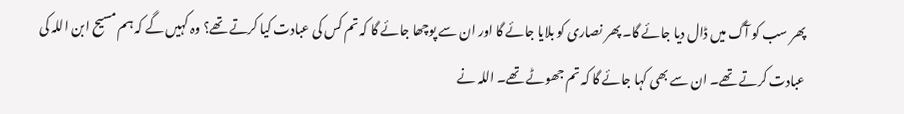پھر سب کو آگ میں ڈال دیا جائے گا۔ پھر نصاری کو بلایا جائے گا اور ان سے پوچھا جائے گا کہ تم کس کی عبادت کیا کرتے تھے؟ وہ کہیں گے کہ ہم مسیح ابن اللہ کی عبادت کرتے تھے۔ ان سے بھی کہا جائے گا کہ تم جھوٹے تھے۔ اللہ نے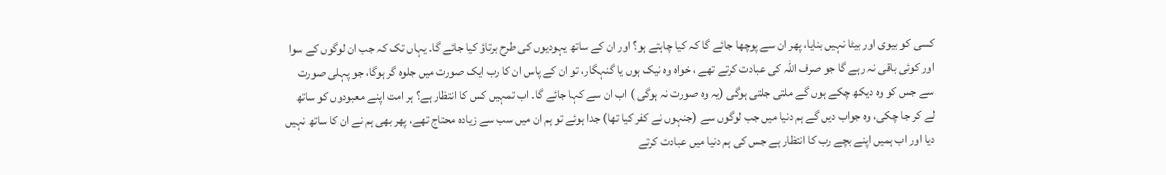کسی کو بیوی اور بیٹا نہیں بنایا، پھر ان سے پوچھا جائے گا کہ کیا چاہتے ہو؟ اور ان کے ساتھ یہودیوں کی طرح برتاؤ کیا جائے گا۔ یہاں تک کہ جب ان لوگوں کے سوا اور کوئی باقی نہ رہے گا جو صرف اللہ کی عبادت کرتے تھے ، خواہ وہ نیک ہوں یا گنہگار، تو ان کے پاس ان کا رب ایک صورت میں جلوہ گر ہوگا، جو پہلی صورت سے جس کو وہ دیکھ چکے ہوں گے ملتی جلتی ہوگی (یہ وہ صورت نہ ہوگی ) اب ان سے کہا جائے گا۔ اب تمہیں کس کا انتظار ہے؟ ہر امت اپنے معبودوں کو ساتھ لے کر جا چکی، وہ جواب دیں گے ہم دنیا میں جب لوگوں سے (جنہوں نے کفر کیا تھا) جدا ہوئے تو ہم ان میں سب سے زیادہ محتاج تھے، پھر بھی ہم نے ان کا ساتھ نہیں دیا اور اب ہمیں اپنے بچے رب کا انتظار ہے جس کی ہم دنیا میں عبادت کرتے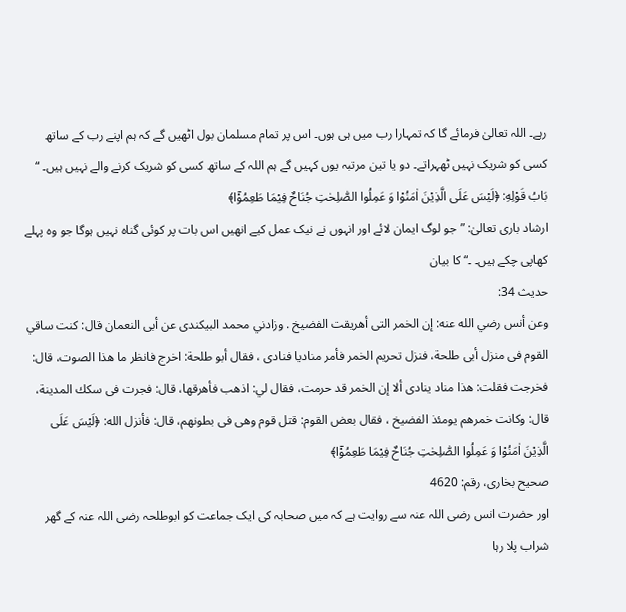رہے۔ اللہ تعالیٰ فرمائے گا کہ تمہارا رب میں ہی ہوں۔ اس پر تمام مسلمان بول اٹھیں گے کہ ہم اپنے رب کے ساتھ کسی کو شریک نہیں ٹھہراتے۔ دو یا تین مرتبہ یوں کہیں گے ہم اللہ کے ساتھ کسی کو شریک کرنے والے نہیں ہیں۔ “
بَابُ قَوْلِهِ: ﴿لَيْسَ عَلَى الَّذِيْنَ اٰمَنُوْا وَ عَمِلُوا الصّٰلِحٰتِ جُنَاحٌ فِيْمَا طَعِمُوْۤا﴾
ارشاد باری تعالیٰ: ”جو لوگ ایمان لائے اور انہوں نے نیک عمل کیے انھیں اس بات پر کوئی گناہ نہیں ہوگا جو وہ پہلے کھاپی چکے ہیں۔ ۔“ کا بیان
حدیث 34:
وعن أنس رضي الله عنه: إن الخمر التى أهريقت الفضيخ . وزادني محمد البيكندى عن أبى النعمان قال: كنت ساقي القوم فى منزل أبى طلحة، فنزل تحريم الخمر فأمر مناديا فنادى ، فقال أبو طلحة: اخرج فانظر ما هذا الصوت، قال: فخرجت فقلت: هذا مناد ينادى ألا إن الخمر قد حرمت، فقال لي: اذهب فأهرقها، قال: فجرت فى سكك المدينة، قال: وكانت خمرهم يومئذ الفضيخ ، فقال بعض القوم: قتل قوم وهى فى بطونهم، قال: فأنزل الله: ﴿لَيْسَ عَلَى الَّذِيْنَ اٰمَنُوْا وَ عَمِلُوا الصّٰلِحٰتِ جُنَاحٌ فِيْمَا طَعِمُوْۤا﴾
صحیح بخاری، رقم: 4620
اور حضرت انس رضی اللہ عنہ سے روایت ہے کہ میں صحابہ کی ایک جماعت کو ابوطلحہ رضی اللہ عنہ کے گھر شراب پلا رہا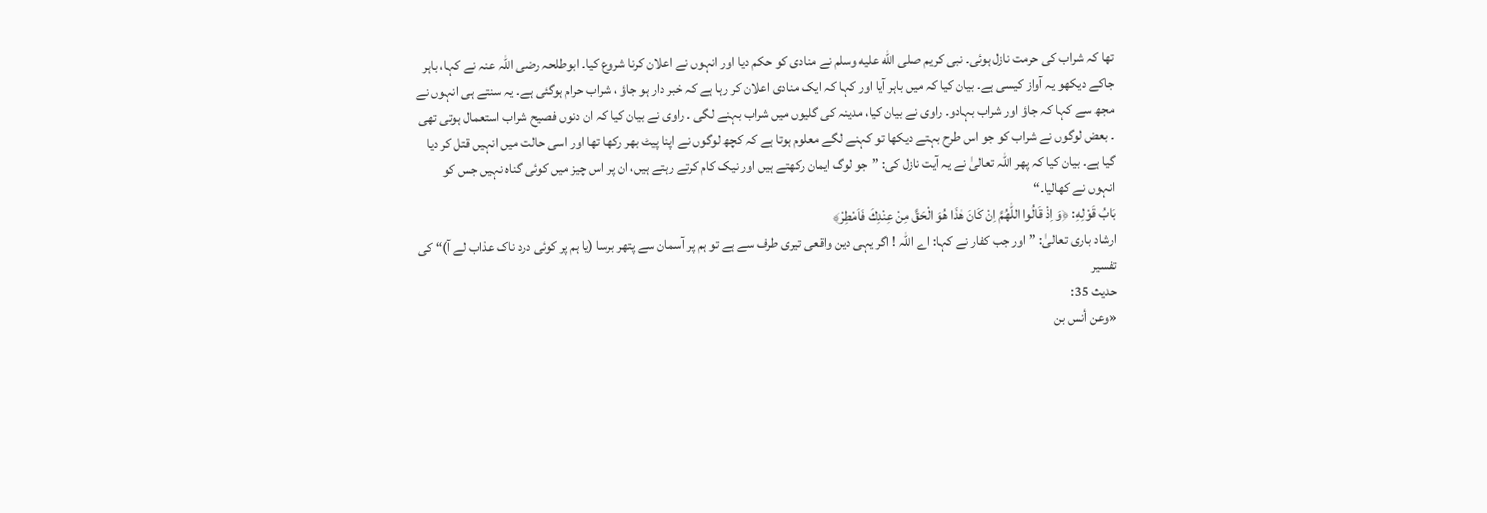تھا کہ شراب کی حرمت نازل ہوئی۔ نبی کریم صلى الله عليه وسلم نے منادی کو حکم دیا اور انہوں نے اعلان کرنا شروع کیا۔ ابوطلحہ رضی اللہ عنہ نے کہا، باہر جاکے دیکھو یہ آواز کیسی ہے۔ بیان کیا کہ میں باہر آیا اور کہا کہ ایک منادی اعلان کر رہا ہے کہ خبر دار ہو جاؤ ، شراب حرام ہوگئی ہے۔ یہ سنتے ہی انہوں نے مجھ سے کہا کہ جاؤ اور شراب بہادو۔ راوی نے بیان کیا، مدینہ کی گلیوں میں شراب بہنے لگی ۔ راوی نے بیان کیا کہ ان دنوں فصیح شراب استعمال ہوتی تھی ۔ بعض لوگوں نے شراب کو جو اس طرح بہتے دیکھا تو کہنے لگے معلوم ہوتا ہے کہ کچھ لوگوں نے اپنا پیٹ بھر رکھا تھا اور اسی حالت میں انہیں قتل کر دیا گیا ہے۔ بیان کیا کہ پھر اللہ تعالیٰ نے یہ آیت نازل کی: ”جو لوگ ایمان رکھتے ہیں اور نیک کام کرتے رہتے ہیں، ان پر اس چیز میں کوئی گناہ نہیں جس کو انہوں نے کھالیا۔“
بَابُ قَوْلِهِ: ﴿وَ اِذْ قَالُوا اللّٰهُمَّ اِنْ كَانَ هٰذَا هُوَ الْحَقَّ مِنْ عِنْدِكَ فَاَمْطِرْ﴾
ارشاد باری تعالیٰ: ”اور جب کفار نے کہا: اے اللہ ! اگر یہی دین واقعی تیری طرف سے ہے تو ہم پر آسمان سے پتھر برسا (یا ہم پر کوئی درد ناک عذاب لے آ)“ کی تفسیر
حديث 35:
«وعن أنس بن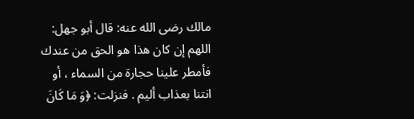مالك رضى الله عنه: قال أبو جهل: اللهم إن كان هذا هو الحق من عندك فأمطر علينا حجارة من السماء ، أو انتنا بعذاب أليم . فنزلت: ﴿وَ مَا كَانَ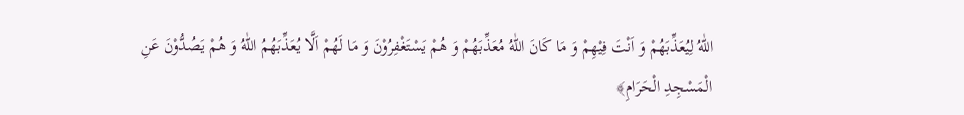اللّٰهُ لِيُعَذِّبَهُمْ وَ اَنْتَ فِيْهِمْ وَ مَا كَانَ اللّٰهُ مُعَذِّبَهُمْ وَ هُمْ يَسْتَغْفِرُوْنَ وَ مَا لَهُمْ اَلَّا يُعَذِّبَهُمُ اللّٰهُ وَ هُمْ يَصُدُّوْنَ عَنِ الْمَسْجِدِ الْحَرَامِ﴾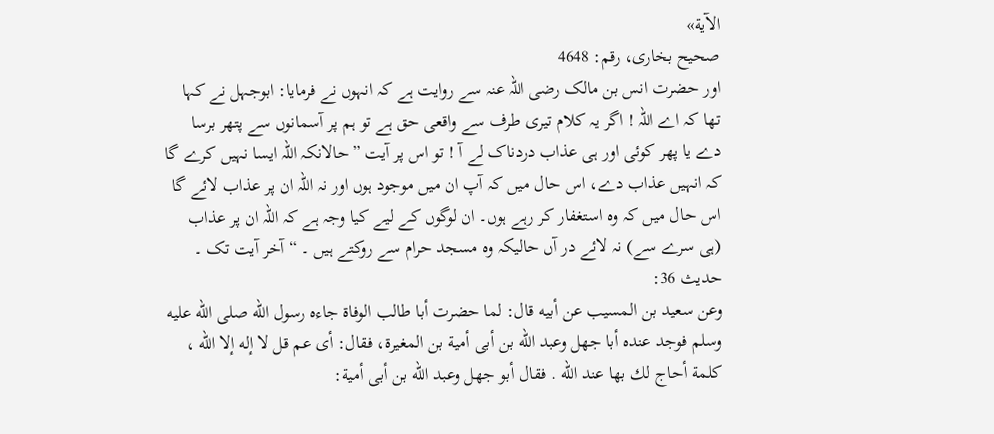الآية»
صحیح بخاری، رقم: 4648
اور حضرت انس بن مالک رضی اللہ عنہ سے روایت ہے کہ انہوں نے فرمایا: ابوجہل نے کہا تھا کہ اے اللہ ! اگر یہ کلام تیری طرف سے واقعی حق ہے تو ہم پر آسمانوں سے پتھر برسا دے یا پھر کوئی اور ہی عذاب دردناک لے آ ! تو اس پر آیت ”حالانکہ اللہ ایسا نہیں کرے گا کہ انہیں عذاب دے، اس حال میں کہ آپ ان میں موجود ہوں اور نہ اللہ ان پر عذاب لائے گا اس حال میں کہ وہ استغفار کر رہے ہوں۔ ان لوگوں کے لیے کیا وجہ ہے کہ اللہ ان پر عذاب (ہی سرے سے) نہ لائے در آں حالیکہ وہ مسجد حرام سے روکتے ہیں ۔ “ آخر آیت تک ۔
حدیث 36:
وعن سعيد بن المسيب عن أبيه قال: لما حضرت أبا طالب الوفاة جاءه رسول الله صلى الله عليه وسلم فوجد عنده أبا جهل وعبد الله بن أبى أمية بن المغيرة، فقال: أى عم قل لا إله إلا الله ، كلمة أحاج لك بها عند الله . فقال أبو جهل وعبد الله بن أبى أمية: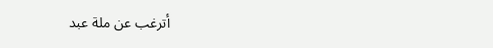أترغب عن ملة عبد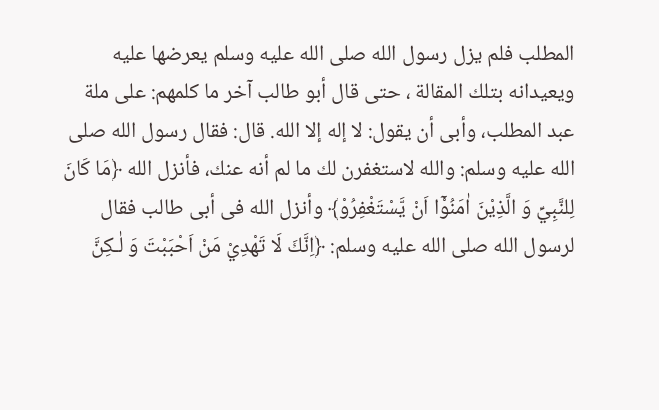المطلب فلم يزل رسول الله صلى الله عليه وسلم يعرضها عليه ويعيدانه بتلك المقالة ، حتى قال أبو طالب آخر ما كلمهم: على ملة عبد المطلب، وأبى أن يقول: لا إله إلا الله. قال: فقال رسول الله صلى الله عليه وسلم: والله لاستغفرن لك ما لم أنه عنك، فأنزل الله ﴿مَا كَانَ لِلنَّبِيِّ وَ الَّذِيْنَ اٰمَنُوْۤا اَنْ يَّسْتَغْفِرُوْ﴾ وأنزل الله فى أبى طالب فقال لرسول الله صلى الله عليه وسلم: ﴿اِنَّكَ لَا تَهْدِيْ مَنْ اَحْبَبْتَ وَ لٰـكِنَّ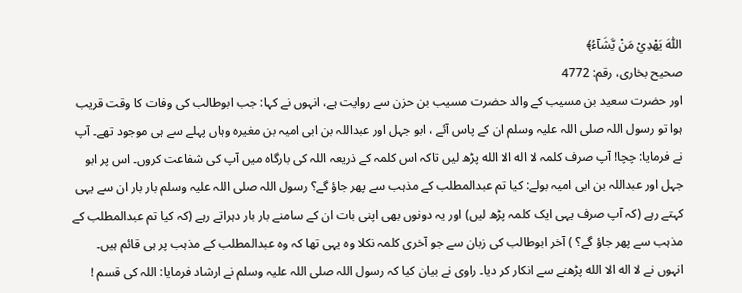اللّٰهَ يَهْدِيْ مَنْ يَّشَآءُ﴾
صحیح بخاری، رقم: 4772
اور حضرت سعید بن مسیب کے والد حضرت مسیب بن حزن سے روایت ہے، انہوں نے کہا: جب ابوطالب کی وفات کا وقت قریب ہوا تو رسول اللہ صلی اللہ علیہ وسلم ان کے پاس آئے ، ابو جہل اور عبداللہ بن ابی امیہ بن مغیرہ وہاں پہلے سے ہی موجود تھے۔ آپ نے فرمایا: چچا! آپ صرف کلمہ لا اله الا الله پڑھ لیں تاکہ اس کلمہ کے ذریعہ اللہ کی بارگاہ میں آپ کی شفاعت کروں۔ اس پر ابو جہل اور عبداللہ بن ابی امیہ بولے: کیا تم عبدالمطلب کے مذہب سے پھر جاؤ گے؟ رسول اللہ صلی اللہ علیہ وسلم بار بار ان سے یہی کہتے رہے (کہ آپ صرف یہی ایک کلمہ پڑھ لیں) اور یہ دونوں بھی اپنی بات ان کے سامنے بار بار دہراتے رہے (کہ کیا تم عبدالمطلب کے مذہب سے پھر جاؤ گے؟ ) آخر ابوطالب کی زبان سے جو آخری کلمہ نکلا وہ یہی تھا کہ وہ عبدالمطلب کے مذہب پر ہی قائم ہیں۔ انہوں نے لا اله الا الله پڑھنے سے انکار کر دیا۔ راوی نے بیان کیا کہ رسول اللہ صلی اللہ علیہ وسلم نے ارشاد فرمایا: اللہ کی قسم !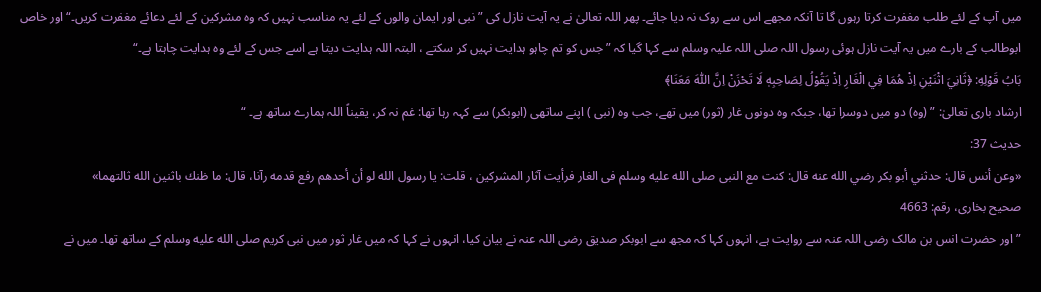میں آپ کے لئے طلب مغفرت کرتا رہوں گا تا آنکہ مجھے اس سے روک نہ دیا جائے۔ پھر اللہ تعالیٰ نے یہ آیت نازل کی ”نبی اور ایمان والوں کے لئے یہ مناسب نہیں کہ وہ مشرکین کے لئے دعائے مغفرت کریں۔“ اور خاص ابوطالب کے بارے میں یہ آیت نازل ہوئی رسول اللہ صلی اللہ علیہ وسلم سے کہا گیا کہ ”جس کو تم چاہو ہدایت نہیں کر سکتے ، البتہ اللہ ہدایت دیتا ہے اسے جس کے لئے وہ ہدایت چاہتا ہے۔“
بَابُ قَوْلِهِ: ﴿ثَانِيَ اثْنَيْنِ اِذْ هُمَا فِي الْغَارِ اِذْ يَقُوْلُ لِصَاحِبِهٖ لَا تَحْزَنْ اِنَّ اللّٰهَ مَعَنَا﴾
ارشاد باری تعالیٰ: ” (وہ) دو میں دوسرا تھا، جبکہ وہ دونوں غار (ثور) میں تھے، جب وہ (نبی ) اپنے ساتھی (ابوبکر) سے کہہ رہا تھا: غم نہ کر، یقیناً اللہ ہمارے ساتھ ہے۔ “
حدیث 37:
«وعن أنس قال: حدثني أبو بكر رضي الله عنه قال: كنت مع النبى صلى الله عليه وسلم فى الغار فرأيت آثار المشركين ، قلت: يا رسول الله لو أن أحدهم رفع قدمه رآنا، قال: ما ظنك باثنين الله ثالتهما»
صحیح بخاری، رقم: 4663
”اور حضرت انس بن مالک رضی اللہ عنہ سے روایت ہے، انہوں کہا کہ مجھ سے ابوبکر صدیق رضی اللہ عنہ نے بیان کیا، انہوں نے کہا کہ میں غار ثور میں نبی کریم صلى الله عليه وسلم کے ساتھ تھا۔ میں نے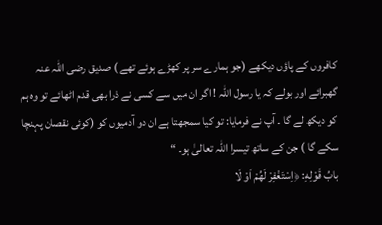کافروں کے پاؤں دیکھے (جو ہمارے سر پر کھڑے ہوئے تھے ) صدیق رضی اللہ عنہ گھبرائے اور بولے کہ یا رسول اللہ ! اگر ان میں سے کسی نے ذرا بھی قدم اٹھائے تو وہ ہم کو دیکھ لے گا ۔ آپ نے فرمایا: تو کیا سمجھتا ہے ان دو آدمیوں کو (کوئی نقصان پہنچا سکے گا ) جن کے ساتھ تیسرا اللہ تعالیٰ ہو۔ “
بابُ قَوْلِهِ: ﴿اِسْتَغْفِرْ لَهُمْ اَوْ لَا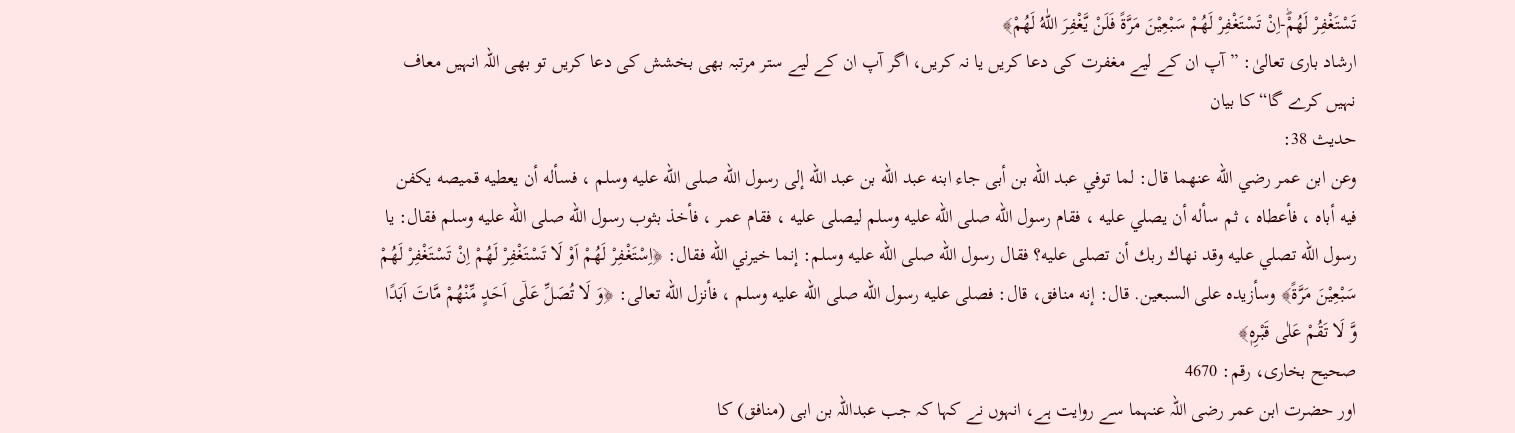تَسْتَغْفِرْ لَهُمْؕ-اِنْ تَسْتَغْفِرْ لَهُمْ سَبْعِيْنَ مَرَّةً فَلَنْ يَّغْفِرَ اللّٰهُ لَهُمْ﴾
ارشاد باری تعالیٰ: ”آپ ان کے لیے مغفرت کی دعا کریں یا نہ کریں، اگر آپ ان کے لیے ستر مرتبہ بھی بخشش کی دعا کریں تو بھی اللہ انہیں معاف نہیں کرے گا“ کا بیان
حدیث 38:
وعن ابن عمر رضي الله عنهما قال: لما توفي عبد الله بن أبى جاء ابنه عبد الله بن عبد الله إلى رسول الله صلى الله عليه وسلم ، فسأله أن يعطيه قميصه يكفن فيه أباه ، فأعطاه ، ثم سأله أن يصلي عليه ، فقام رسول الله صلى الله عليه وسلم ليصلى عليه ، فقام عمر ، فأخذ بثوب رسول الله صلى الله عليه وسلم فقال: يا رسول الله تصلي عليه وقد نهاك ربك أن تصلى عليه؟ فقال رسول الله صلى الله عليه وسلم: إنما خيرني الله فقال: ﴿اِسْتَغْفِرْ لَهُمْ اَوْ لَا تَسْتَغْفِرْ لَهُمْ اِنْ تَسْتَغْفِرْ لَهُمْ سَبْعِيْنَ مَرَّةً﴾ وسأزيده على السبعين. قال: إنه منافق، قال: فصلى عليه رسول الله صلى الله عليه وسلم ، فأنزل الله تعالى: ﴿وَ لَا تُصَلِّ عَلٰۤى اَحَدٍ مِّنْهُمْ مَّاتَ اَبَدًا وَّ لَا تَقُمْ عَلٰى قَبْرِهٖ﴾
صحیح بخاری، رقم: 4670
اور حضرت ابن عمر رضی اللہ عنہما سے روایت ہے، انہوں نے کہا کہ جب عبداللہ بن ابی (منافق) کا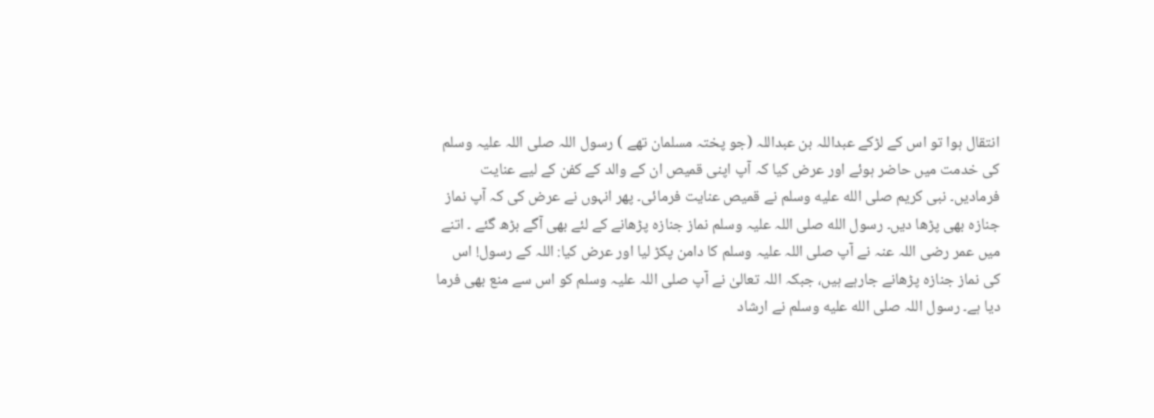انتقال ہوا تو اس کے لڑکے عبداللہ بن عبداللہ (جو پختہ مسلمان تھے ) رسول اللہ صلی اللہ علیہ وسلم کی خدمت میں حاضر ہوئے اور عرض کیا کہ آپ اپنی قمیص ان کے والد کے کفن کے لیے عنایت فرمادیں۔ نبی کریم صلى الله عليه وسلم نے قمیص عنایت فرمائی۔ پھر انہوں نے عرض کی کہ آپ نماز جنازہ بھی پڑھا دیں۔ رسول الله صلی اللہ علیہ وسلم نماز جنازہ پڑھانے کے لئے بھی آگے بڑھ گئے ۔ اتنے میں عمر رضی اللہ عنہ نے آپ صلی اللہ علیہ وسلم کا دامن پکڑ لیا اور عرض کیا: اللہ کے رسول! اس کی نماز جنازہ پڑھانے جارہے ہیں، جبکہ اللہ تعالیٰ نے آپ صلی اللہ علیہ وسلم کو اس سے منع بھی فرما دیا ہے۔ رسول اللہ صلى الله عليه وسلم نے ارشاد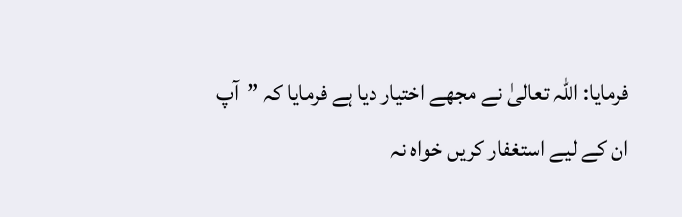فرمایا: اللہ تعالیٰ نے مجھے اختیار دیا ہے فرمایا کہ ”آپ ان کے لیے استغفار کریں خواہ نہ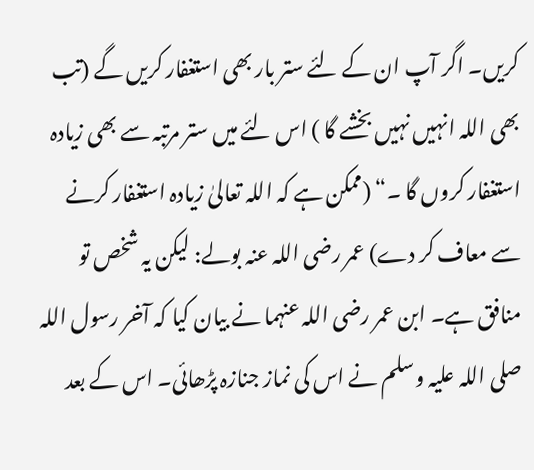کریں۔ اگر آپ ان کے لئے ستر بار بھی استغفار کریں گے (تب بھی اللہ انہیں نہیں بخشے گا ) اس لئے میں ستر مرتبہ سے بھی زیادہ استغفار کروں گا ۔“ (ممکن ہے کہ اللہ تعالیٰ زیادہ استغفار کرنے سے معاف کر دے) عمر رضی اللہ عنہ بولے: لیکن یہ شخص تو منافق ہے۔ ابن عمر رضی اللہ عنہما نے بیان کیا کہ آخر رسول اللہ صلی اللہ علیہ وسلم نے اس کی نماز جنازہ پڑھائی۔ اس کے بعد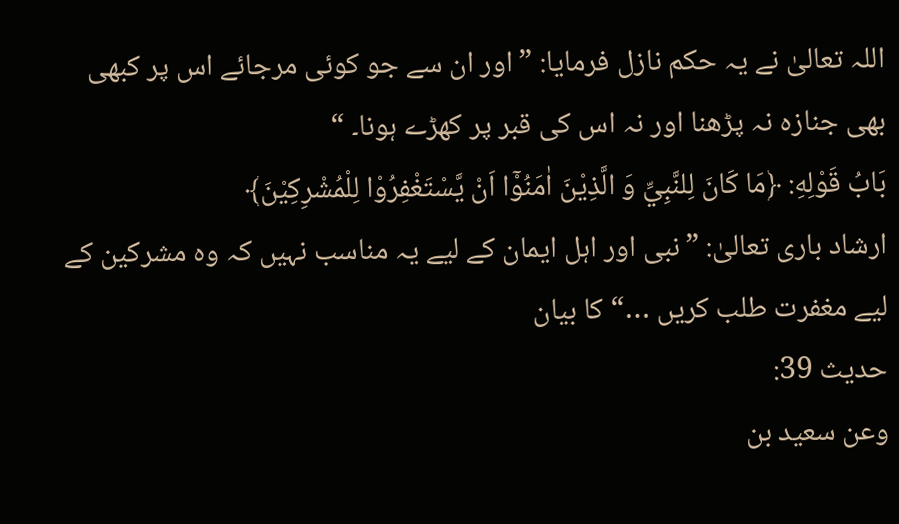اللہ تعالیٰ نے یہ حکم نازل فرمایا: ”اور ان سے جو کوئی مرجائے اس پر کبھی بھی جنازہ نہ پڑھنا اور نہ اس کی قبر پر کھڑے ہونا۔ “
بَابُ قَوْلِهِ: ﴿مَا كَانَ لِلنَّبِيِّ وَ الَّذِيْنَ اٰمَنُوْۤا اَنْ يَّسْتَغْفِرُوْا لِلْمُشْرِكِيْنَ﴾
ارشاد باری تعالیٰ: ”نبی اور اہل ایمان کے لیے یہ مناسب نہیں کہ وہ مشرکین کے لیے مغفرت طلب کریں …“ کا بیان
حدیث 39:
وعن سعيد بن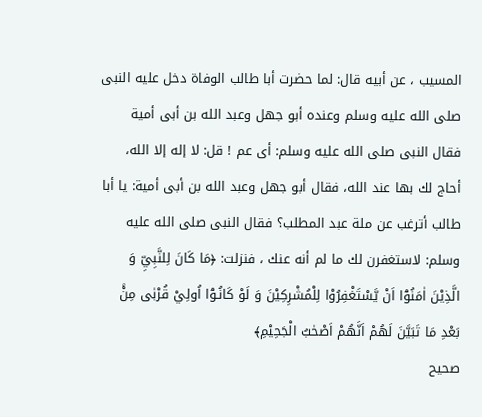المسيب ، عن أبيه قال: لما حضرت أبا طالب الوفاة دخل عليه النبى صلى الله عليه وسلم وعنده أبو جهل وعبد الله بن أبى أمية فقال النبى صلى الله عليه وسلم: أى عم ! قل: لا إله إلا الله، أحاج لك بها عند الله، فقال أبو جهل وعبد الله بن أبى أمية: يا أبا طالب أترغب عن ملة عبد المطلب؟ فقال النبى صلى الله عليه وسلم: لاستغفرن لك ما لم أنه عنك ، فنزلت: ﴿مَا كَانَ لِلنَّبِيِّ وَ الَّذِيْنَ اٰمَنُوْۤا اَنْ يَّسْتَغْفِرُوْا لِلْمُشْرِكِيْنَ وَ لَوْ كَانُـوْۤا اُولِيْ قُرْبٰى مِنْۢ بَعْدِ مَا تَبَيَّنَ لَهُمْ اَنَّهُمْ اَصْحٰبُ الْجَحِيْمِ﴾
صحیح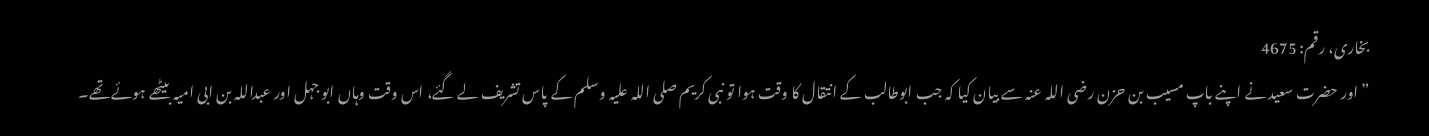بخاری، رقم: 4675
”اور حضرت سعید نے اپنے باپ مسیب بن حزن رضی اللہ عنہ سے بیان کیا کہ جب ابوطالب کے انتقال کا وقت ہوا تو نبی کریم صلی اللہ علیہ وسلم کے پاس تشریف لے گئے، اس وقت وہاں ابو جہل اور عبداللہ بن ابی امیہ بیٹھے ہوئے تھے۔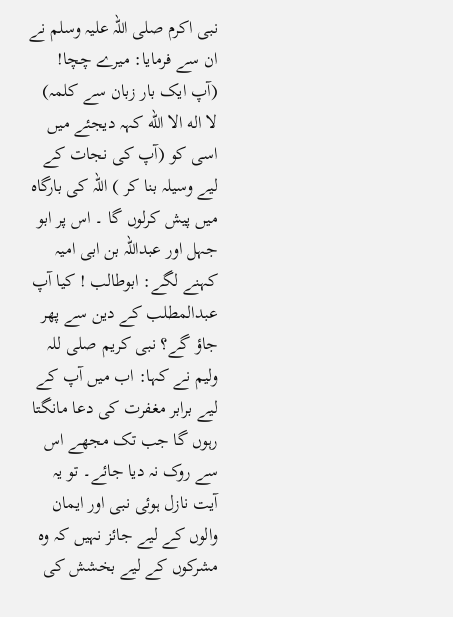نبی اکرم صلی اللہ علیہ وسلم نے ان سے فرمایا: میرے چچا! (آپ ایک بار زبان سے کلمہ) لا اله الا الله کہہ دیجئے میں اسی کو (آپ کی نجات کے لیے وسیلہ بنا کر ) اللہ کی بارگاہ میں پیش کرلوں گا ۔ اس پر ابو جہل اور عبداللہ بن ابی امیہ کہنے لگے: ابوطالب ! کیا آپ عبدالمطلب کے دین سے پھر جاؤ گے؟ نبی کریم صلی للہ ولیم نے کہا: اب میں آپ کے لیے برابر مغفرت کی دعا مانگتا رہوں گا جب تک مجھے اس سے روک نہ دیا جائے۔ تو یہ آیت نازل ہوئی نبی اور ایمان والوں کے لیے جائز نہیں کہ وہ مشرکوں کے لیے بخشش کی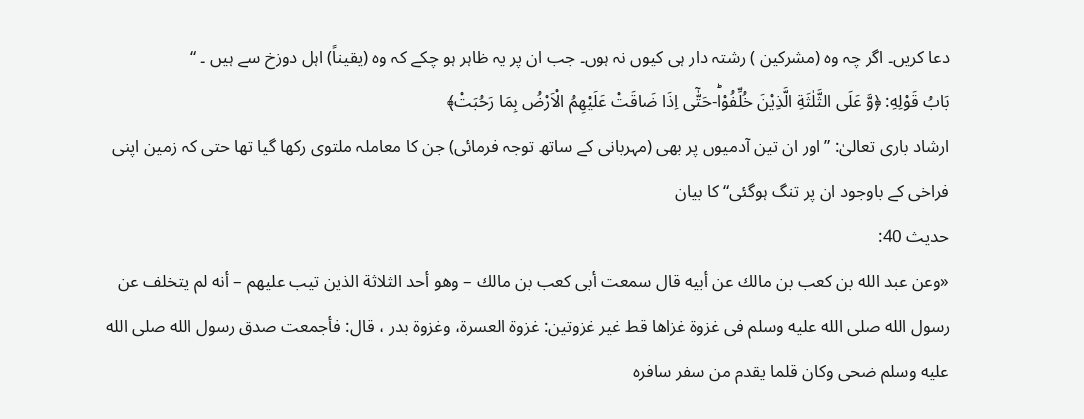دعا کریں۔ اگر چہ وہ (مشرکین ) رشتہ دار ہی کیوں نہ ہوں۔ جب ان پر یہ ظاہر ہو چکے کہ وہ (یقیناً) اہل دوزخ سے ہیں ۔ “
بَابُ قَوْلِهِ: ﴿وَّ عَلَى الثَّلٰثَةِ الَّذِيْنَ خُلِّفُوْاؕ-حَتّٰۤى اِذَا ضَاقَتْ عَلَيْهِمُ الْاَرْضُ بِمَا رَحُبَتْ﴾
ارشاد باری تعالیٰ: ”اور ان تین آدمیوں پر بھی (مہربانی کے ساتھ توجہ فرمائی) جن کا معاملہ ملتوی رکھا گیا تھا حتی کہ زمین اپنی فراخی کے باوجود ان پر تنگ ہوگئی“ کا بیان
حدیث 40:
«وعن عبد الله بن كعب بن مالك عن أبيه قال سمعت أبى كعب بن مالك – وهو أحد الثلاثة الذين تيب عليهم – أنه لم يتخلف عن رسول الله صلى الله عليه وسلم فى غزوة غزاها قط غير غزوتين: غزوة العسرة، وغزوة بدر ، قال: فأجمعت صدق رسول الله صلى الله عليه وسلم ضحى وكان قلما يقدم من سفر سافره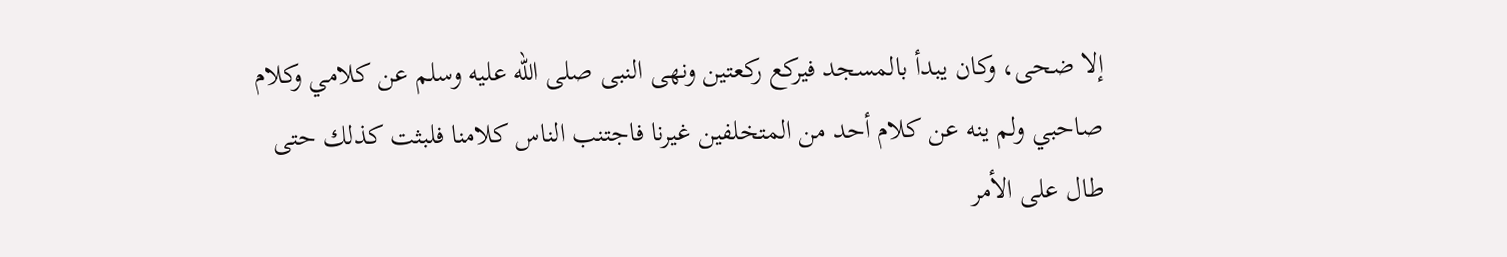إلا ضحى، وكان يبدأ بالمسجد فيركع ركعتين ونهى النبى صلى الله عليه وسلم عن كلامي وكلام صاحبي ولم ينه عن كلام أحد من المتخلفين غيرنا فاجتنب الناس كلامنا فلبثت كذلك حتى طال على الأمر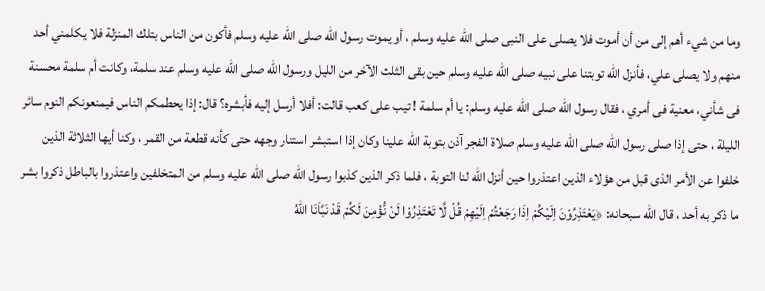وما من شيء أهم إلى من أن أموت فلا يصلى على النبى صلى الله عليه وسلم ، أو يموت رسول الله صلى الله عليه وسلم فأكون من الناس بتلك المنزلة فلا يكلمني أحد منهم ولا يصلى علي، فأنزل الله توبتنا على نبيه صلى الله عليه وسلم حين بقى الثلث الآخر من الليل ورسول الله صلى الله عليه وسلم عند سلمة، وكانت أم سلمة محسنة فى شأني، معنية فى أمري ، فقال رسول الله صلى الله عليه وسلم: يا أم سلمة ! تيب على كعب قالت: أفلا أرسل إليه فأبشره؟ قال: إذا يحطمكم الناس فيمنعونكم النوم سائر الليلة ، حتى إذا صلى رسول الله صلى الله عليه وسلم صلاة الفجر آذن بتوبة الله علينا وكان إذا استبشر استنار وجهه حتى كأنه قطعة من القمر ، وكنا أيها الثلاثة الذين خلفوا عن الأمر الذى قبل من هؤلاء الذين اعتذروا حين أنزل الله لنا التوبة ، فلما ذكر الذين كذبوا رسول الله صلى الله عليه وسلم من المتخلفين واعتذروا بالباطل ذكروا بشر ما ذكر به أحد ، قال الله سبحانه: ﴿يَعْتَذِرُوْنَ اِلَيْكُمْ اِذَا رَجَعْتُمْ اِلَيْهِمْ قُلْ لَّا تَعْتَذِرُوْا لَنْ نُّؤْمِنَ لَكُمْ قَدْ نَبَّاَنَا اللّٰهُ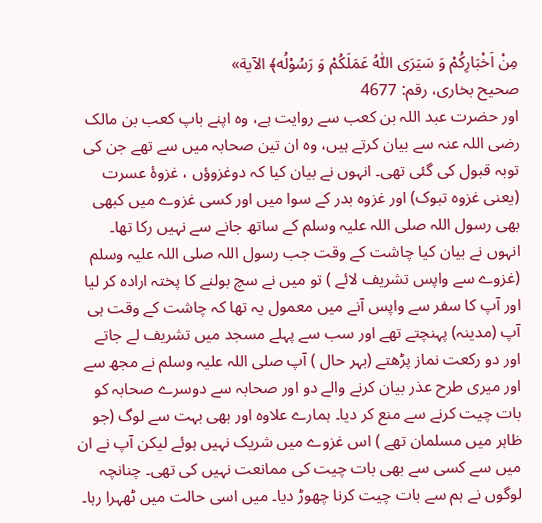مِنْ اَخْبَارِكُمْ وَ سَيَرَى اللّٰهُ عَمَلَكُمْ وَ رَسُوْلُه﴾ الآية»
صحیح بخاری، رقم: 4677
اور حضرت عبد اللہ بن کعب سے روایت ہے، وہ اپنے باپ کعب بن مالک رضی اللہ عنہ سے بیان کرتے ہیں، وہ ان تین صحابہ میں سے تھے جن کی توبہ قبول کی گئی تھی۔ انہوں نے بیان کیا کہ دوغزوؤں ، غزوۂ عسرت (یعنی غزوہ تبوک) اور غزوہ بدر کے سوا میں اور کسی غزوے میں کبھی بھی رسول اللہ صلی اللہ علیہ وسلم کے ساتھ جانے سے نہیں رکا تھا۔ انہوں نے بیان کیا چاشت کے وقت جب رسول اللہ صلی اللہ علیہ وسلم (غزوے سے واپس تشریف لائے ) تو میں نے سچ بولنے کا پختہ ارادہ کر لیا اور آپ کا سفر سے واپس آنے میں معمول یہ تھا کہ چاشت کے وقت ہی آپ (مدینہ) پہنچتے تھے اور سب سے پہلے مسجد میں تشریف لے جاتے اور دو رکعت نماز پڑھتے (بہر حال ) آپ صلی اللہ علیہ وسلم نے مجھ سے اور میری طرح عذر بیان کرنے والے دو اور صحابہ سے دوسرے صحابہ کو بات چیت کرنے سے منع کر دیا۔ ہمارے علاوہ اور بھی بہت سے لوگ (جو ظاہر میں مسلمان تھے ) اس غزوے میں شریک نہیں ہوئے لیکن آپ نے ان میں سے کسی سے بھی بات چیت کی ممانعت نہیں کی تھی۔ چنانچہ لوگوں نے ہم سے بات چیت کرنا چھوڑ دیا۔ میں اسی حالت میں ٹھہرا رہا۔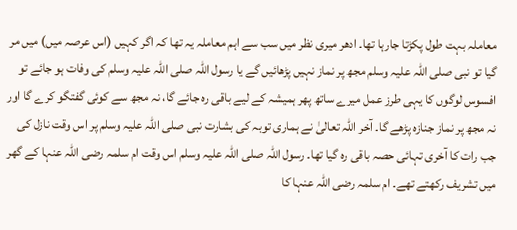معاملہ بہت طول پکڑتا جارہا تھا۔ ادھر میری نظر میں سب سے اہم معاملہ یہ تھا کہ اگر کہیں (اس عرصہ میں) میں مر گیا تو نبی صلی اللہ علیہ وسلم مجھ پر نماز نہیں پڑھائیں گے یا رسول اللہ صلی اللہ علیہ وسلم کی وفات ہو جائے تو افسوس لوگوں کا یہی طرز عمل میرے ساتھ پھر ہمیشہ کے لیے باقی رہ جائے گا، نہ مجھ سے کوئی گفتگو کرے گا اور نہ مجھ پر نماز جنازہ پڑھے گا۔ آخر اللہ تعالیٰ نے ہماری توبہ کی بشارت نبی صلی اللہ علیہ وسلم پر اس وقت نازل کی جب رات کا آخری تہائی حصہ باقی رہ گیا تھا۔ رسول اللہ صلی اللہ علیہ وسلم اس وقت ام سلمہ رضی اللہ عنہا کے گھر میں تشریف رکھتے تھے۔ ام سلمہ رضی اللہ عنہا کا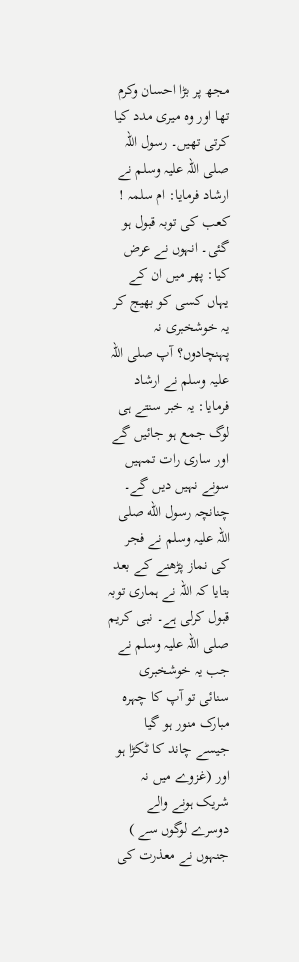مجھ پر بڑا احسان وکرم تھا اور وہ میری مدد کیا کرتی تھیں۔ رسول اللہ صلی اللہ علیہ وسلم نے ارشاد فرمایا: ام سلمہ ! کعب کی توبہ قبول ہو گئی۔ انہوں نے عرض کیا: پھر میں ان کے یہاں کسی کو بھیج کر یہ خوشخبری نہ پہنچادوں؟ آپ صلی اللہ علیہ وسلم نے ارشاد فرمایا: یہ خبر سنتے ہی لوگ جمع ہو جائیں گے اور ساری رات تمہیں سونے نہیں دیں گے۔ چنانچہ رسول الله صلی اللہ علیہ وسلم نے فجر کی نماز پڑھنے کے بعد بتایا کہ اللہ نے ہماری توبہ قبول کرلی ہے۔ نبی کریم صلی اللہ علیہ وسلم نے جب یہ خوشخبری سنائی تو آپ کا چہرہ مبارک منور ہو گیا جیسے چاند کا ٹکڑا ہو اور (غزوے میں نہ شریک ہونے والے دوسرے لوگوں سے ) جنہوں نے معذرت کی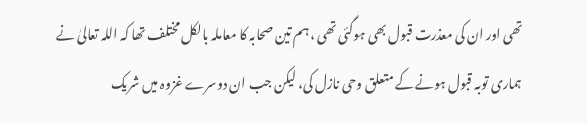تھی اور ان کی معذرت قبول بھی ہوگئی تھی ، ہم تین صحابہ کا معاملہ بالکل مختلف تھا کہ اللہ تعالیٰ نے ہماری توبہ قبول ہونے کے متعلق وحی نازل کی، لیکن جب ان دوسرے غزوہ میں شریک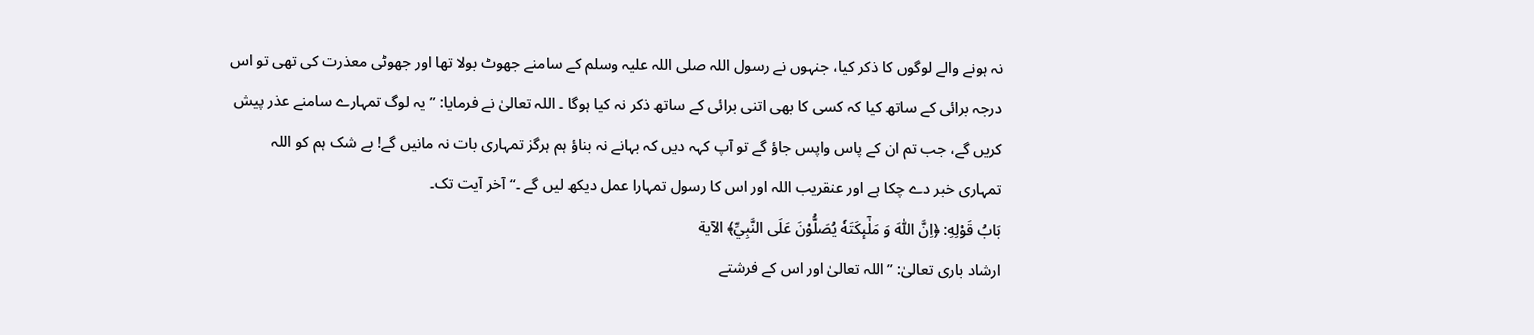نہ ہونے والے لوگوں کا ذکر کیا، جنہوں نے رسول اللہ صلی اللہ علیہ وسلم کے سامنے جھوٹ بولا تھا اور جھوٹی معذرت کی تھی تو اس درجہ برائی کے ساتھ کیا کہ کسی کا بھی اتنی برائی کے ساتھ ذکر نہ کیا ہوگا ۔ اللہ تعالیٰ نے فرمایا: ”یہ لوگ تمہارے سامنے عذر پیش کریں گے، جب تم ان کے پاس واپس جاؤ گے تو آپ کہہ دیں کہ بہانے نہ بناؤ ہم ہرگز تمہاری بات نہ مانیں گے! بے شک ہم کو اللہ تمہاری خبر دے چکا ہے اور عنقریب اللہ اور اس کا رسول تمہارا عمل دیکھ لیں گے ۔“ آخر آیت تک۔
بَابُ قَوْلِهِ: ﴿اِنَّ اللّٰهَ وَ مَلٰٓىٕكَتَهٗ يُصَلُّوْنَ عَلَى النَّبِيِّ﴾ الآية
ارشاد باری تعالیٰ: ”اللہ تعالیٰ اور اس کے فرشتے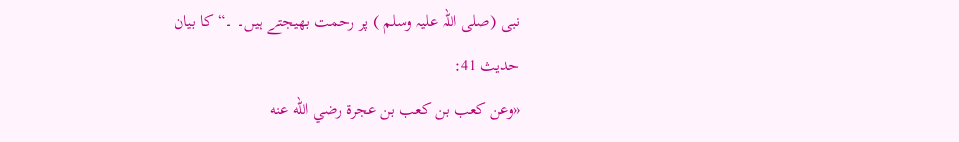نبی (صلی اللہ علیہ وسلم ) پر رحمت بھیجتے ہیں۔ ۔“ کا بیان
حدیث 41:
«وعن كعب بن كعب بن عجرة رضي الله عنه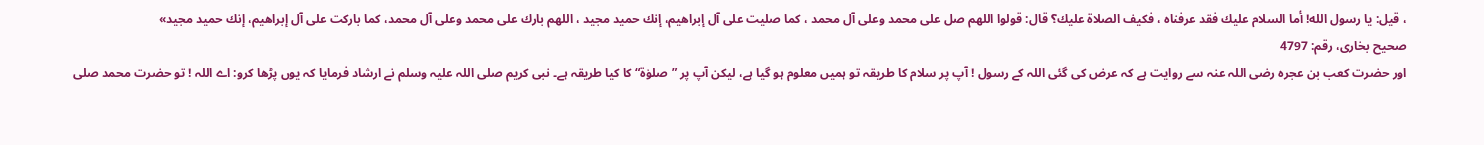، قيل: يا رسول الله! أما السلام عليك فقد عرفناه ، فكيف الصلاة عليك؟ قال: قولوا اللهم صل على محمد وعلى آل محمد ، كما صليت على آل إبراهيم، إنك حميد مجيد ، اللهم بارك على محمد وعلى آل محمد، كما باركت على آل إبراهيم، إنك حميد مجيد»
صحیح بخاری، رقم: 4797
اور حضرت کعب بن عجرہ رضی اللہ عنہ سے روایت ہے کہ عرض کی گئی اللہ کے رسول ! آپ پر سلام کا طریقہ تو ہمیں معلوم ہو گیا ہے، لیکن آپ پر ”صلوٰۃ“ کا کیا طریقہ ہے۔ نبی کریم صلی اللہ علیہ وسلم نے ارشاد فرمایا کہ یوں پڑھا کرو: اے اللہ ! تو حضرت محمد صلی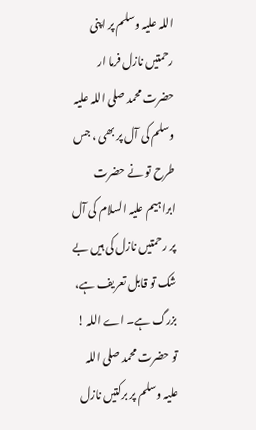اللہ علیہ وسلم پر اپنی رحمتیں نازل فرما ار حضرت محمد صلی اللہ علیہ وسلم کی آل پر بھی ، جس طرح تو نے حضرت ابراہیم علیہ السلام کی آل پر رحمتیں نازل کی ہیں بے شک تو قابل تعریف ہے، بزرگ ہے۔ اے اللہ ! تو حضرت محمد صلی اللہ علیہ وسلم پر برکتیں نازل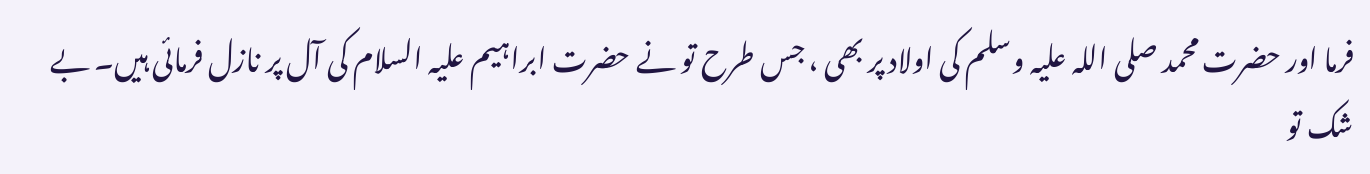فرما اور حضرت محمد صلی اللہ علیہ وسلم کی اولاد پر بھی ، جس طرح تو نے حضرت ابراہیم علیہ السلام کی آل پر نازل فرمائی ہیں۔ بے شک تو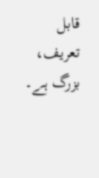قابل تعریف، بزرگ ہے۔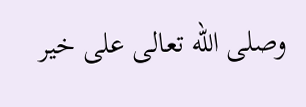وصلى الله تعالى على خير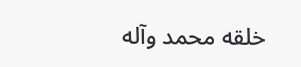خلقه محمد وآله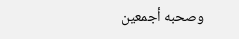وصحبه أجمعين